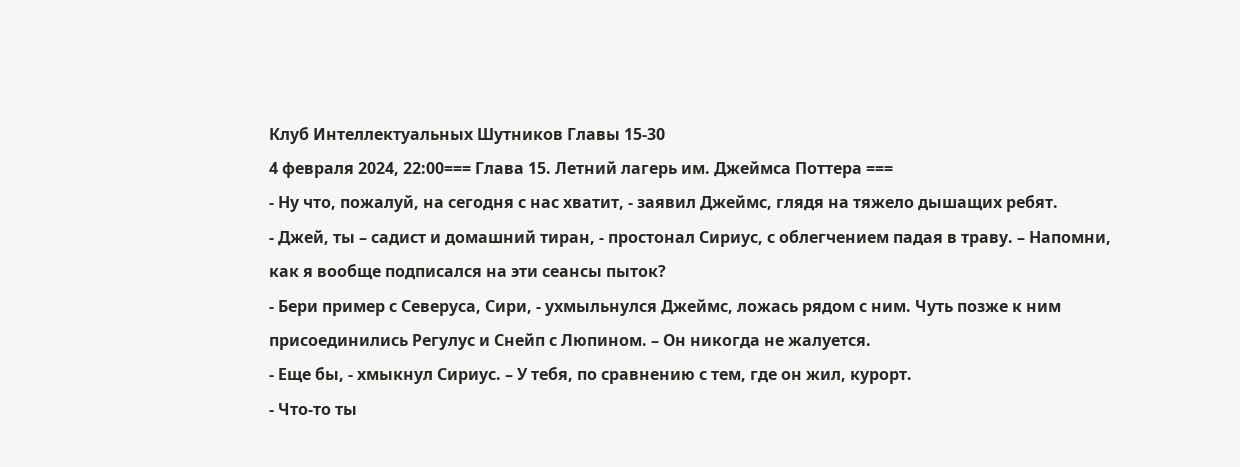Клуб Интеллектуальных Шутников Главы 15-30
4 февраля 2024, 22:00=== Глава 15. Летний лагерь им. Джеймса Поттера ===
- Ну что, пожалуй, на сегодня с нас хватит, - заявил Джеймс, глядя на тяжело дышащих ребят.
- Джей, ты – садист и домашний тиран, - простонал Сириус, с облегчением падая в траву. – Напомни, как я вообще подписался на эти сеансы пыток?
- Бери пример с Северуса, Сири, - ухмыльнулся Джеймс, ложась рядом с ним. Чуть позже к ним присоединились Регулус и Снейп с Люпином. – Он никогда не жалуется.
- Еще бы, - хмыкнул Сириус. – У тебя, по сравнению с тем, где он жил, курорт.
- Что-то ты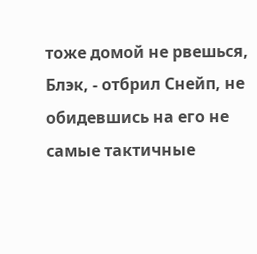тоже домой не рвешься, Блэк, - отбрил Снейп, не обидевшись на его не самые тактичные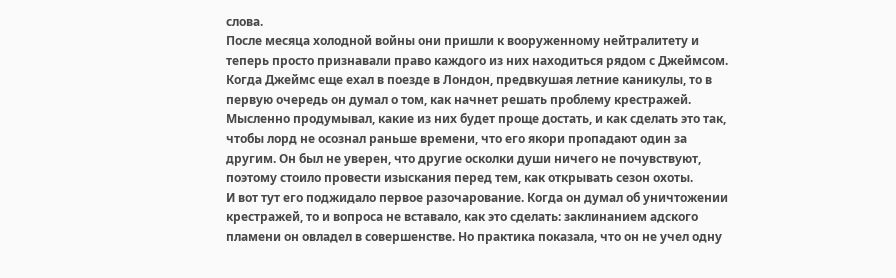слова.
После месяца холодной войны они пришли к вооруженному нейтралитету и теперь просто признавали право каждого из них находиться рядом с Джеймсом.
Когда Джеймс еще ехал в поезде в Лондон, предвкушая летние каникулы, то в первую очередь он думал о том, как начнет решать проблему крестражей. Мысленно продумывал, какие из них будет проще достать, и как сделать это так, чтобы лорд не осознал раньше времени, что его якори пропадают один за другим. Он был не уверен, что другие осколки души ничего не почувствуют, поэтому стоило провести изыскания перед тем, как открывать сезон охоты.
И вот тут его поджидало первое разочарование. Когда он думал об уничтожении крестражей, то и вопроса не вставало, как это сделать: заклинанием адского пламени он овладел в совершенстве. Но практика показала, что он не учел одну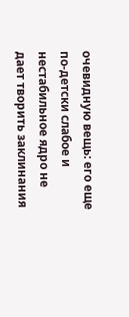очевидную вещь: его еще по-детски слабое и нестабильное ядро не дает творить заклинания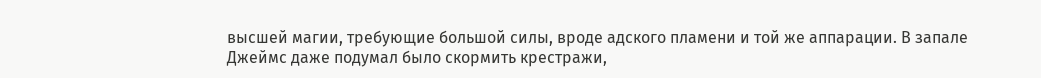высшей магии, требующие большой силы, вроде адского пламени и той же аппарации. В запале Джеймс даже подумал было скормить крестражи,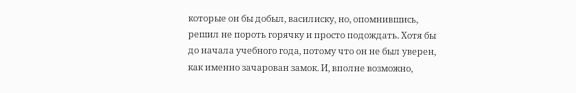которые он бы добыл, василиску, но, опомнившись, решил не пороть горячку и просто подождать. Хотя бы до начала учебного года, потому что он не был уверен, как именно зачарован замок. И, вполне возможно,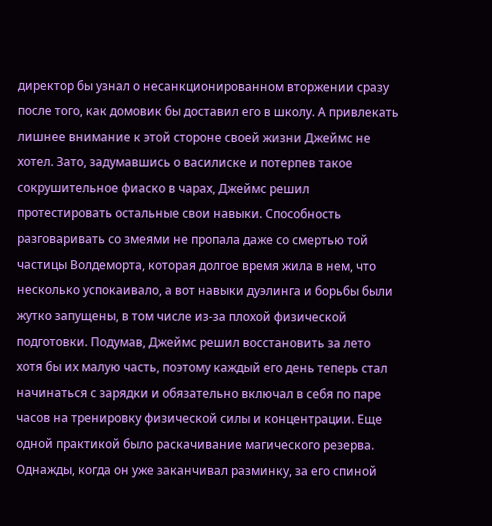директор бы узнал о несанкционированном вторжении сразу после того, как домовик бы доставил его в школу. А привлекать лишнее внимание к этой стороне своей жизни Джеймс не хотел. Зато, задумавшись о василиске и потерпев такое сокрушительное фиаско в чарах, Джеймс решил протестировать остальные свои навыки. Способность разговаривать со змеями не пропала даже со смертью той частицы Волдеморта, которая долгое время жила в нем, что несколько успокаивало, а вот навыки дуэлинга и борьбы были жутко запущены, в том числе из-за плохой физической подготовки. Подумав, Джеймс решил восстановить за лето хотя бы их малую часть, поэтому каждый его день теперь стал начинаться с зарядки и обязательно включал в себя по паре часов на тренировку физической силы и концентрации. Еще одной практикой было раскачивание магического резерва.
Однажды, когда он уже заканчивал разминку, за его спиной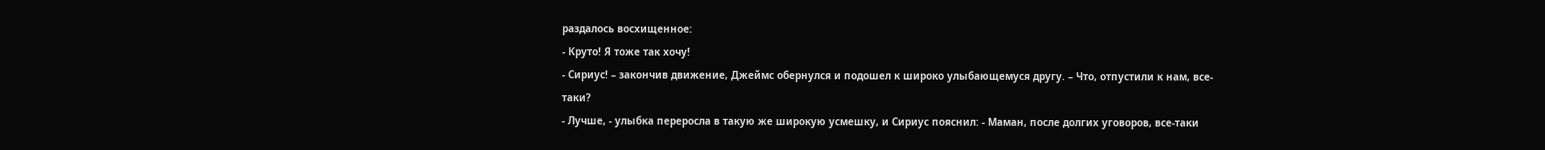раздалось восхищенное:
- Круто! Я тоже так хочу!
- Сириус! – закончив движение, Джеймс обернулся и подошел к широко улыбающемуся другу. – Что, отпустили к нам, все-таки?
- Лучше, - улыбка переросла в такую же широкую усмешку, и Сириус пояснил: - Маман, после долгих уговоров, все-таки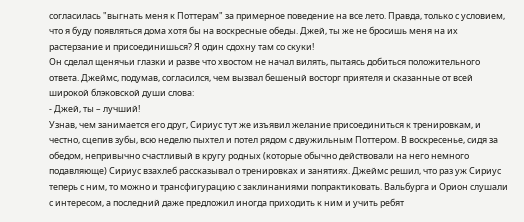согласилась "выгнать меня к Поттерам" за примерное поведение на все лето. Правда, только с условием, что я буду появляться дома хотя бы на воскресные обеды. Джей, ты же не бросишь меня на их растерзание и присоединишься? Я один сдохну там со скуки!
Он сделал щенячьи глазки и разве что хвостом не начал вилять, пытаясь добиться положительного ответа. Джеймс, подумав, согласился, чем вызвал бешеный восторг приятеля и сказанные от всей широкой блэковской души слова:
- Джей, ты – лучший!
Узнав, чем занимается его друг, Сириус тут же изъявил желание присоединиться к тренировкам, и честно, сцепив зубы, всю неделю пыхтел и потел рядом с двужильным Поттером. В воскресенье, сидя за обедом, непривычно счастливый в кругу родных (которые обычно действовали на него немного подавляюще) Сириус взахлеб рассказывал о тренировках и занятиях. Джеймс решил, что раз уж Сириус теперь с ним, то можно и трансфигурацию с заклинаниями попрактиковать. Вальбурга и Орион слушали с интересом, а последний даже предложил иногда приходить к ним и учить ребят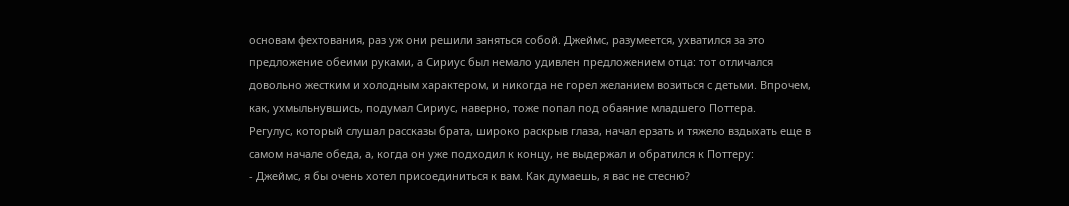основам фехтования, раз уж они решили заняться собой. Джеймс, разумеется, ухватился за это предложение обеими руками, а Сириус был немало удивлен предложением отца: тот отличался довольно жестким и холодным характером, и никогда не горел желанием возиться с детьми. Впрочем, как, ухмыльнувшись, подумал Сириус, наверно, тоже попал под обаяние младшего Поттера.
Регулус, который слушал рассказы брата, широко раскрыв глаза, начал ерзать и тяжело вздыхать еще в самом начале обеда, а, когда он уже подходил к концу, не выдержал и обратился к Поттеру:
- Джеймс, я бы очень хотел присоединиться к вам. Как думаешь, я вас не стесню?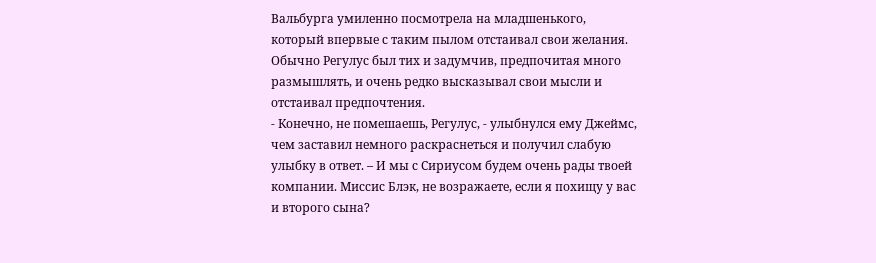Вальбурга умиленно посмотрела на младшенького, который впервые с таким пылом отстаивал свои желания. Обычно Регулус был тих и задумчив, предпочитая много размышлять, и очень редко высказывал свои мысли и отстаивал предпочтения.
- Конечно, не помешаешь, Регулус, - улыбнулся ему Джеймс, чем заставил немного раскраснеться и получил слабую улыбку в ответ. – И мы с Сириусом будем очень рады твоей компании. Миссис Блэк, не возражаете, если я похищу у вас и второго сына?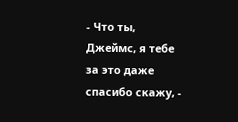- Что ты, Джеймс, я тебе за это даже спасибо скажу, -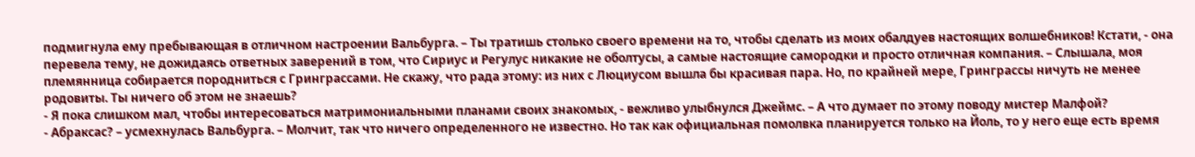подмигнула ему пребывающая в отличном настроении Вальбурга. – Ты тратишь столько своего времени на то, чтобы сделать из моих обалдуев настоящих волшебников! Кстати, - она перевела тему, не дожидаясь ответных заверений в том, что Сириус и Регулус никакие не оболтусы, а самые настоящие самородки и просто отличная компания. – Слышала, моя племянница собирается породниться с Гринграссами. Не скажу, что рада этому: из них с Люциусом вышла бы красивая пара. Но, по крайней мере, Гринграссы ничуть не менее родовиты. Ты ничего об этом не знаешь?
- Я пока слишком мал, чтобы интересоваться матримониальными планами своих знакомых, - вежливо улыбнулся Джеймс. – А что думает по этому поводу мистер Малфой?
- Абраксас? – усмехнулась Вальбурга. – Молчит, так что ничего определенного не известно. Но так как официальная помолвка планируется только на Йоль, то у него еще есть время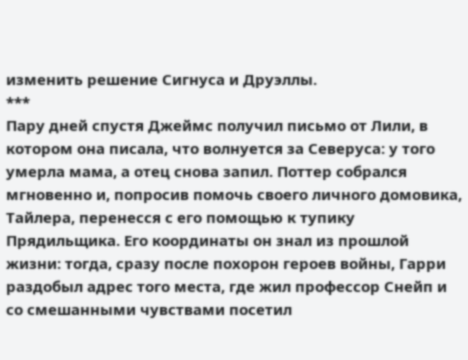изменить решение Сигнуса и Друэллы.
***
Пару дней спустя Джеймс получил письмо от Лили, в котором она писала, что волнуется за Северуса: у того умерла мама, а отец снова запил. Поттер собрался мгновенно и, попросив помочь своего личного домовика, Тайлера, перенесся с его помощью к тупику Прядильщика. Его координаты он знал из прошлой жизни: тогда, сразу после похорон героев войны, Гарри раздобыл адрес того места, где жил профессор Снейп и со смешанными чувствами посетил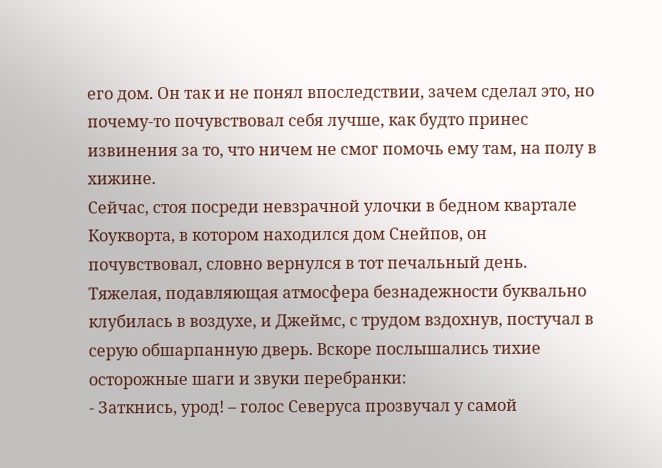его дом. Он так и не понял впоследствии, зачем сделал это, но почему-то почувствовал себя лучше, как будто принес извинения за то, что ничем не смог помочь ему там, на полу в хижине.
Сейчас, стоя посреди невзрачной улочки в бедном квартале Коукворта, в котором находился дом Снейпов, он почувствовал, словно вернулся в тот печальный день. Тяжелая, подавляющая атмосфера безнадежности буквально клубилась в воздухе, и Джеймс, с трудом вздохнув, постучал в серую обшарпанную дверь. Вскоре послышались тихие осторожные шаги и звуки перебранки:
- Заткнись, урод! – голос Северуса прозвучал у самой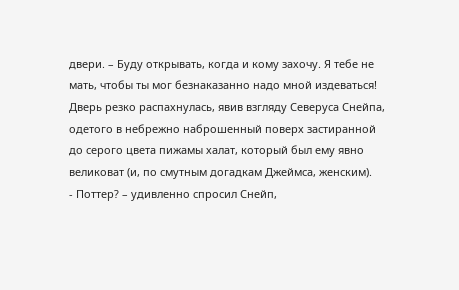двери. – Буду открывать, когда и кому захочу. Я тебе не мать, чтобы ты мог безнаказанно надо мной издеваться!
Дверь резко распахнулась, явив взгляду Северуса Снейпа, одетого в небрежно наброшенный поверх застиранной до серого цвета пижамы халат, который был ему явно великоват (и, по смутным догадкам Джеймса, женским).
- Поттер? – удивленно спросил Снейп,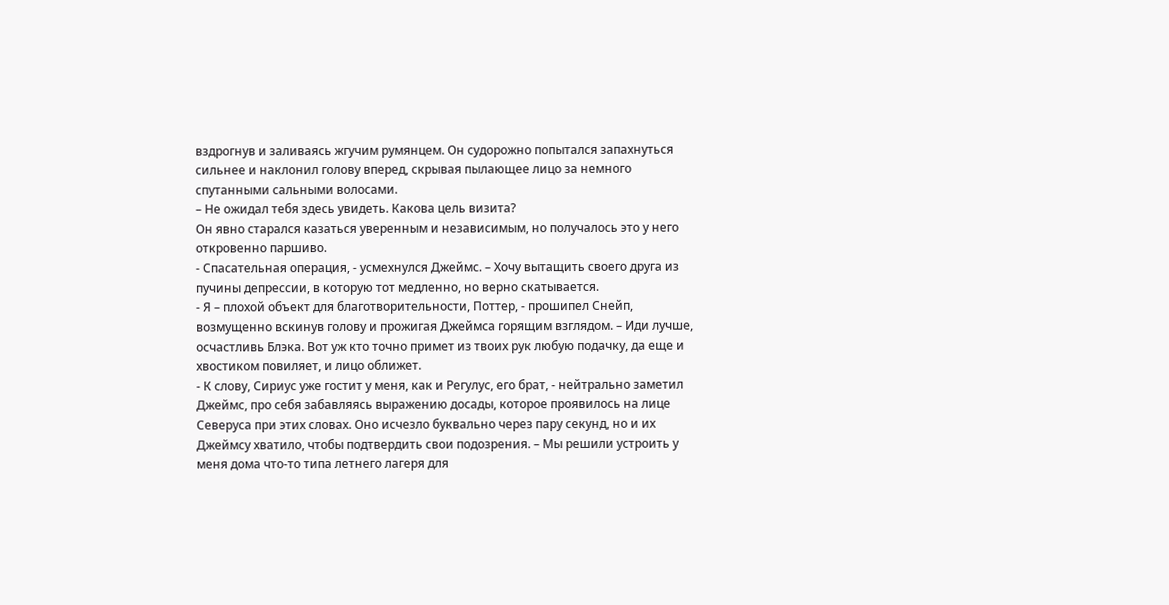вздрогнув и заливаясь жгучим румянцем. Он судорожно попытался запахнуться сильнее и наклонил голову вперед, скрывая пылающее лицо за немного спутанными сальными волосами.
– Не ожидал тебя здесь увидеть. Какова цель визита?
Он явно старался казаться уверенным и независимым, но получалось это у него откровенно паршиво.
- Спасательная операция, - усмехнулся Джеймс. – Хочу вытащить своего друга из пучины депрессии, в которую тот медленно, но верно скатывается.
- Я – плохой объект для благотворительности, Поттер, - прошипел Снейп, возмущенно вскинув голову и прожигая Джеймса горящим взглядом. – Иди лучше, осчастливь Блэка. Вот уж кто точно примет из твоих рук любую подачку, да еще и хвостиком повиляет, и лицо оближет.
- К слову, Сириус уже гостит у меня, как и Регулус, его брат, - нейтрально заметил Джеймс, про себя забавляясь выражению досады, которое проявилось на лице Северуса при этих словах. Оно исчезло буквально через пару секунд, но и их Джеймсу хватило, чтобы подтвердить свои подозрения. – Мы решили устроить у меня дома что-то типа летнего лагеря для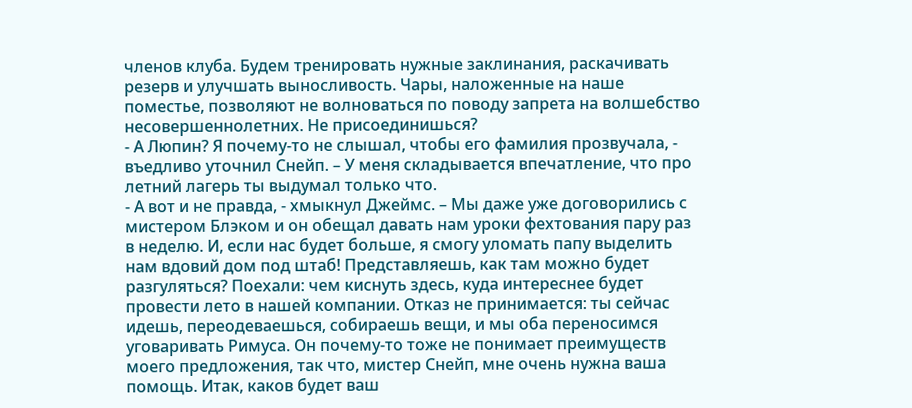членов клуба. Будем тренировать нужные заклинания, раскачивать резерв и улучшать выносливость. Чары, наложенные на наше поместье, позволяют не волноваться по поводу запрета на волшебство несовершеннолетних. Не присоединишься?
- А Люпин? Я почему-то не слышал, чтобы его фамилия прозвучала, - въедливо уточнил Снейп. – У меня складывается впечатление, что про летний лагерь ты выдумал только что.
- А вот и не правда, - хмыкнул Джеймс. – Мы даже уже договорились с мистером Блэком и он обещал давать нам уроки фехтования пару раз в неделю. И, если нас будет больше, я смогу уломать папу выделить нам вдовий дом под штаб! Представляешь, как там можно будет разгуляться? Поехали: чем киснуть здесь, куда интереснее будет провести лето в нашей компании. Отказ не принимается: ты сейчас идешь, переодеваешься, собираешь вещи, и мы оба переносимся уговаривать Римуса. Он почему-то тоже не понимает преимуществ моего предложения, так что, мистер Снейп, мне очень нужна ваша помощь. Итак, каков будет ваш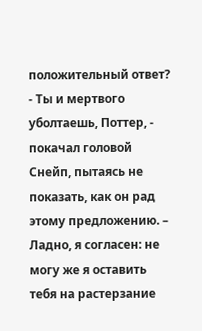положительный ответ?
- Ты и мертвого уболтаешь, Поттер, - покачал головой Снейп, пытаясь не показать, как он рад этому предложению. – Ладно, я согласен: не могу же я оставить тебя на растерзание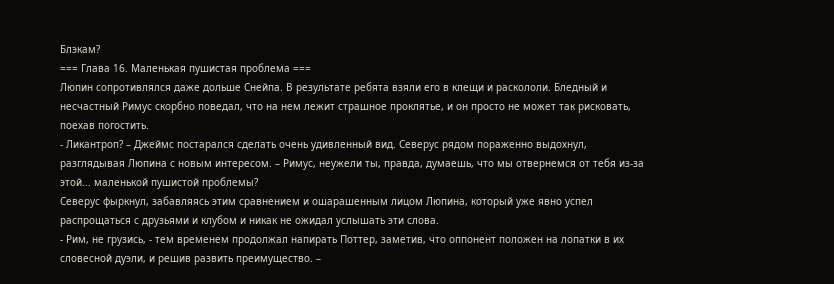Блэкам?
=== Глава 16. Маленькая пушистая проблема ===
Люпин сопротивлялся даже дольше Снейпа. В результате ребята взяли его в клещи и раскололи. Бледный и несчастный Римус скорбно поведал, что на нем лежит страшное проклятье, и он просто не может так рисковать, поехав погостить.
- Ликантроп? – Джеймс постарался сделать очень удивленный вид. Северус рядом пораженно выдохнул, разглядывая Люпина с новым интересом. – Римус, неужели ты, правда, думаешь, что мы отвернемся от тебя из-за этой... маленькой пушистой проблемы?
Северус фыркнул, забавляясь этим сравнением и ошарашенным лицом Люпина, который уже явно успел распрощаться с друзьями и клубом и никак не ожидал услышать эти слова.
- Рим, не грузись, - тем временем продолжал напирать Поттер, заметив, что оппонент положен на лопатки в их словесной дуэли, и решив развить преимущество. –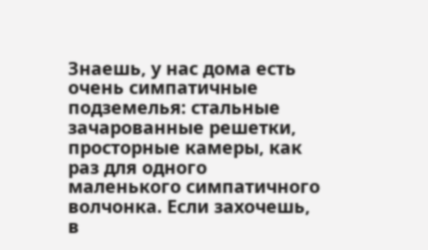Знаешь, у нас дома есть очень симпатичные подземелья: стальные зачарованные решетки, просторные камеры, как раз для одного маленького симпатичного волчонка. Если захочешь, в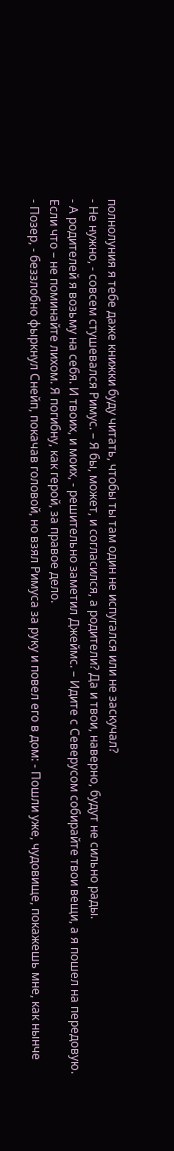полнолуния я тебе даже книжки буду читать, чтобы ты там один не испугался или не заскучал?
- Не нужно, - совсем стушевался Римус. – Я бы, может, и согласился, а родители? Да и твои, наверно, будут не сильно рады.
- А родителей я возьму на себя. И твоих, и моих, - решительно заметил Джеймс. – Идите с Северусом собирайте твои вещи, а я пошел на передовую. Если что – не поминайте лихом. Я погибну, как герой, за правое дело.
- Позер, - беззлобно фыркнул Снейп, покачав головой, но взял Римуса за руку и повел его в дом: - Пошли уже, чудовище, покажешь мне, как нынче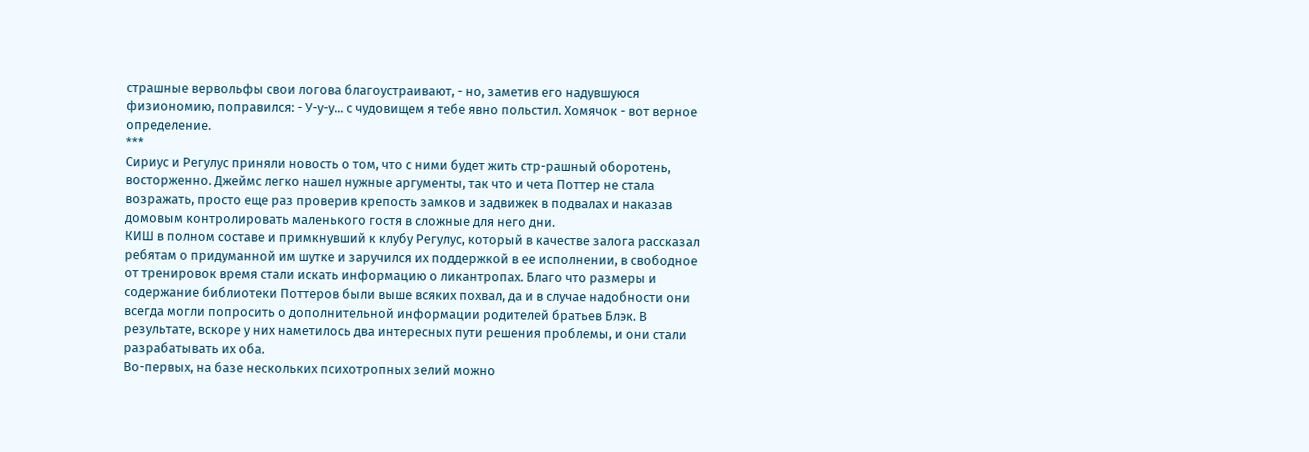страшные вервольфы свои логова благоустраивают, - но, заметив его надувшуюся физиономию, поправился: - У-у-у... с чудовищем я тебе явно польстил. Хомячок - вот верное определение.
***
Сириус и Регулус приняли новость о том, что с ними будет жить стр-рашный оборотень, восторженно. Джеймс легко нашел нужные аргументы, так что и чета Поттер не стала возражать, просто еще раз проверив крепость замков и задвижек в подвалах и наказав домовым контролировать маленького гостя в сложные для него дни.
КИШ в полном составе и примкнувший к клубу Регулус, который в качестве залога рассказал ребятам о придуманной им шутке и заручился их поддержкой в ее исполнении, в свободное от тренировок время стали искать информацию о ликантропах. Благо что размеры и содержание библиотеки Поттеров были выше всяких похвал, да и в случае надобности они всегда могли попросить о дополнительной информации родителей братьев Блэк. В результате, вскоре у них наметилось два интересных пути решения проблемы, и они стали разрабатывать их оба.
Во-первых, на базе нескольких психотропных зелий можно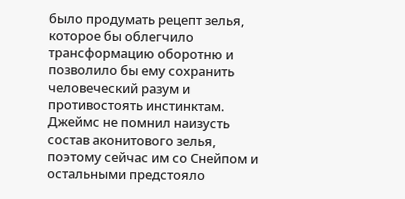было продумать рецепт зелья, которое бы облегчило трансформацию оборотню и позволило бы ему сохранить человеческий разум и противостоять инстинктам. Джеймс не помнил наизусть состав аконитового зелья, поэтому сейчас им со Снейпом и остальными предстояло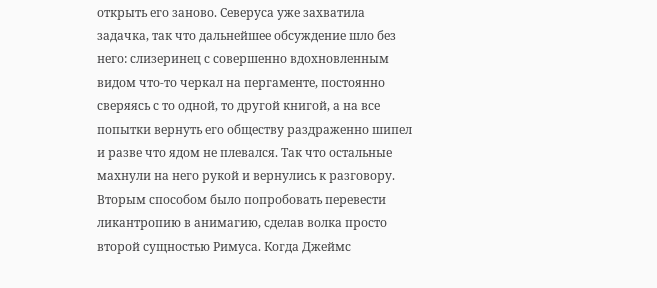открыть его заново. Северуса уже захватила задачка, так что дальнейшее обсуждение шло без него: слизеринец с совершенно вдохновленным видом что-то черкал на пергаменте, постоянно сверяясь с то одной, то другой книгой, а на все попытки вернуть его обществу раздраженно шипел и разве что ядом не плевался. Так что остальные махнули на него рукой и вернулись к разговору.
Вторым способом было попробовать перевести ликантропию в анимагию, сделав волка просто второй сущностью Римуса. Когда Джеймс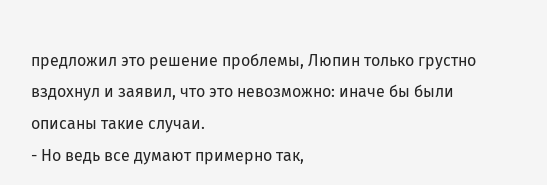предложил это решение проблемы, Люпин только грустно вздохнул и заявил, что это невозможно: иначе бы были описаны такие случаи.
- Но ведь все думают примерно так,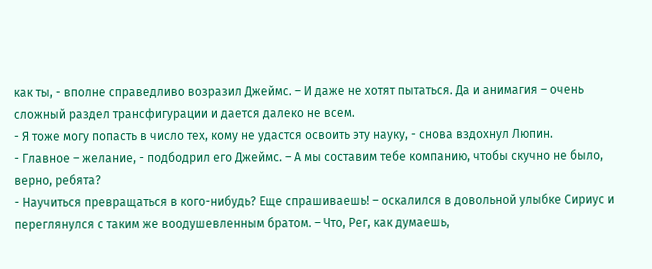как ты, - вполне справедливо возразил Джеймс. – И даже не хотят пытаться. Да и анимагия – очень сложный раздел трансфигурации и дается далеко не всем.
- Я тоже могу попасть в число тех, кому не удастся освоить эту науку, - снова вздохнул Люпин.
- Главное – желание, - подбодрил его Джеймс. – А мы составим тебе компанию, чтобы скучно не было, верно, ребята?
- Научиться превращаться в кого-нибудь? Еще спрашиваешь! – оскалился в довольной улыбке Сириус и переглянулся с таким же воодушевленным братом. – Что, Рег, как думаешь,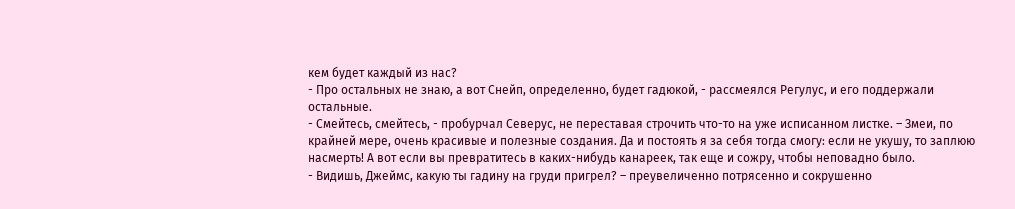кем будет каждый из нас?
- Про остальных не знаю, а вот Снейп, определенно, будет гадюкой, - рассмеялся Регулус, и его поддержали остальные.
- Смейтесь, смейтесь, - пробурчал Северус, не переставая строчить что-то на уже исписанном листке. – Змеи, по крайней мере, очень красивые и полезные создания. Да и постоять я за себя тогда смогу: если не укушу, то заплюю насмерть! А вот если вы превратитесь в каких-нибудь канареек, так еще и сожру, чтобы неповадно было.
- Видишь, Джеймс, какую ты гадину на груди пригрел? – преувеличенно потрясенно и сокрушенно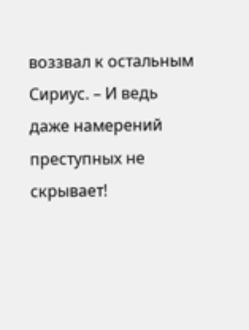воззвал к остальным Сириус. – И ведь даже намерений преступных не скрывает!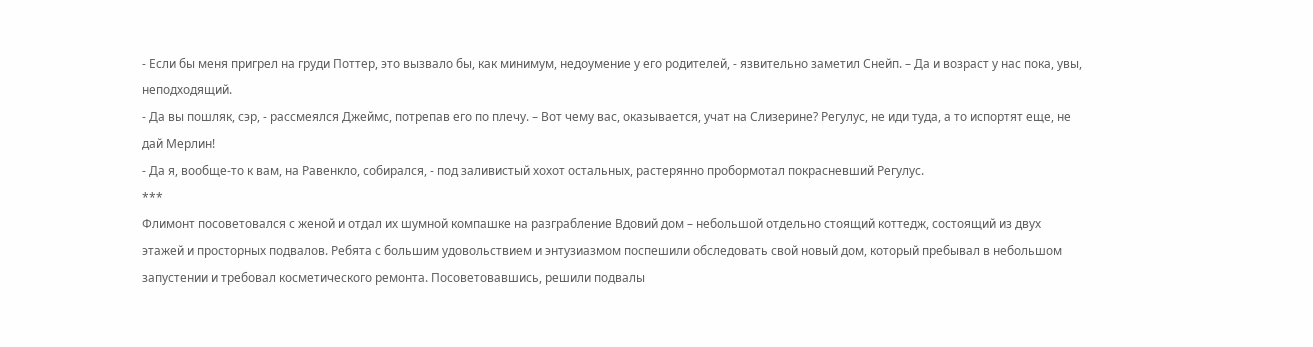- Если бы меня пригрел на груди Поттер, это вызвало бы, как минимум, недоумение у его родителей, - язвительно заметил Снейп. – Да и возраст у нас пока, увы, неподходящий.
- Да вы пошляк, сэр, - рассмеялся Джеймс, потрепав его по плечу. – Вот чему вас, оказывается, учат на Слизерине? Регулус, не иди туда, а то испортят еще, не дай Мерлин!
- Да я, вообще-то к вам, на Равенкло, собирался, - под заливистый хохот остальных, растерянно пробормотал покрасневший Регулус.
***
Флимонт посоветовался с женой и отдал их шумной компашке на разграбление Вдовий дом – небольшой отдельно стоящий коттедж, состоящий из двух этажей и просторных подвалов. Ребята с большим удовольствием и энтузиазмом поспешили обследовать свой новый дом, который пребывал в небольшом запустении и требовал косметического ремонта. Посоветовавшись, решили подвалы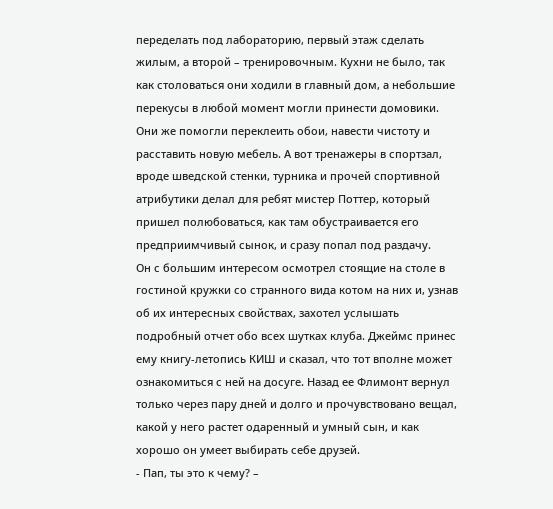переделать под лабораторию, первый этаж сделать жилым, а второй – тренировочным. Кухни не было, так как столоваться они ходили в главный дом, а небольшие перекусы в любой момент могли принести домовики. Они же помогли переклеить обои, навести чистоту и расставить новую мебель. А вот тренажеры в спортзал, вроде шведской стенки, турника и прочей спортивной атрибутики делал для ребят мистер Поттер, который пришел полюбоваться, как там обустраивается его предприимчивый сынок, и сразу попал под раздачу.
Он с большим интересом осмотрел стоящие на столе в гостиной кружки со странного вида котом на них и, узнав об их интересных свойствах, захотел услышать подробный отчет обо всех шутках клуба. Джеймс принес ему книгу-летопись КИШ и сказал, что тот вполне может ознакомиться с ней на досуге. Назад ее Флимонт вернул только через пару дней и долго и прочувствовано вещал, какой у него растет одаренный и умный сын, и как хорошо он умеет выбирать себе друзей.
- Пап, ты это к чему? –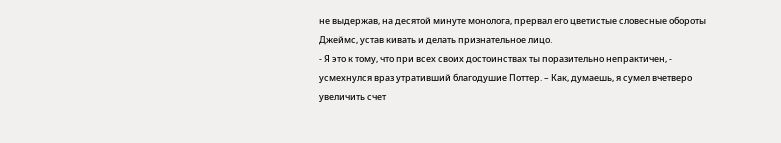не выдержав, на десятой минуте монолога, прервал его цветистые словесные обороты Джеймс, устав кивать и делать признательное лицо.
- Я это к тому, что при всех своих достоинствах ты поразительно непрактичен, - усмехнулся враз утративший благодушие Поттер. – Как, думаешь, я сумел вчетверо увеличить счет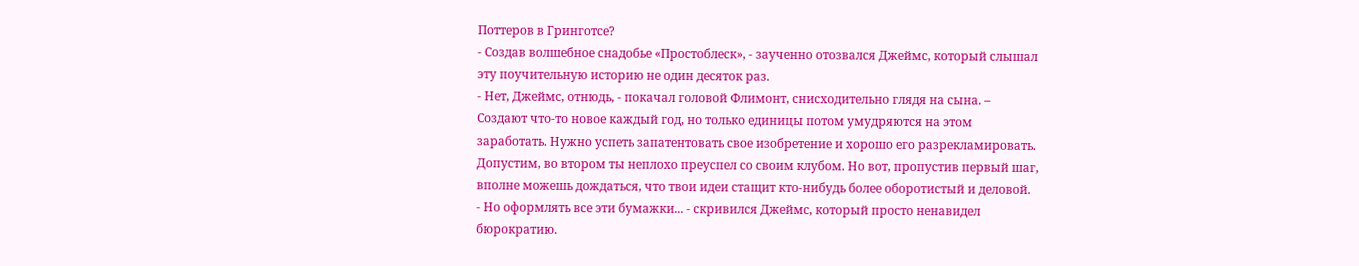Поттеров в Гринготсе?
- Создав волшебное снадобье «Простоблеск», - заученно отозвался Джеймс, который слышал эту поучительную историю не один десяток раз.
- Нет, Джеймс, отнюдь, - покачал головой Флимонт, снисходительно глядя на сына. – Создают что-то новое каждый год, но только единицы потом умудряются на этом заработать. Нужно успеть запатентовать свое изобретение и хорошо его разрекламировать. Допустим, во втором ты неплохо преуспел со своим клубом. Но вот, пропустив первый шаг, вполне можешь дождаться, что твои идеи стащит кто-нибудь более оборотистый и деловой.
- Но оформлять все эти бумажки... - скривился Джеймс, который просто ненавидел бюрократию.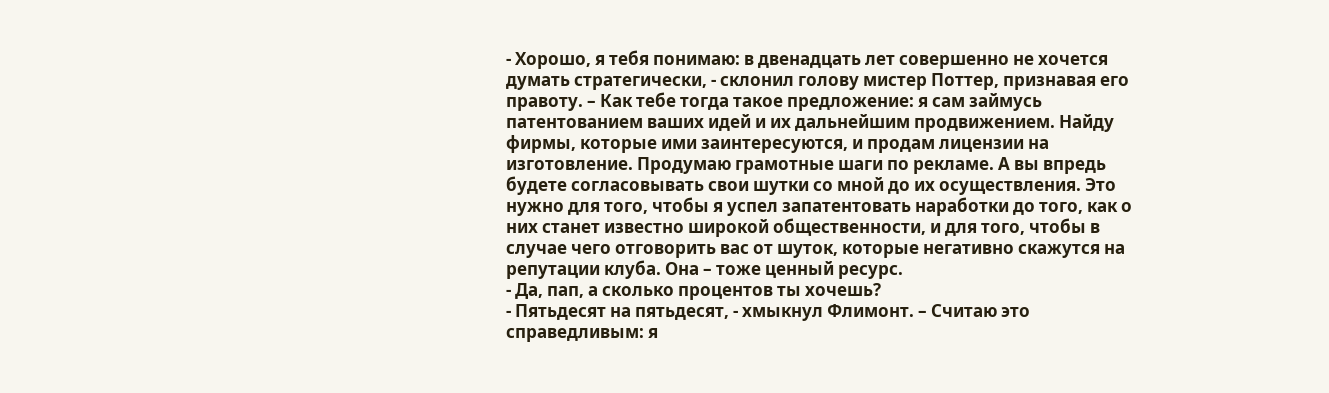- Хорошо, я тебя понимаю: в двенадцать лет совершенно не хочется думать стратегически, - склонил голову мистер Поттер, признавая его правоту. – Как тебе тогда такое предложение: я сам займусь патентованием ваших идей и их дальнейшим продвижением. Найду фирмы, которые ими заинтересуются, и продам лицензии на изготовление. Продумаю грамотные шаги по рекламе. А вы впредь будете согласовывать свои шутки со мной до их осуществления. Это нужно для того, чтобы я успел запатентовать наработки до того, как о них станет известно широкой общественности, и для того, чтобы в случае чего отговорить вас от шуток, которые негативно скажутся на репутации клуба. Она – тоже ценный ресурс.
- Да, пап, а сколько процентов ты хочешь?
- Пятьдесят на пятьдесят, - хмыкнул Флимонт. – Считаю это справедливым: я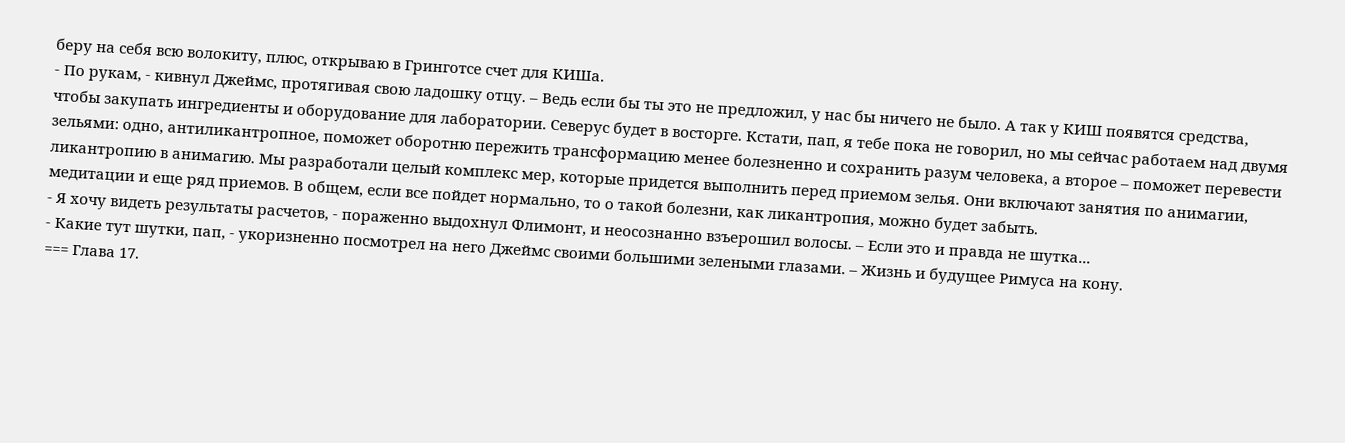беру на себя всю волокиту, плюс, открываю в Гринготсе счет для КИШа.
- По рукам, - кивнул Джеймс, протягивая свою ладошку отцу. – Ведь если бы ты это не предложил, у нас бы ничего не было. А так у КИШ появятся средства, чтобы закупать ингредиенты и оборудование для лаборатории. Северус будет в восторге. Кстати, пап, я тебе пока не говорил, но мы сейчас работаем над двумя зельями: одно, антиликантропное, поможет оборотню пережить трансформацию менее болезненно и сохранить разум человека, а второе – поможет перевести ликантропию в анимагию. Мы разработали целый комплекс мер, которые придется выполнить перед приемом зелья. Они включают занятия по анимагии, медитации и еще ряд приемов. В общем, если все пойдет нормально, то о такой болезни, как ликантропия, можно будет забыть.
- Я хочу видеть результаты расчетов, - пораженно выдохнул Флимонт, и неосознанно взъерошил волосы. – Если это и правда не шутка...
- Какие тут шутки, пап, - укоризненно посмотрел на него Джеймс своими большими зелеными глазами. – Жизнь и будущее Римуса на кону.
=== Глава 17.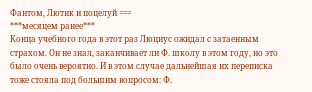Фантом, Лютик и поцелуй ===
***месяцем ранее***
Конца учебного года в этот раз Люциус ожидал с затаенным страхом. Он не знал, заканчивает ли Ф. школу в этом году, но это было очень вероятно. И в этом случае дальнейшая их переписка тоже стояла под большим вопросом: Ф.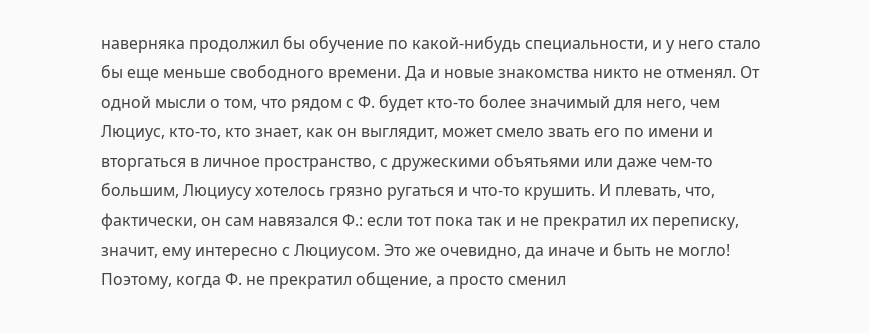наверняка продолжил бы обучение по какой-нибудь специальности, и у него стало бы еще меньше свободного времени. Да и новые знакомства никто не отменял. От одной мысли о том, что рядом с Ф. будет кто-то более значимый для него, чем Люциус, кто-то, кто знает, как он выглядит, может смело звать его по имени и вторгаться в личное пространство, с дружескими объятьями или даже чем-то большим, Люциусу хотелось грязно ругаться и что-то крушить. И плевать, что, фактически, он сам навязался Ф.: если тот пока так и не прекратил их переписку, значит, ему интересно с Люциусом. Это же очевидно, да иначе и быть не могло!
Поэтому, когда Ф. не прекратил общение, а просто сменил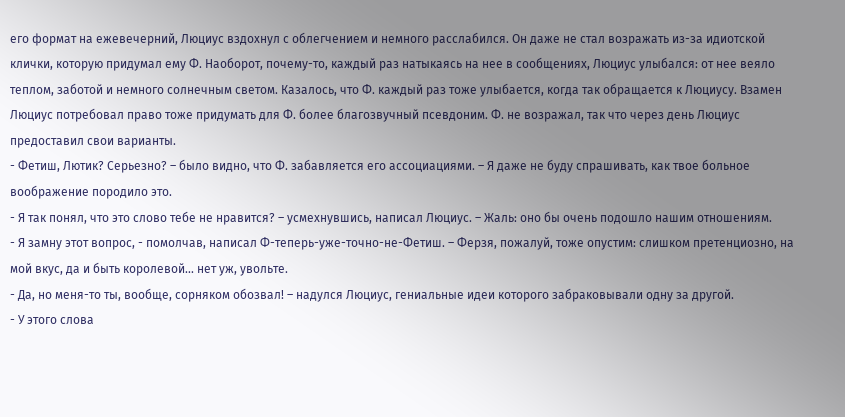его формат на ежевечерний, Люциус вздохнул с облегчением и немного расслабился. Он даже не стал возражать из-за идиотской клички, которую придумал ему Ф. Наоборот, почему-то, каждый раз натыкаясь на нее в сообщениях, Люциус улыбался: от нее веяло теплом, заботой и немного солнечным светом. Казалось, что Ф. каждый раз тоже улыбается, когда так обращается к Люциусу. Взамен Люциус потребовал право тоже придумать для Ф. более благозвучный псевдоним. Ф. не возражал, так что через день Люциус предоставил свои варианты.
- Фетиш, Лютик? Серьезно? – было видно, что Ф. забавляется его ассоциациями. – Я даже не буду спрашивать, как твое больное воображение породило это.
- Я так понял, что это слово тебе не нравится? – усмехнувшись, написал Люциус. – Жаль: оно бы очень подошло нашим отношениям.
- Я замну этот вопрос, - помолчав, написал Ф-теперь-уже-точно-не-Фетиш. – Ферзя, пожалуй, тоже опустим: слишком претенциозно, на мой вкус, да и быть королевой... нет уж, увольте.
- Да, но меня-то ты, вообще, сорняком обозвал! – надулся Люциус, гениальные идеи которого забраковывали одну за другой.
- У этого слова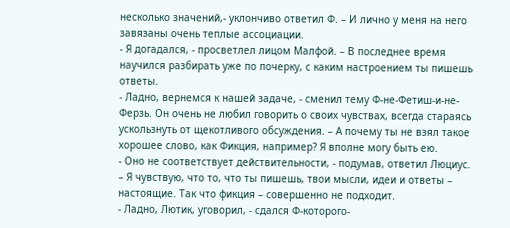несколько значений,- уклончиво ответил Ф. – И лично у меня на него завязаны очень теплые ассоциации.
- Я догадался, - просветлел лицом Малфой. – В последнее время научился разбирать уже по почерку, с каким настроением ты пишешь ответы.
- Ладно, вернемся к нашей задаче, - сменил тему Ф-не-Фетиш-и-не-Ферзь. Он очень не любил говорить о своих чувствах, всегда стараясь ускользнуть от щекотливого обсуждения. – А почему ты не взял такое хорошее слово, как Фикция, например? Я вполне могу быть ею.
- Оно не соответствует действительности, - подумав, ответил Люциус. – Я чувствую, что то, что ты пишешь, твои мысли, идеи и ответы – настоящие. Так что фикция – совершенно не подходит.
- Ладно, Лютик, уговорил, - сдался Ф-которого-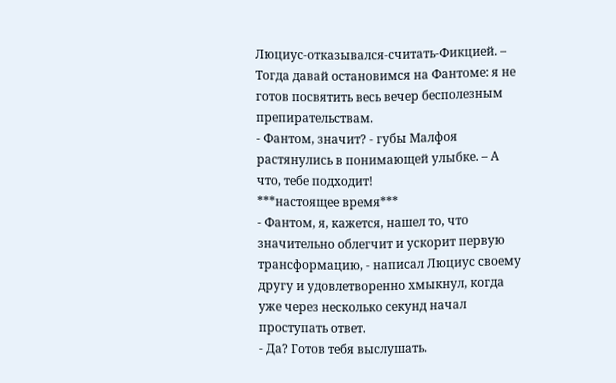Люциус-отказывался-считать-Фикцией. – Тогда давай остановимся на Фантоме: я не готов посвятить весь вечер бесполезным препирательствам.
- Фантом, значит? - губы Малфоя растянулись в понимающей улыбке. – А что, тебе подходит!
***настоящее время***
- Фантом, я, кажется, нашел то, что значительно облегчит и ускорит первую трансформацию, - написал Люциус своему другу и удовлетворенно хмыкнул, когда уже через несколько секунд начал проступать ответ.
- Да? Готов тебя выслушать.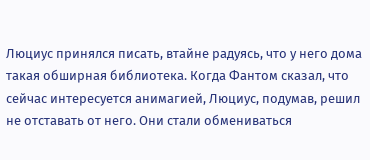Люциус принялся писать, втайне радуясь, что у него дома такая обширная библиотека. Когда Фантом сказал, что сейчас интересуется анимагией, Люциус, подумав, решил не отставать от него. Они стали обмениваться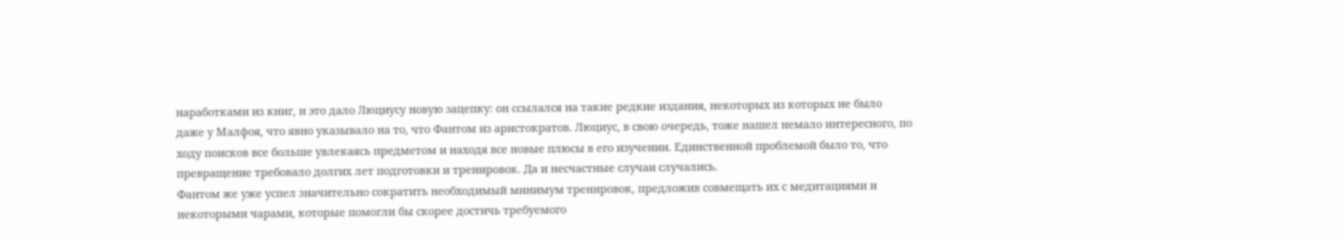наработками из книг, и это дало Люциусу новую зацепку: он ссылался на такие редкие издания, некоторых из которых не было даже у Малфоя, что явно указывало на то, что Фантом из аристократов. Люциус, в свою очередь, тоже нашел немало интересного, по ходу поисков все больше увлекаясь предметом и находя все новые плюсы в его изучении. Единственной проблемой было то, что превращение требовало долгих лет подготовки и тренировок. Да и несчастные случаи случались.
Фантом же уже успел значительно сократить необходимый минимум тренировок, предложив совмещать их с медитациями и некоторыми чарами, которые помогли бы скорее достичь требуемого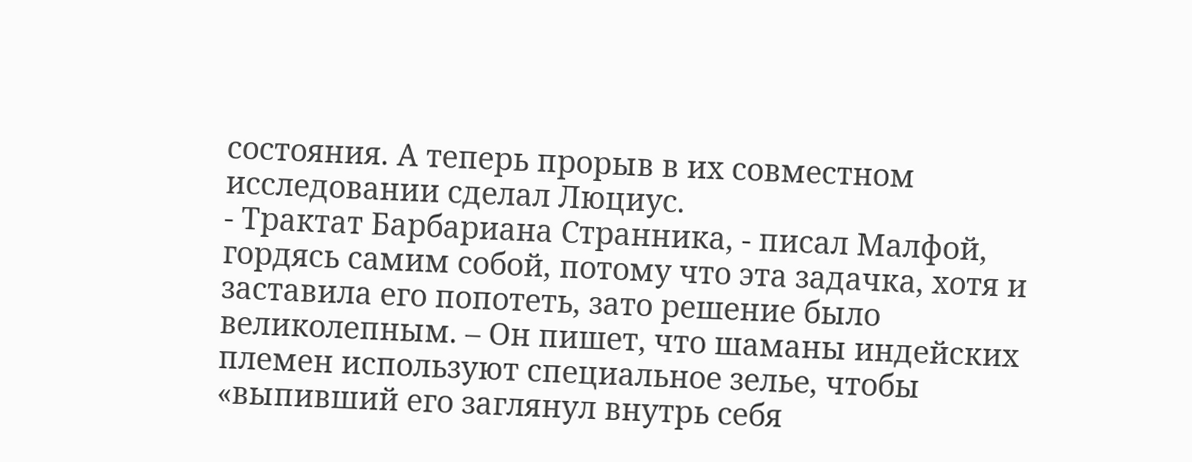состояния. А теперь прорыв в их совместном исследовании сделал Люциус.
- Трактат Барбариана Странника, - писал Малфой, гордясь самим собой, потому что эта задачка, хотя и заставила его попотеть, зато решение было великолепным. – Он пишет, что шаманы индейских племен используют специальное зелье, чтобы «выпивший его заглянул внутрь себя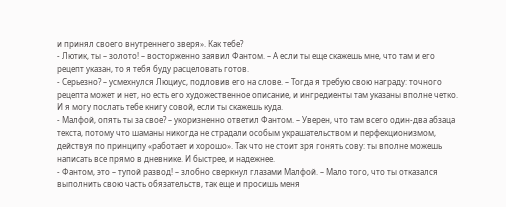и принял своего внутреннего зверя». Как тебе?
- Лютик, ты – золото! – восторженно заявил Фантом. – А если ты еще скажешь мне, что там и его рецепт указан, то я тебя буду расцеловать готов.
- Серьезно? – усмехнулся Люциус, подловив его на слове. – Тогда я требую свою награду: точного рецепта может и нет, но есть его художественное описание, и ингредиенты там указаны вполне четко. И я могу послать тебе книгу совой, если ты скажешь куда.
- Малфой, опять ты за свое? – укоризненно ответил Фантом. – Уверен, что там всего один-два абзаца текста, потому что шаманы никогда не страдали особым украшательством и перфекционизмом, действуя по принципу «работает и хорошо». Так что не стоит зря гонять сову: ты вполне можешь написать все прямо в дневнике. И быстрее, и надежнее.
- Фантом, это – тупой развод! – злобно сверкнул глазами Малфой. – Мало того, что ты отказался выполнить свою часть обязательств, так еще и просишь меня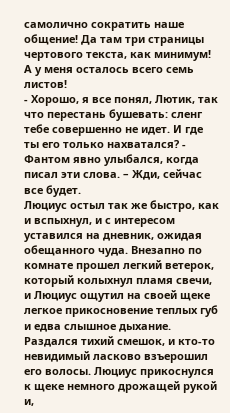самолично сократить наше общение! Да там три страницы чертового текста, как минимум! А у меня осталось всего семь листов!
- Хорошо, я все понял, Лютик, так что перестань бушевать: сленг тебе совершенно не идет. И где ты его только нахватался? - Фантом явно улыбался, когда писал эти слова. – Жди, сейчас все будет.
Люциус остыл так же быстро, как и вспыхнул, и с интересом уставился на дневник, ожидая обещанного чуда. Внезапно по комнате прошел легкий ветерок, который колыхнул пламя свечи, и Люциус ощутил на своей щеке легкое прикосновение теплых губ и едва слышное дыхание. Раздался тихий смешок, и кто-то невидимый ласково взъерошил его волосы. Люциус прикоснулся к щеке немного дрожащей рукой и,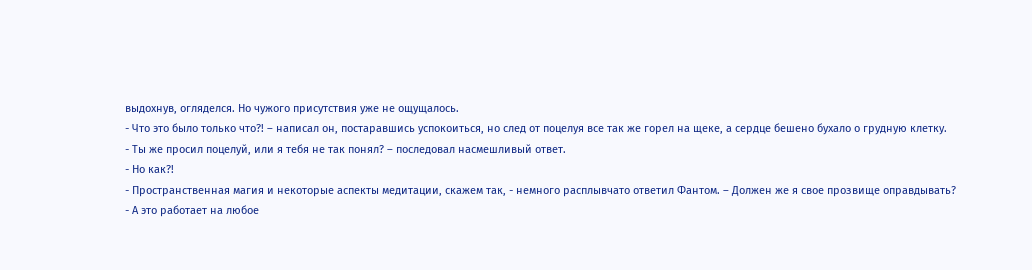выдохнув, огляделся. Но чужого присутствия уже не ощущалось.
- Что это было только что?! – написал он, постаравшись успокоиться, но след от поцелуя все так же горел на щеке, а сердце бешено бухало о грудную клетку.
- Ты же просил поцелуй, или я тебя не так понял? – последовал насмешливый ответ.
- Но как?!
- Пространственная магия и некоторые аспекты медитации, скажем так, - немного расплывчато ответил Фантом. – Должен же я свое прозвище оправдывать?
- А это работает на любое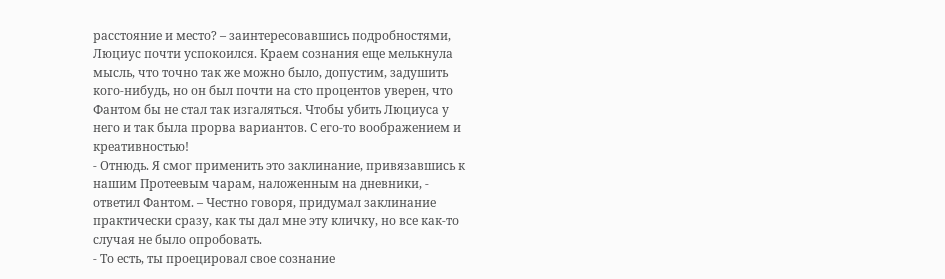расстояние и место? – заинтересовавшись подробностями, Люциус почти успокоился. Краем сознания еще мелькнула мысль, что точно так же можно было, допустим, задушить кого-нибудь, но он был почти на сто процентов уверен, что Фантом бы не стал так изгаляться. Чтобы убить Люциуса у него и так была прорва вариантов. С его-то воображением и креативностью!
- Отнюдь. Я смог применить это заклинание, привязавшись к нашим Протеевым чарам, наложенным на дневники, - ответил Фантом. – Честно говоря, придумал заклинание практически сразу, как ты дал мне эту кличку, но все как-то случая не было опробовать.
- То есть, ты проецировал свое сознание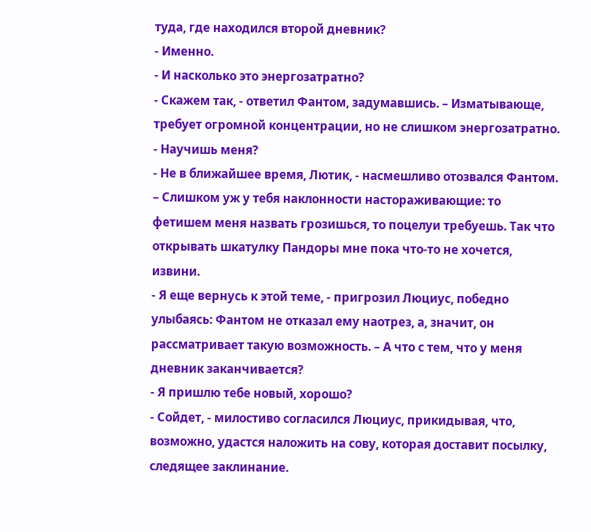туда, где находился второй дневник?
- Именно.
- И насколько это энергозатратно?
- Скажем так, - ответил Фантом, задумавшись. – Изматывающе, требует огромной концентрации, но не слишком энергозатратно.
- Научишь меня?
- Не в ближайшее время, Лютик, - насмешливо отозвался Фантом. – Слишком уж у тебя наклонности настораживающие: то фетишем меня назвать грозишься, то поцелуи требуешь. Так что открывать шкатулку Пандоры мне пока что-то не хочется, извини.
- Я еще вернусь к этой теме, - пригрозил Люциус, победно улыбаясь: Фантом не отказал ему наотрез, а, значит, он рассматривает такую возможность. – А что с тем, что у меня дневник заканчивается?
- Я пришлю тебе новый, хорошо?
- Сойдет, - милостиво согласился Люциус, прикидывая, что, возможно, удастся наложить на сову, которая доставит посылку, следящее заклинание.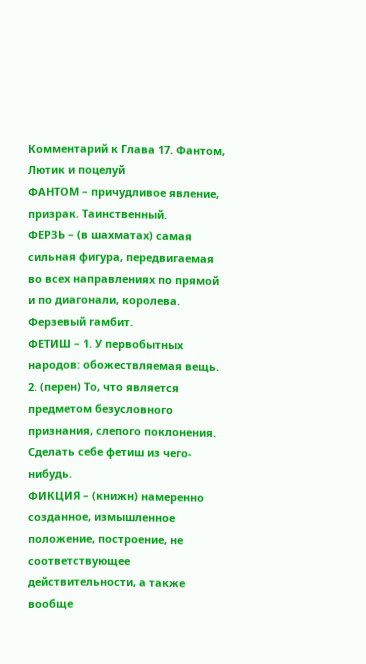Комментарий к Глава 17. Фантом, Лютик и поцелуй
ФАНТОМ – причудливое явление, призрак. Таинственный.
ФЕРЗЬ – (в шахматах) самая сильная фигура, передвигаемая во всех направлениях по прямой и по диагонали, королева. Ферзевый гамбит.
ФЕТИШ – 1. У первобытных народов: обожествляемая вещь. 2. (перен) То, что является предметом безусловного признания, слепого поклонения. Сделать себе фетиш из чего-нибудь.
ФИКЦИЯ – (книжн) намеренно созданное, измышленное положение, построение, не соответствующее действительности, а также вообще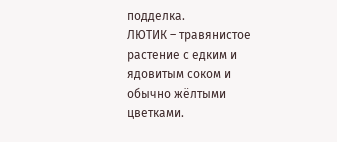подделка.
ЛЮТИК – травянистое растение с едким и ядовитым соком и обычно жёлтыми цветками.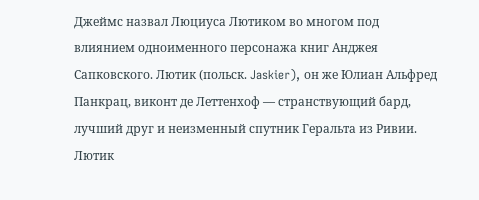Джеймс назвал Люциуса Лютиком во многом под влиянием одноименного персонажа книг Анджея Сапковского. Лютик (польск. Jaskier), он же Юлиан Альфред Панкрац, виконт де Леттенхоф — странствующий бард, лучший друг и неизменный спутник Геральта из Ривии. Лютик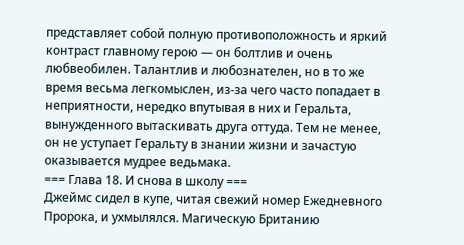представляет собой полную противоположность и яркий контраст главному герою — он болтлив и очень любвеобилен. Талантлив и любознателен, но в то же время весьма легкомыслен, из-за чего часто попадает в неприятности, нередко впутывая в них и Геральта, вынужденного вытаскивать друга оттуда. Тем не менее, он не уступает Геральту в знании жизни и зачастую оказывается мудрее ведьмака.
=== Глава 18. И снова в школу ===
Джеймс сидел в купе, читая свежий номер Ежедневного Пророка, и ухмылялся. Магическую Британию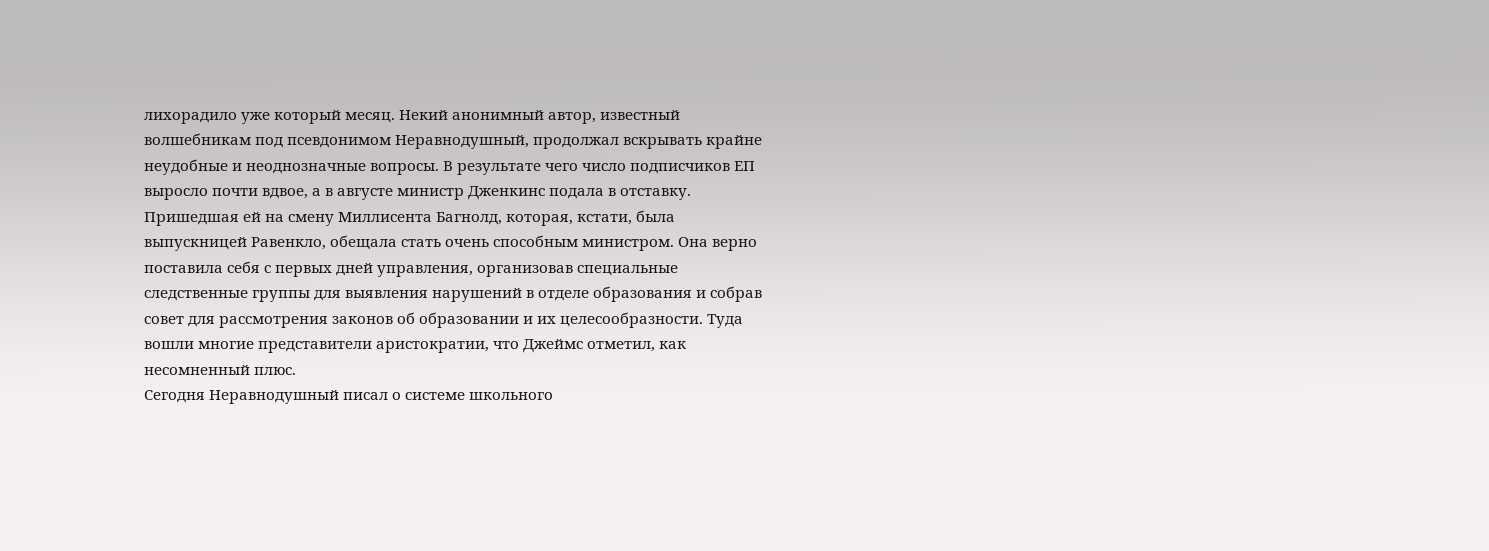лихорадило уже который месяц. Некий анонимный автор, известный волшебникам под псевдонимом Неравнодушный, продолжал вскрывать крайне неудобные и неоднозначные вопросы. В результате чего число подписчиков ЕП выросло почти вдвое, а в августе министр Дженкинс подала в отставку. Пришедшая ей на смену Миллисента Багнолд, которая, кстати, была выпускницей Равенкло, обещала стать очень способным министром. Она верно поставила себя с первых дней управления, организовав специальные следственные группы для выявления нарушений в отделе образования и собрав совет для рассмотрения законов об образовании и их целесообразности. Туда вошли многие представители аристократии, что Джеймс отметил, как несомненный плюс.
Сегодня Неравнодушный писал о системе школьного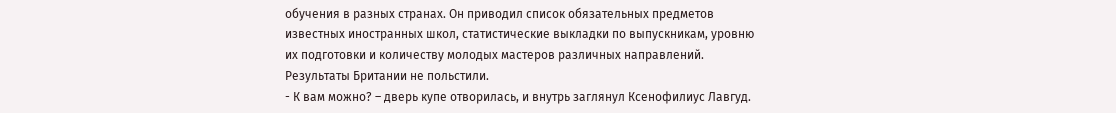обучения в разных странах. Он приводил список обязательных предметов известных иностранных школ, статистические выкладки по выпускникам, уровню их подготовки и количеству молодых мастеров различных направлений. Результаты Британии не польстили.
- К вам можно? – дверь купе отворилась, и внутрь заглянул Ксенофилиус Лавгуд.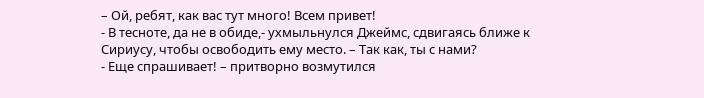– Ой, ребят, как вас тут много! Всем привет!
- В тесноте, да не в обиде,- ухмыльнулся Джеймс, сдвигаясь ближе к Сириусу, чтобы освободить ему место. – Так как, ты с нами?
- Еще спрашивает! – притворно возмутился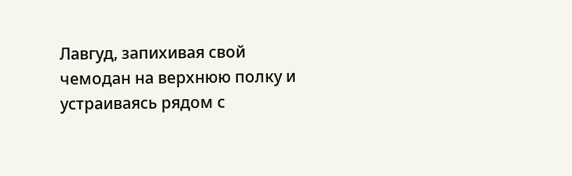Лавгуд, запихивая свой чемодан на верхнюю полку и устраиваясь рядом с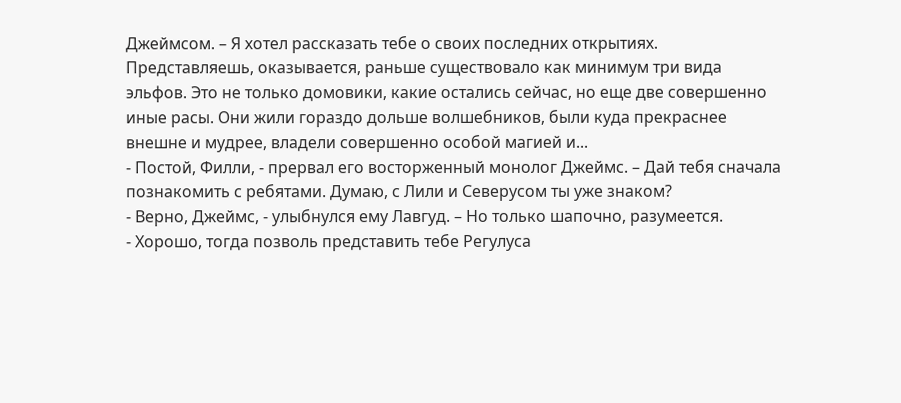Джеймсом. – Я хотел рассказать тебе о своих последних открытиях. Представляешь, оказывается, раньше существовало как минимум три вида эльфов. Это не только домовики, какие остались сейчас, но еще две совершенно иные расы. Они жили гораздо дольше волшебников, были куда прекраснее внешне и мудрее, владели совершенно особой магией и...
- Постой, Филли, - прервал его восторженный монолог Джеймс. – Дай тебя сначала познакомить с ребятами. Думаю, с Лили и Северусом ты уже знаком?
- Верно, Джеймс, - улыбнулся ему Лавгуд. – Но только шапочно, разумеется.
- Хорошо, тогда позволь представить тебе Регулуса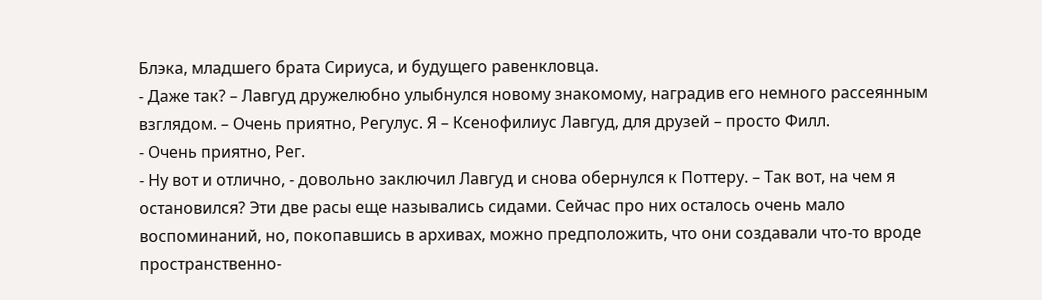Блэка, младшего брата Сириуса, и будущего равенкловца.
- Даже так? – Лавгуд дружелюбно улыбнулся новому знакомому, наградив его немного рассеянным взглядом. – Очень приятно, Регулус. Я – Ксенофилиус Лавгуд, для друзей – просто Филл.
- Очень приятно, Рег.
- Ну вот и отлично, - довольно заключил Лавгуд и снова обернулся к Поттеру. – Так вот, на чем я остановился? Эти две расы еще назывались сидами. Сейчас про них осталось очень мало воспоминаний, но, покопавшись в архивах, можно предположить, что они создавали что-то вроде пространственно-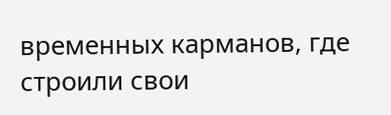временных карманов, где строили свои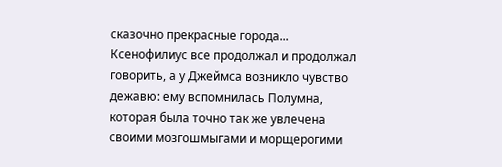сказочно прекрасные города...
Ксенофилиус все продолжал и продолжал говорить, а у Джеймса возникло чувство дежавю: ему вспомнилась Полумна, которая была точно так же увлечена своими мозгошмыгами и морщерогими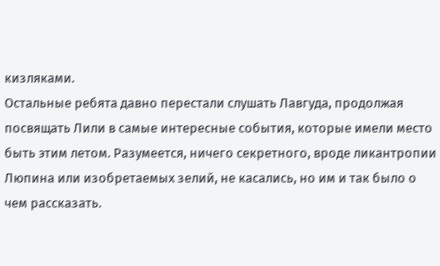кизляками.
Остальные ребята давно перестали слушать Лавгуда, продолжая посвящать Лили в самые интересные события, которые имели место быть этим летом. Разумеется, ничего секретного, вроде ликантропии Люпина или изобретаемых зелий, не касались, но им и так было о чем рассказать.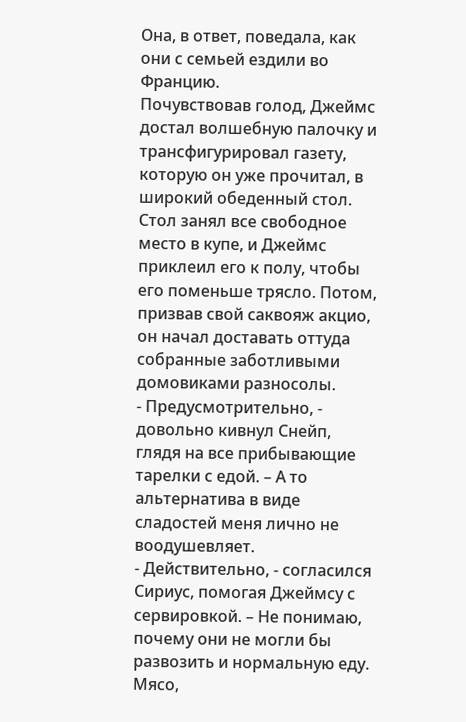Она, в ответ, поведала, как они с семьей ездили во Францию.
Почувствовав голод, Джеймс достал волшебную палочку и трансфигурировал газету, которую он уже прочитал, в широкий обеденный стол. Стол занял все свободное место в купе, и Джеймс приклеил его к полу, чтобы его поменьше трясло. Потом, призвав свой саквояж акцио, он начал доставать оттуда собранные заботливыми домовиками разносолы.
- Предусмотрительно, - довольно кивнул Снейп, глядя на все прибывающие тарелки с едой. – А то альтернатива в виде сладостей меня лично не воодушевляет.
- Действительно, - согласился Сириус, помогая Джеймсу с сервировкой. – Не понимаю, почему они не могли бы развозить и нормальную еду. Мясо,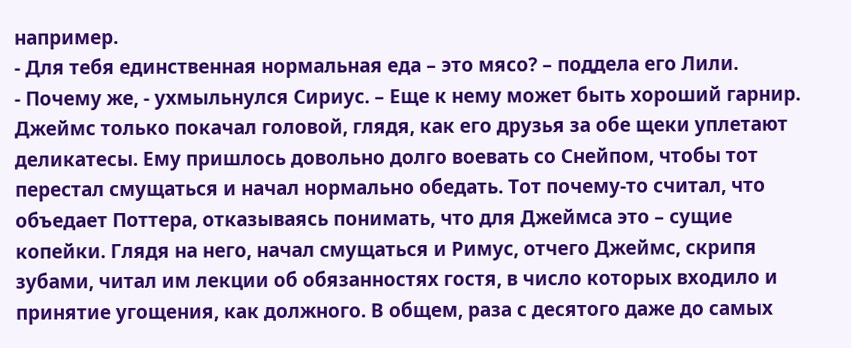например.
- Для тебя единственная нормальная еда – это мясо? – поддела его Лили.
- Почему же, - ухмыльнулся Сириус. – Еще к нему может быть хороший гарнир.
Джеймс только покачал головой, глядя, как его друзья за обе щеки уплетают деликатесы. Ему пришлось довольно долго воевать со Снейпом, чтобы тот перестал смущаться и начал нормально обедать. Тот почему-то считал, что объедает Поттера, отказываясь понимать, что для Джеймса это – сущие копейки. Глядя на него, начал смущаться и Римус, отчего Джеймс, скрипя зубами, читал им лекции об обязанностях гостя, в число которых входило и принятие угощения, как должного. В общем, раза с десятого даже до самых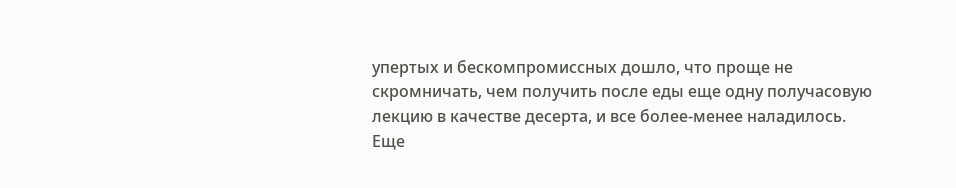упертых и бескомпромиссных дошло, что проще не скромничать, чем получить после еды еще одну получасовую лекцию в качестве десерта, и все более-менее наладилось.
Еще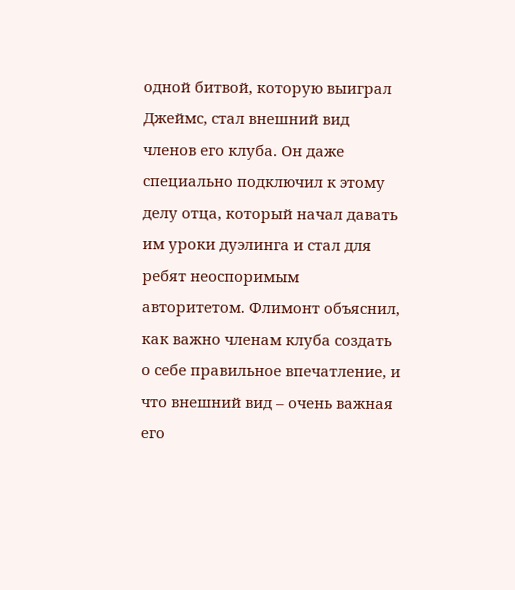одной битвой, которую выиграл Джеймс, стал внешний вид членов его клуба. Он даже специально подключил к этому делу отца, который начал давать им уроки дуэлинга и стал для ребят неоспоримым авторитетом. Флимонт объяснил, как важно членам клуба создать о себе правильное впечатление, и что внешний вид – очень важная его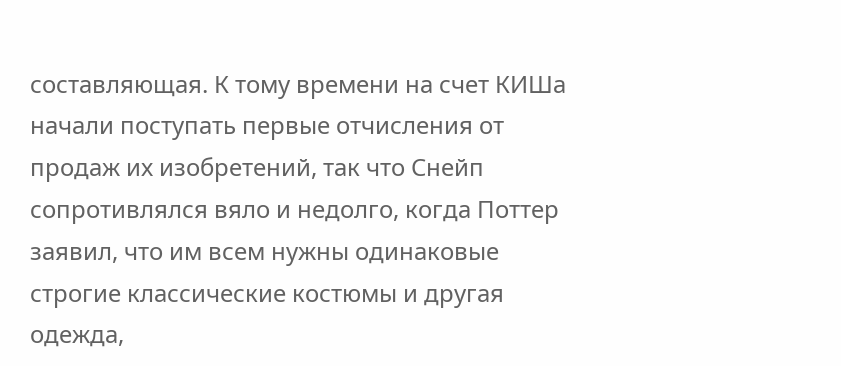составляющая. К тому времени на счет КИШа начали поступать первые отчисления от продаж их изобретений, так что Снейп сопротивлялся вяло и недолго, когда Поттер заявил, что им всем нужны одинаковые строгие классические костюмы и другая одежда,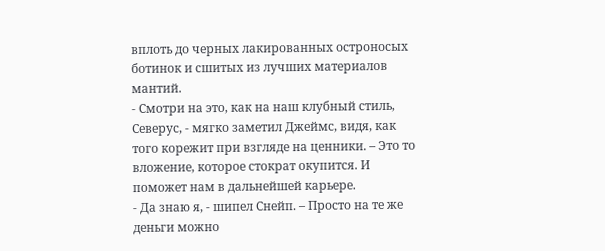вплоть до черных лакированных остроносых ботинок и сшитых из лучших материалов мантий.
- Смотри на это, как на наш клубный стиль, Северус, - мягко заметил Джеймс, видя, как того корежит при взгляде на ценники. – Это то вложение, которое стократ окупится. И поможет нам в дальнейшей карьере.
- Да знаю я, - шипел Снейп. – Просто на те же деньги можно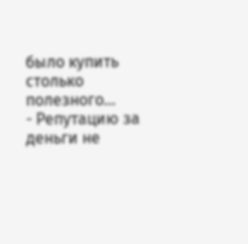было купить столько полезного...
- Репутацию за деньги не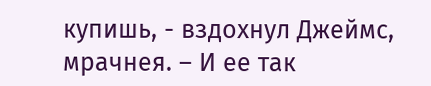купишь, - вздохнул Джеймс, мрачнея. – И ее так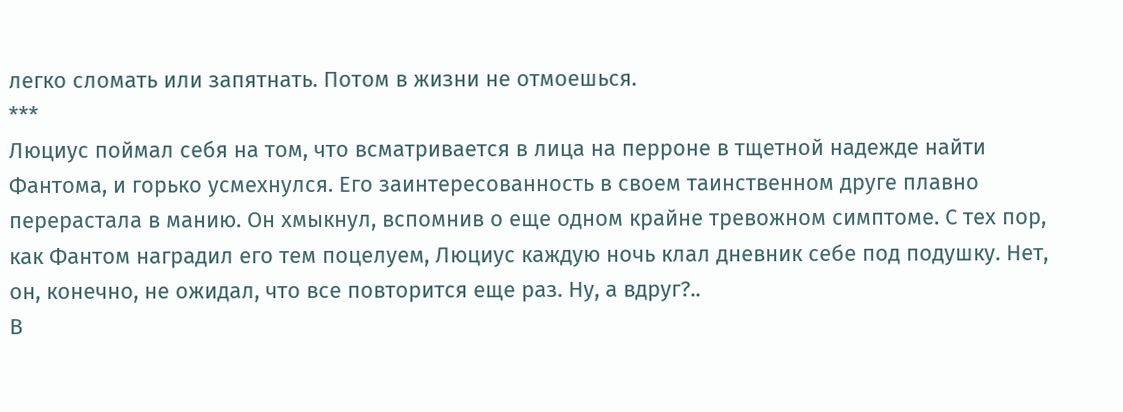легко сломать или запятнать. Потом в жизни не отмоешься.
***
Люциус поймал себя на том, что всматривается в лица на перроне в тщетной надежде найти Фантома, и горько усмехнулся. Его заинтересованность в своем таинственном друге плавно перерастала в манию. Он хмыкнул, вспомнив о еще одном крайне тревожном симптоме. С тех пор, как Фантом наградил его тем поцелуем, Люциус каждую ночь клал дневник себе под подушку. Нет, он, конечно, не ожидал, что все повторится еще раз. Ну, а вдруг?..
В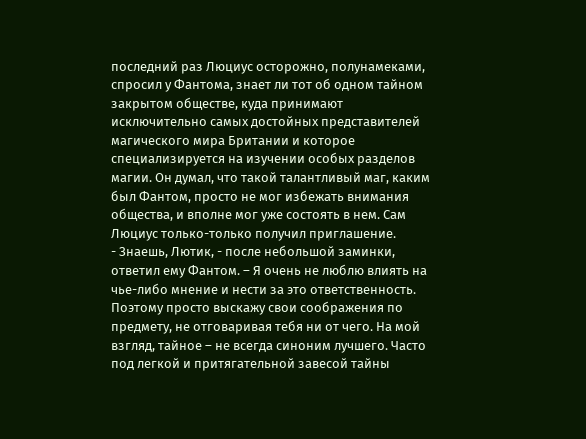последний раз Люциус осторожно, полунамеками, спросил у Фантома, знает ли тот об одном тайном закрытом обществе, куда принимают исключительно самых достойных представителей магического мира Британии и которое специализируется на изучении особых разделов магии. Он думал, что такой талантливый маг, каким был Фантом, просто не мог избежать внимания общества, и вполне мог уже состоять в нем. Сам Люциус только-только получил приглашение.
- Знаешь, Лютик, - после небольшой заминки, ответил ему Фантом. – Я очень не люблю влиять на чье-либо мнение и нести за это ответственность. Поэтому просто выскажу свои соображения по предмету, не отговаривая тебя ни от чего. На мой взгляд, тайное – не всегда синоним лучшего. Часто под легкой и притягательной завесой тайны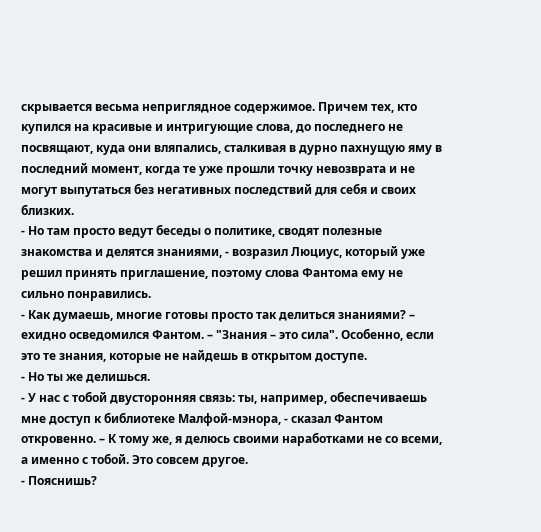скрывается весьма неприглядное содержимое. Причем тех, кто купился на красивые и интригующие слова, до последнего не посвящают, куда они вляпались, сталкивая в дурно пахнущую яму в последний момент, когда те уже прошли точку невозврата и не могут выпутаться без негативных последствий для себя и своих близких.
- Но там просто ведут беседы о политике, сводят полезные знакомства и делятся знаниями, - возразил Люциус, который уже решил принять приглашение, поэтому слова Фантома ему не сильно понравились.
- Как думаешь, многие готовы просто так делиться знаниями? – ехидно осведомился Фантом. – "Знания – это сила". Особенно, если это те знания, которые не найдешь в открытом доступе.
- Но ты же делишься.
- У нас с тобой двусторонняя связь: ты, например, обеспечиваешь мне доступ к библиотеке Малфой-мэнора, - сказал Фантом откровенно. – К тому же, я делюсь своими наработками не со всеми, а именно с тобой. Это совсем другое.
- Пояснишь?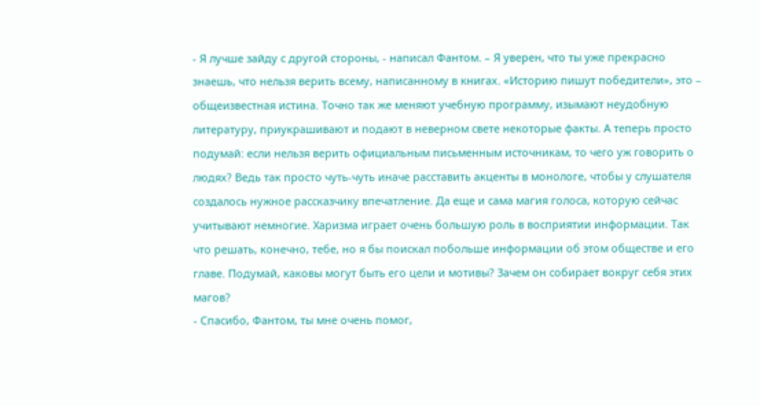- Я лучше зайду с другой стороны, - написал Фантом. – Я уверен, что ты уже прекрасно знаешь, что нельзя верить всему, написанному в книгах. «Историю пишут победители», это – общеизвестная истина. Точно так же меняют учебную программу, изымают неудобную литературу, приукрашивают и подают в неверном свете некоторые факты. А теперь просто подумай: если нельзя верить официальным письменным источникам, то чего уж говорить о людях? Ведь так просто чуть-чуть иначе расставить акценты в монологе, чтобы у слушателя создалось нужное рассказчику впечатление. Да еще и сама магия голоса, которую сейчас учитывают немногие. Харизма играет очень большую роль в восприятии информации. Так что решать, конечно, тебе, но я бы поискал побольше информации об этом обществе и его главе. Подумай, каковы могут быть его цели и мотивы? Зачем он собирает вокруг себя этих магов?
- Спасибо, Фантом, ты мне очень помог,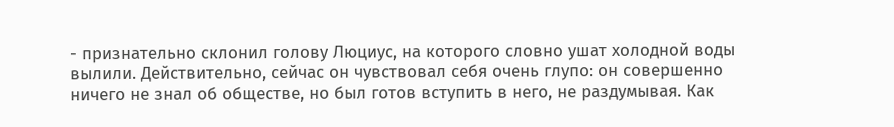- признательно склонил голову Люциус, на которого словно ушат холодной воды вылили. Действительно, сейчас он чувствовал себя очень глупо: он совершенно ничего не знал об обществе, но был готов вступить в него, не раздумывая. Как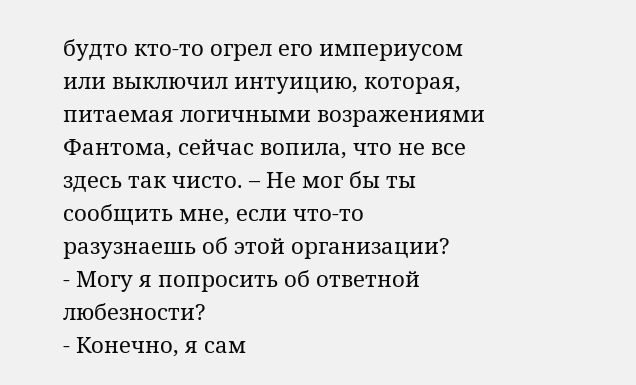будто кто-то огрел его империусом или выключил интуицию, которая, питаемая логичными возражениями Фантома, сейчас вопила, что не все здесь так чисто. – Не мог бы ты сообщить мне, если что-то разузнаешь об этой организации?
- Могу я попросить об ответной любезности?
- Конечно, я сам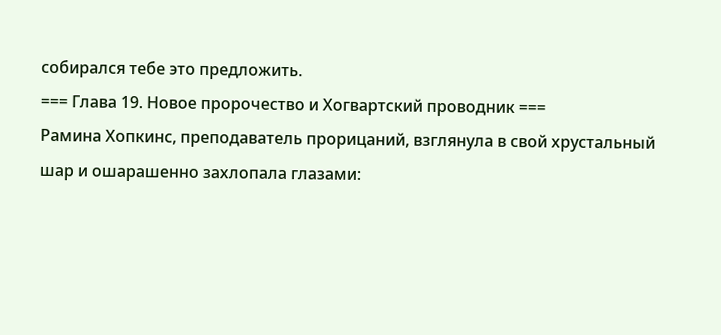собирался тебе это предложить.
=== Глава 19. Новое пророчество и Хогвартский проводник ===
Рамина Хопкинс, преподаватель прорицаний, взглянула в свой хрустальный шар и ошарашенно захлопала глазами: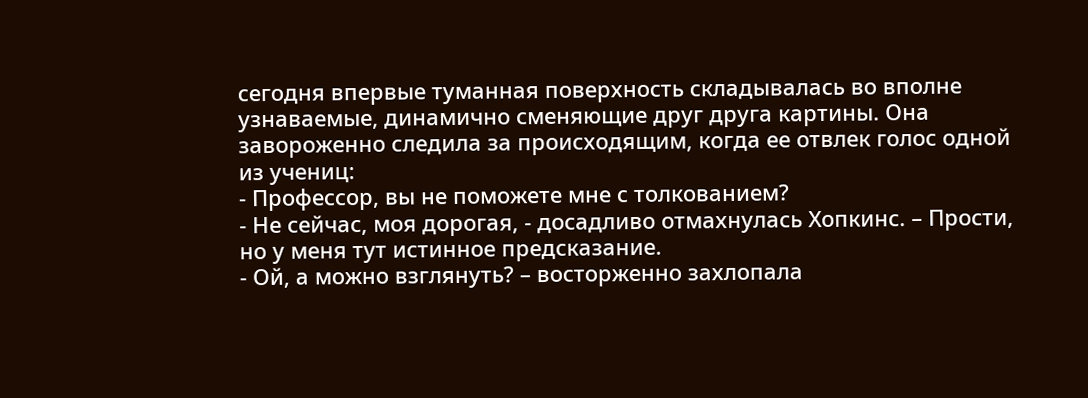сегодня впервые туманная поверхность складывалась во вполне узнаваемые, динамично сменяющие друг друга картины. Она завороженно следила за происходящим, когда ее отвлек голос одной из учениц:
- Профессор, вы не поможете мне с толкованием?
- Не сейчас, моя дорогая, - досадливо отмахнулась Хопкинс. – Прости, но у меня тут истинное предсказание.
- Ой, а можно взглянуть? – восторженно захлопала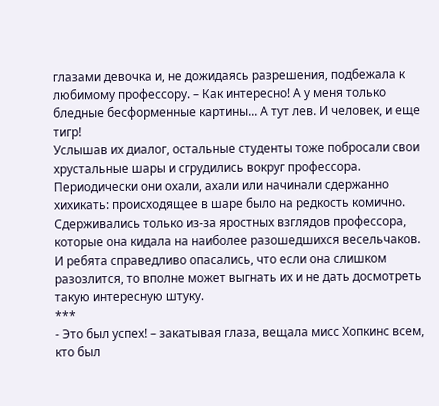глазами девочка и, не дожидаясь разрешения, подбежала к любимому профессору. – Как интересно! А у меня только бледные бесформенные картины... А тут лев. И человек, и еще тигр!
Услышав их диалог, остальные студенты тоже побросали свои хрустальные шары и сгрудились вокруг профессора. Периодически они охали, ахали или начинали сдержанно хихикать: происходящее в шаре было на редкость комично. Сдерживались только из-за яростных взглядов профессора, которые она кидала на наиболее разошедшихся весельчаков. И ребята справедливо опасались, что если она слишком разозлится, то вполне может выгнать их и не дать досмотреть такую интересную штуку.
***
- Это был успех! – закатывая глаза, вещала мисс Хопкинс всем, кто был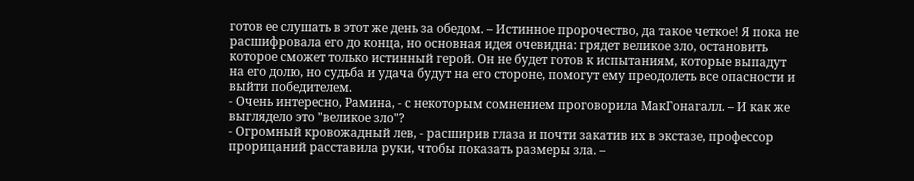готов ее слушать в этот же день за обедом. – Истинное пророчество, да такое четкое! Я пока не расшифровала его до конца, но основная идея очевидна: грядет великое зло, остановить которое сможет только истинный герой. Он не будет готов к испытаниям, которые выпадут на его долю, но судьба и удача будут на его стороне, помогут ему преодолеть все опасности и выйти победителем.
- Очень интересно, Рамина, - с некоторым сомнением проговорила МакГонагалл. – И как же выглядело это "великое зло"?
- Огромный кровожадный лев, - расширив глаза и почти закатив их в экстазе, профессор прорицаний расставила руки, чтобы показать размеры зла. –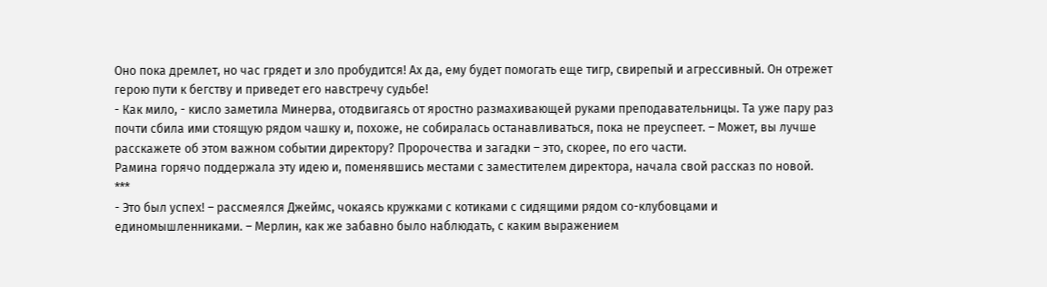Оно пока дремлет, но час грядет и зло пробудится! Ах да, ему будет помогать еще тигр, свирепый и агрессивный. Он отрежет герою пути к бегству и приведет его навстречу судьбе!
- Как мило, - кисло заметила Минерва, отодвигаясь от яростно размахивающей руками преподавательницы. Та уже пару раз почти сбила ими стоящую рядом чашку и, похоже, не собиралась останавливаться, пока не преуспеет. – Может, вы лучше расскажете об этом важном событии директору? Пророчества и загадки – это, скорее, по его части.
Рамина горячо поддержала эту идею и, поменявшись местами с заместителем директора, начала свой рассказ по новой.
***
- Это был успех! – рассмеялся Джеймс, чокаясь кружками с котиками с сидящими рядом со-клубовцами и единомышленниками. – Мерлин, как же забавно было наблюдать, с каким выражением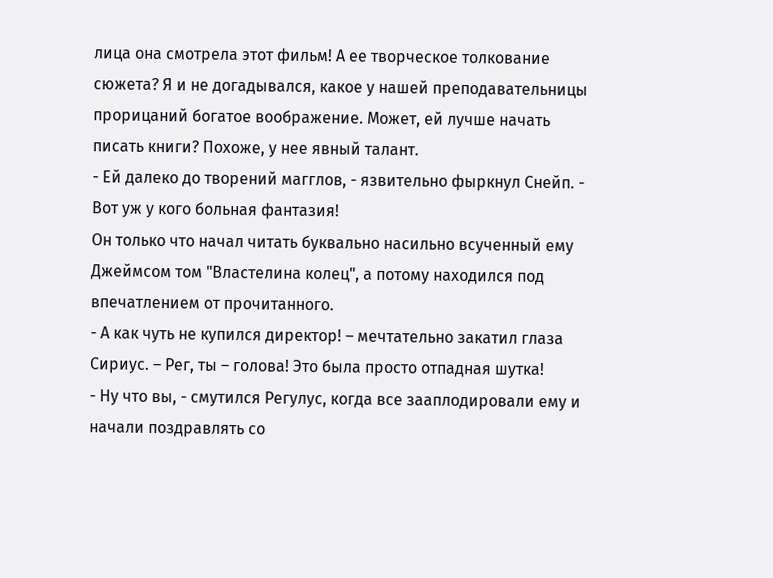лица она смотрела этот фильм! А ее творческое толкование сюжета? Я и не догадывался, какое у нашей преподавательницы прорицаний богатое воображение. Может, ей лучше начать писать книги? Похоже, у нее явный талант.
- Ей далеко до творений магглов, - язвительно фыркнул Снейп. - Вот уж у кого больная фантазия!
Он только что начал читать буквально насильно всученный ему Джеймсом том "Властелина колец", а потому находился под впечатлением от прочитанного.
- А как чуть не купился директор! – мечтательно закатил глаза Сириус. – Рег, ты – голова! Это была просто отпадная шутка!
- Ну что вы, - смутился Регулус, когда все зааплодировали ему и начали поздравлять со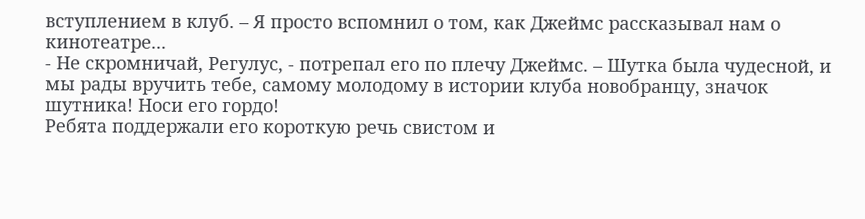вступлением в клуб. – Я просто вспомнил о том, как Джеймс рассказывал нам о кинотеатре...
- Не скромничай, Регулус, - потрепал его по плечу Джеймс. – Шутка была чудесной, и мы рады вручить тебе, самому молодому в истории клуба новобранцу, значок шутника! Носи его гордо!
Ребята поддержали его короткую речь свистом и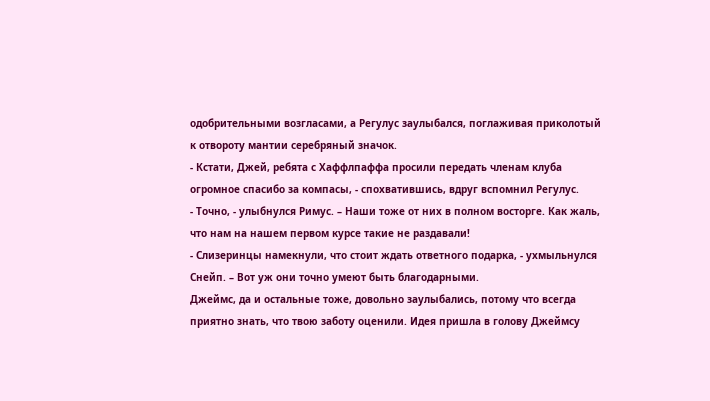одобрительными возгласами, а Регулус заулыбался, поглаживая приколотый к отвороту мантии серебряный значок.
- Кстати, Джей, ребята с Хаффлпаффа просили передать членам клуба огромное спасибо за компасы, - спохватившись, вдруг вспомнил Регулус.
- Точно, - улыбнулся Римус. – Наши тоже от них в полном восторге. Как жаль, что нам на нашем первом курсе такие не раздавали!
- Слизеринцы намекнули, что стоит ждать ответного подарка, - ухмыльнулся Снейп. – Вот уж они точно умеют быть благодарными.
Джеймс, да и остальные тоже, довольно заулыбались, потому что всегда приятно знать, что твою заботу оценили. Идея пришла в голову Джеймсу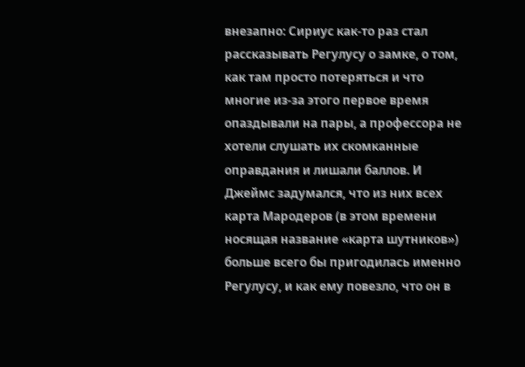внезапно: Сириус как-то раз стал рассказывать Регулусу о замке, о том, как там просто потеряться и что многие из-за этого первое время опаздывали на пары, а профессора не хотели слушать их скомканные оправдания и лишали баллов. И Джеймс задумался, что из них всех карта Мародеров (в этом времени носящая название «карта шутников») больше всего бы пригодилась именно Регулусу, и как ему повезло, что он в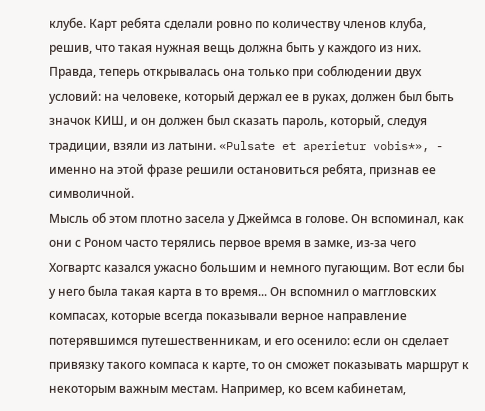клубе. Карт ребята сделали ровно по количеству членов клуба, решив, что такая нужная вещь должна быть у каждого из них. Правда, теперь открывалась она только при соблюдении двух условий: на человеке, который держал ее в руках, должен был быть значок КИШ, и он должен был сказать пароль, который, следуя традиции, взяли из латыни. «Pulsate et aperietur vobis*», - именно на этой фразе решили остановиться ребята, признав ее символичной.
Мысль об этом плотно засела у Джеймса в голове. Он вспоминал, как они с Роном часто терялись первое время в замке, из-за чего Хогвартс казался ужасно большим и немного пугающим. Вот если бы у него была такая карта в то время... Он вспомнил о маггловских компасах, которые всегда показывали верное направление потерявшимся путешественникам, и его осенило: если он сделает привязку такого компаса к карте, то он сможет показывать маршрут к некоторым важным местам. Например, ко всем кабинетам,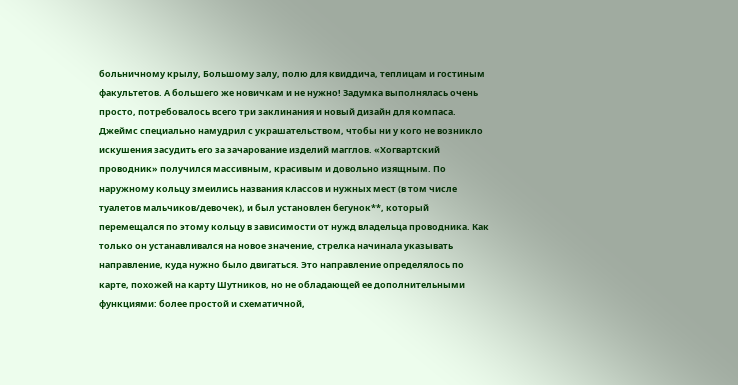больничному крылу, Большому залу, полю для квиддича, теплицам и гостиным факультетов. А большего же новичкам и не нужно! Задумка выполнялась очень просто, потребовалось всего три заклинания и новый дизайн для компаса. Джеймс специально намудрил с украшательством, чтобы ни у кого не возникло искушения засудить его за зачарование изделий магглов. «Хогвартский проводник» получился массивным, красивым и довольно изящным. По наружному кольцу змеились названия классов и нужных мест (в том числе туалетов мальчиков/девочек), и был установлен бегунок**, который перемещался по этому кольцу в зависимости от нужд владельца проводника. Как только он устанавливался на новое значение, стрелка начинала указывать направление, куда нужно было двигаться. Это направление определялось по карте, похожей на карту Шутников, но не обладающей ее дополнительными функциями: более простой и схематичной,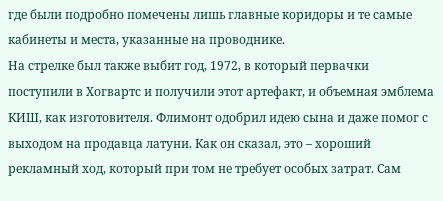где были подробно помечены лишь главные коридоры и те самые кабинеты и места, указанные на проводнике.
На стрелке был также выбит год, 1972, в который первачки поступили в Хогвартс и получили этот артефакт, и объемная эмблема КИШ, как изготовителя. Флимонт одобрил идею сына и даже помог с выходом на продавца латуни. Как он сказал, это – хороший рекламный ход, который при том не требует особых затрат. Сам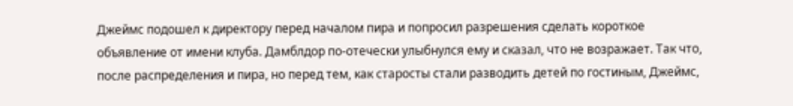Джеймс подошел к директору перед началом пира и попросил разрешения сделать короткое объявление от имени клуба. Дамблдор по-отечески улыбнулся ему и сказал, что не возражает. Так что, после распределения и пира, но перед тем, как старосты стали разводить детей по гостиным, Джеймс,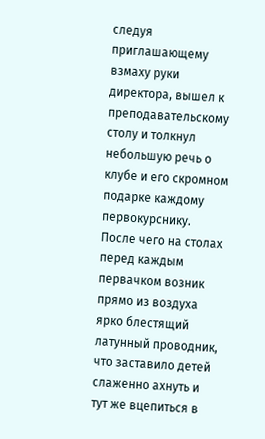следуя приглашающему взмаху руки директора, вышел к преподавательскому столу и толкнул небольшую речь о клубе и его скромном подарке каждому первокурснику. После чего на столах перед каждым первачком возник прямо из воздуха ярко блестящий латунный проводник, что заставило детей слаженно ахнуть и тут же вцепиться в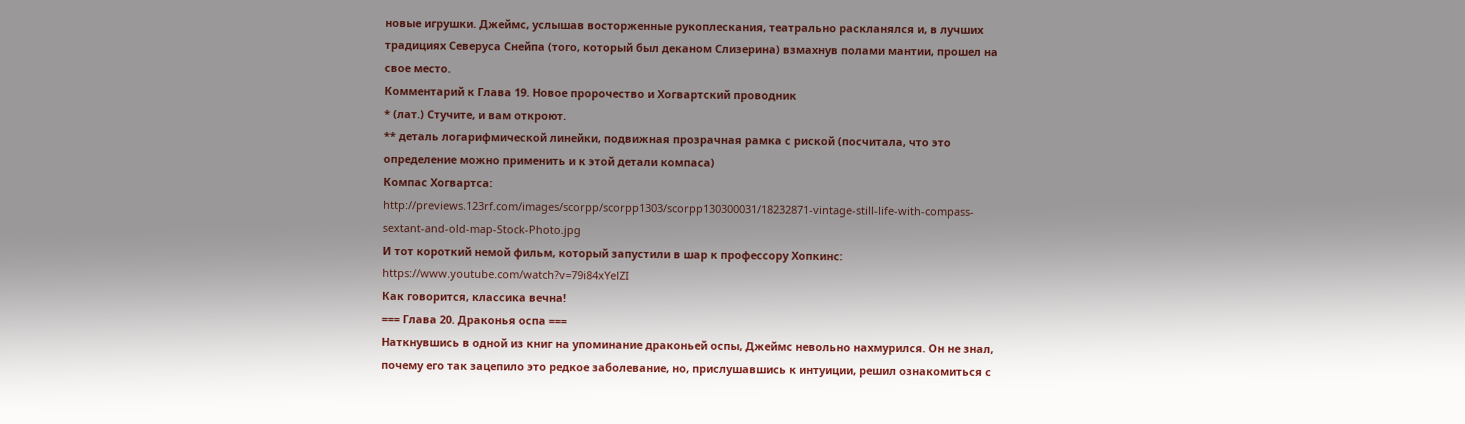новые игрушки. Джеймс, услышав восторженные рукоплескания, театрально раскланялся и, в лучших традициях Северуса Снейпа (того, который был деканом Слизерина) взмахнув полами мантии, прошел на свое место.
Комментарий к Глава 19. Новое пророчество и Хогвартский проводник
* (лат.) Стучите, и вам откроют.
** деталь логарифмической линейки, подвижная прозрачная рамка с риской (посчитала, что это определение можно применить и к этой детали компаса)
Компас Хогвартса:
http://previews.123rf.com/images/scorpp/scorpp1303/scorpp130300031/18232871-vintage-still-life-with-compass-sextant-and-old-map-Stock-Photo.jpg
И тот короткий немой фильм, который запустили в шар к профессору Хопкинс:
https://www.youtube.com/watch?v=79i84xYelZI
Как говорится, классика вечна!
=== Глава 20. Драконья оспа ===
Наткнувшись в одной из книг на упоминание драконьей оспы, Джеймс невольно нахмурился. Он не знал, почему его так зацепило это редкое заболевание, но, прислушавшись к интуиции, решил ознакомиться с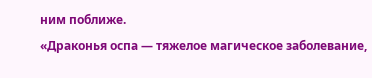ним поближе.
«Драконья оспа — тяжелое магическое заболевание,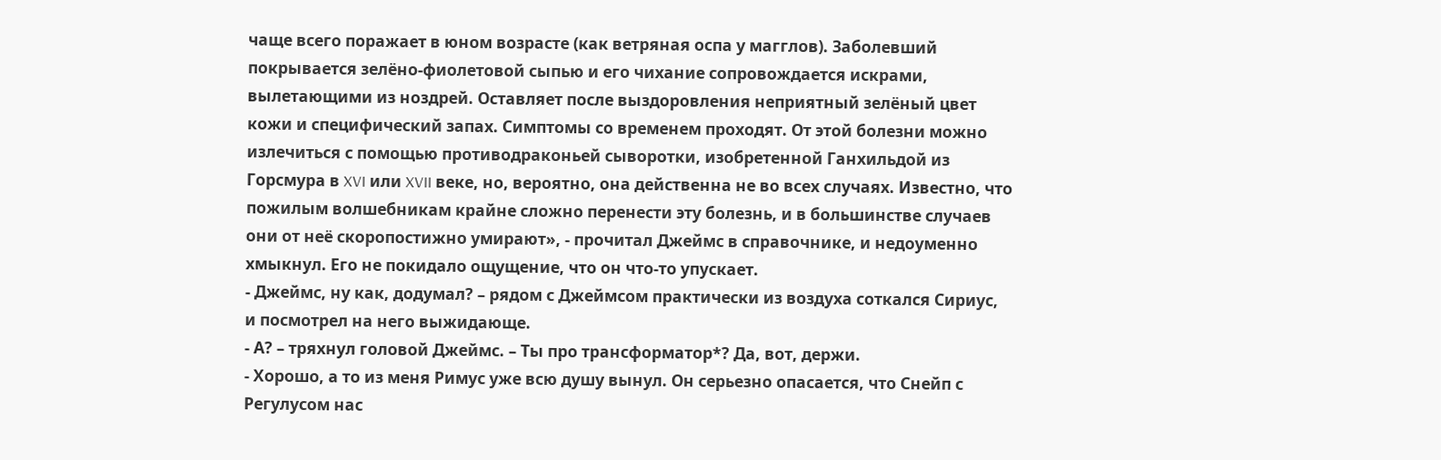чаще всего поражает в юном возрасте (как ветряная оспа у магглов). Заболевший покрывается зелёно-фиолетовой сыпью и его чихание сопровождается искрами, вылетающими из ноздрей. Оставляет после выздоровления неприятный зелёный цвет кожи и специфический запах. Симптомы со временем проходят. От этой болезни можно излечиться с помощью противодраконьей сыворотки, изобретенной Ганхильдой из Горсмура в XVI или XVII веке, но, вероятно, она действенна не во всех случаях. Известно, что пожилым волшебникам крайне сложно перенести эту болезнь, и в большинстве случаев они от неё скоропостижно умирают», - прочитал Джеймс в справочнике, и недоуменно хмыкнул. Его не покидало ощущение, что он что-то упускает.
- Джеймс, ну как, додумал? – рядом с Джеймсом практически из воздуха соткался Сириус, и посмотрел на него выжидающе.
- А? – тряхнул головой Джеймс. – Ты про трансформатор*? Да, вот, держи.
- Хорошо, а то из меня Римус уже всю душу вынул. Он серьезно опасается, что Снейп с Регулусом нас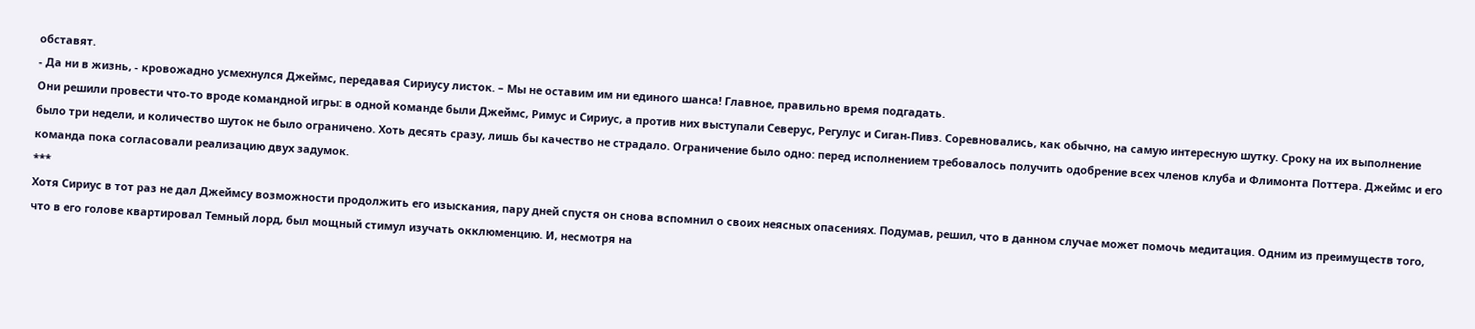обставят.
- Да ни в жизнь, - кровожадно усмехнулся Джеймс, передавая Сириусу листок. – Мы не оставим им ни единого шанса! Главное, правильно время подгадать.
Они решили провести что-то вроде командной игры: в одной команде были Джеймс, Римус и Сириус, а против них выступали Северус, Регулус и Сиган-Пивз. Соревновались, как обычно, на самую интересную шутку. Сроку на их выполнение было три недели, и количество шуток не было ограничено. Хоть десять сразу, лишь бы качество не страдало. Ограничение было одно: перед исполнением требовалось получить одобрение всех членов клуба и Флимонта Поттера. Джеймс и его команда пока согласовали реализацию двух задумок.
***
Хотя Сириус в тот раз не дал Джеймсу возможности продолжить его изыскания, пару дней спустя он снова вспомнил о своих неясных опасениях. Подумав, решил, что в данном случае может помочь медитация. Одним из преимуществ того, что в его голове квартировал Темный лорд, был мощный стимул изучать окклюменцию. И, несмотря на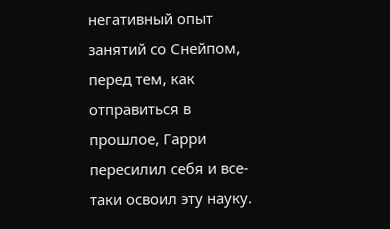негативный опыт занятий со Снейпом, перед тем, как отправиться в прошлое, Гарри пересилил себя и все-таки освоил эту науку.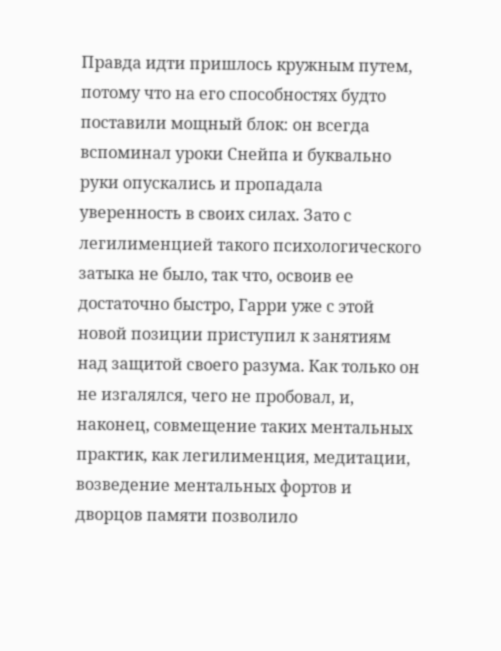Правда идти пришлось кружным путем, потому что на его способностях будто поставили мощный блок: он всегда вспоминал уроки Снейпа и буквально руки опускались и пропадала уверенность в своих силах. Зато с легилименцией такого психологического затыка не было, так что, освоив ее достаточно быстро, Гарри уже с этой новой позиции приступил к занятиям над защитой своего разума. Как только он не изгалялся, чего не пробовал, и, наконец, совмещение таких ментальных практик, как легилименция, медитации, возведение ментальных фортов и дворцов памяти позволило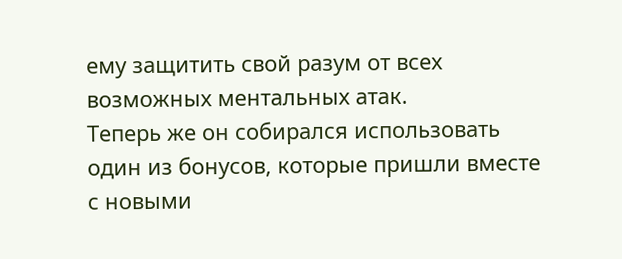ему защитить свой разум от всех возможных ментальных атак.
Теперь же он собирался использовать один из бонусов, которые пришли вместе с новыми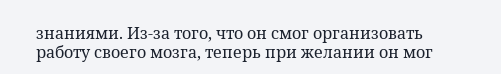знаниями. Из-за того, что он смог организовать работу своего мозга, теперь при желании он мог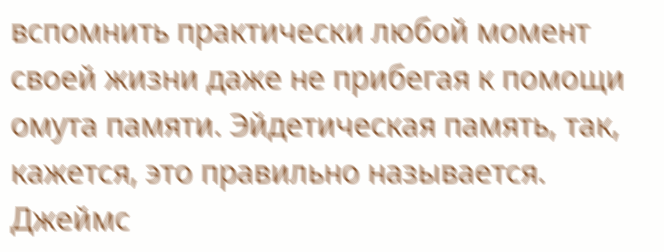вспомнить практически любой момент своей жизни даже не прибегая к помощи омута памяти. Эйдетическая память, так, кажется, это правильно называется. Джеймс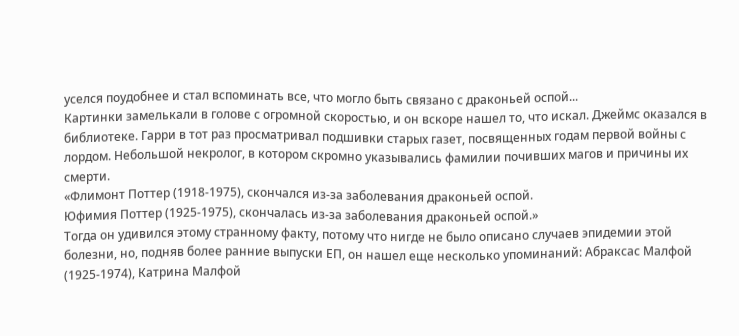уселся поудобнее и стал вспоминать все, что могло быть связано с драконьей оспой...
Картинки замелькали в голове с огромной скоростью, и он вскоре нашел то, что искал. Джеймс оказался в библиотеке. Гарри в тот раз просматривал подшивки старых газет, посвященных годам первой войны с лордом. Небольшой некролог, в котором скромно указывались фамилии почивших магов и причины их смерти.
«Флимонт Поттер (1918-1975), скончался из-за заболевания драконьей оспой.
Юфимия Поттер (1925-1975), скончалась из-за заболевания драконьей оспой.»
Тогда он удивился этому странному факту, потому что нигде не было описано случаев эпидемии этой болезни, но, подняв более ранние выпуски ЕП, он нашел еще несколько упоминаний: Абраксас Малфой (1925-1974), Катрина Малфой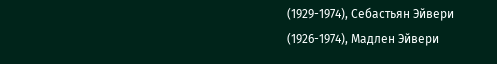(1929-1974), Себастьян Эйвери (1926-1974), Мадлен Эйвери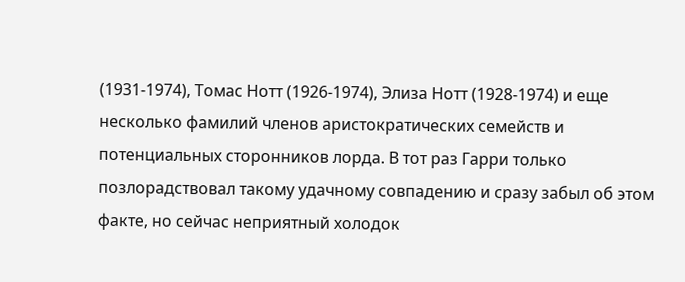(1931-1974), Томас Нотт (1926-1974), Элиза Нотт (1928-1974) и еще несколько фамилий членов аристократических семейств и потенциальных сторонников лорда. В тот раз Гарри только позлорадствовал такому удачному совпадению и сразу забыл об этом факте, но сейчас неприятный холодок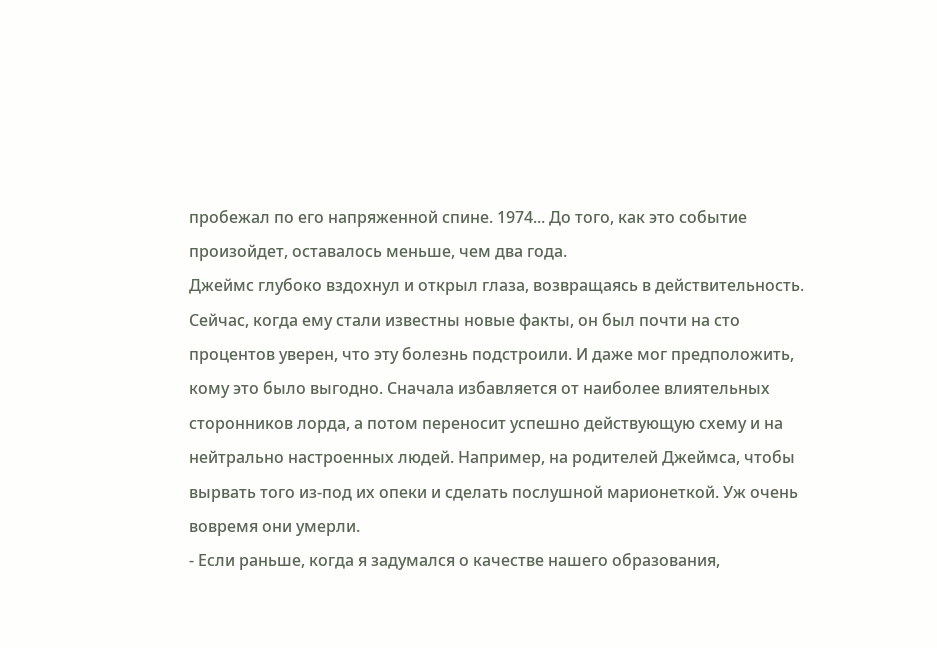пробежал по его напряженной спине. 1974... До того, как это событие произойдет, оставалось меньше, чем два года.
Джеймс глубоко вздохнул и открыл глаза, возвращаясь в действительность. Сейчас, когда ему стали известны новые факты, он был почти на сто процентов уверен, что эту болезнь подстроили. И даже мог предположить, кому это было выгодно. Сначала избавляется от наиболее влиятельных сторонников лорда, а потом переносит успешно действующую схему и на нейтрально настроенных людей. Например, на родителей Джеймса, чтобы вырвать того из-под их опеки и сделать послушной марионеткой. Уж очень вовремя они умерли.
- Если раньше, когда я задумался о качестве нашего образования,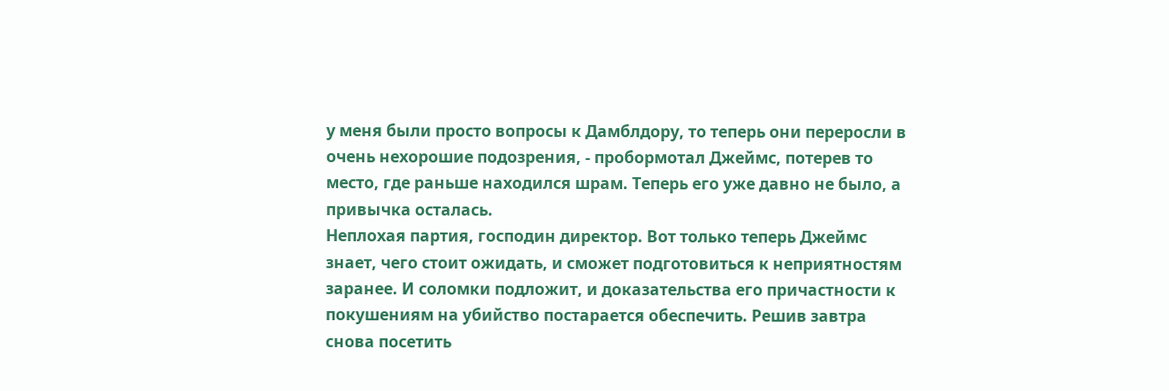у меня были просто вопросы к Дамблдору, то теперь они переросли в очень нехорошие подозрения, - пробормотал Джеймс, потерев то место, где раньше находился шрам. Теперь его уже давно не было, а привычка осталась.
Неплохая партия, господин директор. Вот только теперь Джеймс знает, чего стоит ожидать, и сможет подготовиться к неприятностям заранее. И соломки подложит, и доказательства его причастности к покушениям на убийство постарается обеспечить. Решив завтра снова посетить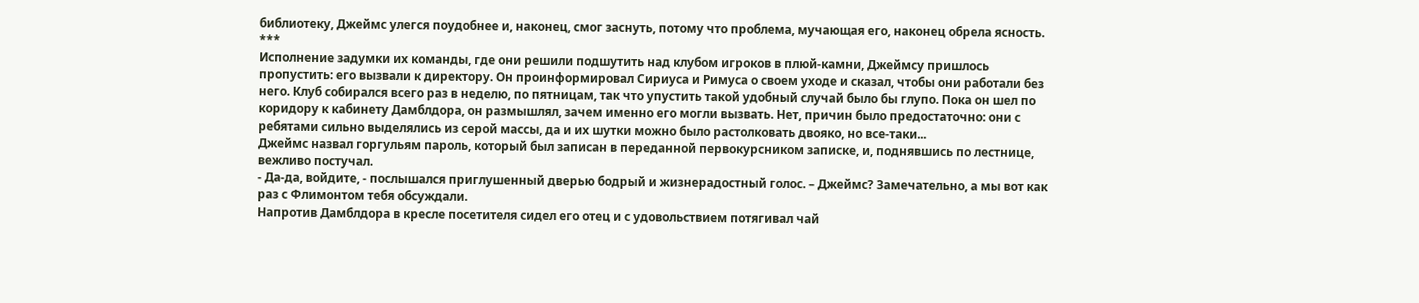библиотеку, Джеймс улегся поудобнее и, наконец, смог заснуть, потому что проблема, мучающая его, наконец обрела ясность.
***
Исполнение задумки их команды, где они решили подшутить над клубом игроков в плюй-камни, Джеймсу пришлось пропустить: его вызвали к директору. Он проинформировал Сириуса и Римуса о своем уходе и сказал, чтобы они работали без него. Клуб собирался всего раз в неделю, по пятницам, так что упустить такой удобный случай было бы глупо. Пока он шел по коридору к кабинету Дамблдора, он размышлял, зачем именно его могли вызвать. Нет, причин было предостаточно: они с ребятами сильно выделялись из серой массы, да и их шутки можно было растолковать двояко, но все-таки...
Джеймс назвал горгульям пароль, который был записан в переданной первокурсником записке, и, поднявшись по лестнице, вежливо постучал.
- Да-да, войдите, - послышался приглушенный дверью бодрый и жизнерадостный голос. – Джеймс? Замечательно, а мы вот как раз с Флимонтом тебя обсуждали.
Напротив Дамблдора в кресле посетителя сидел его отец и с удовольствием потягивал чай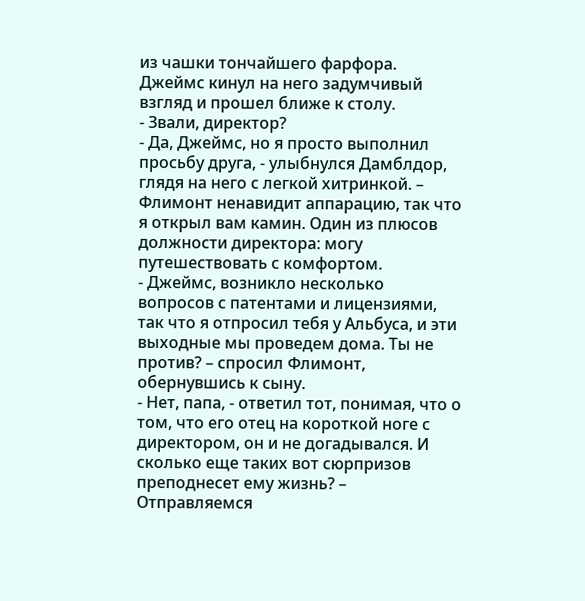из чашки тончайшего фарфора. Джеймс кинул на него задумчивый взгляд и прошел ближе к столу.
- Звали, директор?
- Да, Джеймс, но я просто выполнил просьбу друга, - улыбнулся Дамблдор, глядя на него с легкой хитринкой. – Флимонт ненавидит аппарацию, так что я открыл вам камин. Один из плюсов должности директора: могу путешествовать с комфортом.
- Джеймс, возникло несколько вопросов с патентами и лицензиями, так что я отпросил тебя у Альбуса, и эти выходные мы проведем дома. Ты не против? – спросил Флимонт, обернувшись к сыну.
- Нет, папа, - ответил тот, понимая, что о том, что его отец на короткой ноге с директором, он и не догадывался. И сколько еще таких вот сюрпризов преподнесет ему жизнь? – Отправляемся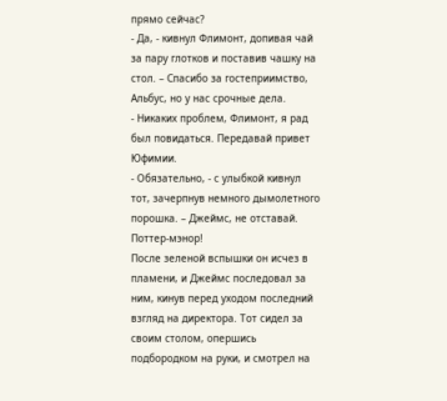прямо сейчас?
- Да, - кивнул Флимонт, допивая чай за пару глотков и поставив чашку на стол. – Спасибо за гостеприимство, Альбус, но у нас срочные дела.
- Никаких проблем, Флимонт, я рад был повидаться. Передавай привет Юфимии.
- Обязательно, - с улыбкой кивнул тот, зачерпнув немного дымолетного порошка. – Джеймс, не отставай. Поттер-мэнор!
После зеленой вспышки он исчез в пламени, и Джеймс последовал за ним, кинув перед уходом последний взгляд на директора. Тот сидел за своим столом, опершись подбородком на руки, и смотрел на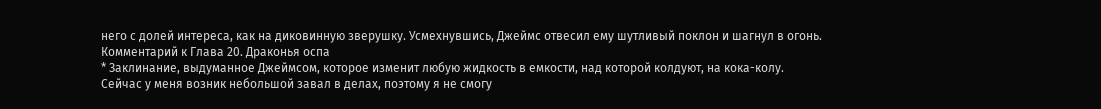него с долей интереса, как на диковинную зверушку. Усмехнувшись, Джеймс отвесил ему шутливый поклон и шагнул в огонь.
Комментарий к Глава 20. Драконья оспа
* Заклинание, выдуманное Джеймсом, которое изменит любую жидкость в емкости, над которой колдуют, на кока-колу.
Сейчас у меня возник небольшой завал в делах, поэтому я не смогу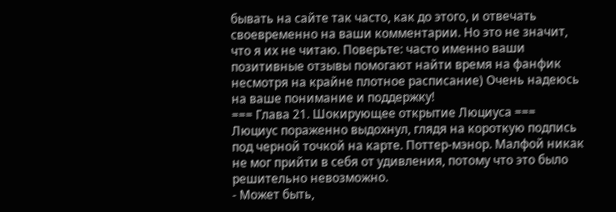бывать на сайте так часто, как до этого, и отвечать своевременно на ваши комментарии. Но это не значит, что я их не читаю. Поверьте: часто именно ваши позитивные отзывы помогают найти время на фанфик несмотря на крайне плотное расписание) Очень надеюсь на ваше понимание и поддержку!
=== Глава 21. Шокирующее открытие Люциуса ===
Люциус пораженно выдохнул, глядя на короткую подпись под черной точкой на карте. Поттер-мэнор. Малфой никак не мог прийти в себя от удивления, потому что это было решительно невозможно.
- Может быть,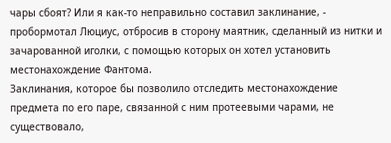чары сбоят? Или я как-то неправильно составил заклинание, - пробормотал Люциус, отбросив в сторону маятник, сделанный из нитки и зачарованной иголки, с помощью которых он хотел установить местонахождение Фантома.
Заклинания, которое бы позволило отследить местонахождение предмета по его паре, связанной с ним протеевыми чарами, не существовало,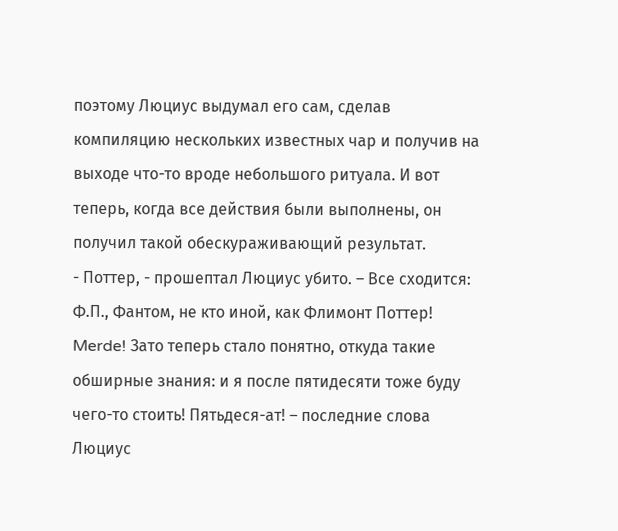поэтому Люциус выдумал его сам, сделав компиляцию нескольких известных чар и получив на выходе что-то вроде небольшого ритуала. И вот теперь, когда все действия были выполнены, он получил такой обескураживающий результат.
- Поттер, - прошептал Люциус убито. – Все сходится: Ф.П., Фантом, не кто иной, как Флимонт Поттер! Merde! Зато теперь стало понятно, откуда такие обширные знания: и я после пятидесяти тоже буду чего-то стоить! Пятьдеся-ат! – последние слова Люциус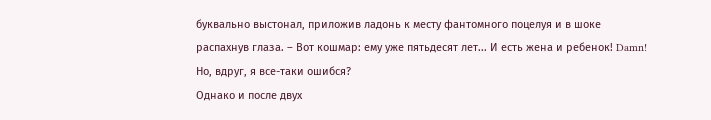буквально выстонал, приложив ладонь к месту фантомного поцелуя и в шоке распахнув глаза. – Вот кошмар: ему уже пятьдесят лет... И есть жена и ребенок! Damn! Но, вдруг, я все-таки ошибся?
Однако и после двух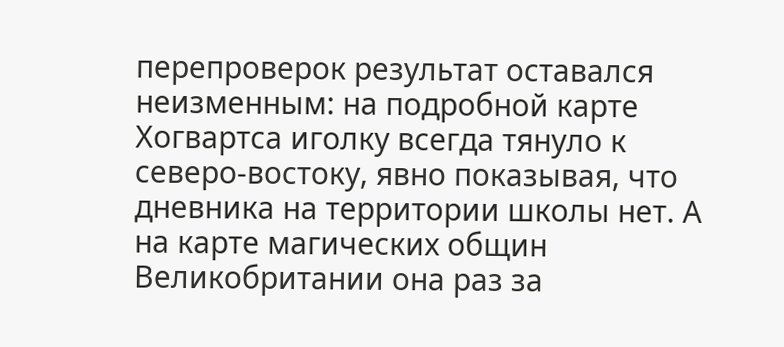перепроверок результат оставался неизменным: на подробной карте Хогвартса иголку всегда тянуло к северо-востоку, явно показывая, что дневника на территории школы нет. А на карте магических общин Великобритании она раз за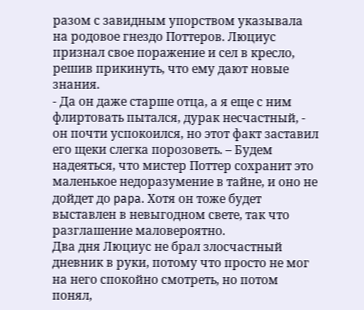разом с завидным упорством указывала на родовое гнездо Поттеров. Люциус признал свое поражение и сел в кресло, решив прикинуть, что ему дают новые знания.
- Да он даже старше отца, а я еще с ним флиртовать пытался, дурак несчастный, - он почти успокоился, но этот факт заставил его щеки слегка порозоветь. – Будем надеяться, что мистер Поттер сохранит это маленькое недоразумение в тайне, и оно не дойдет до papa. Хотя он тоже будет выставлен в невыгодном свете, так что разглашение маловероятно.
Два дня Люциус не брал злосчастный дневник в руки, потому что просто не мог на него спокойно смотреть, но потом понял,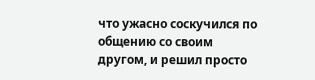что ужасно соскучился по общению со своим другом, и решил просто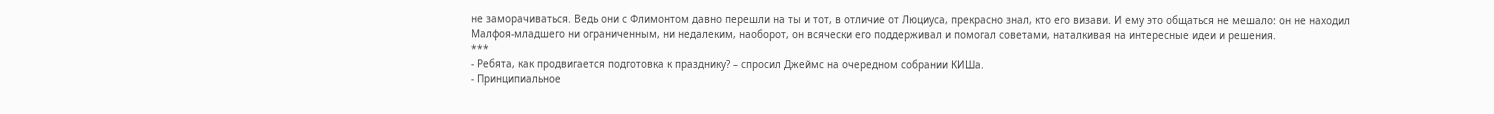не заморачиваться. Ведь они с Флимонтом давно перешли на ты и тот, в отличие от Люциуса, прекрасно знал, кто его визави. И ему это общаться не мешало: он не находил Малфоя-младшего ни ограниченным, ни недалеким, наоборот, он всячески его поддерживал и помогал советами, наталкивая на интересные идеи и решения.
***
- Ребята, как продвигается подготовка к празднику? – спросил Джеймс на очередном собрании КИШа.
- Принципиальное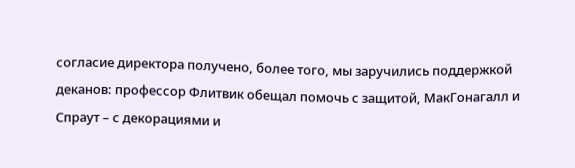согласие директора получено, более того, мы заручились поддержкой деканов: профессор Флитвик обещал помочь с защитой, МакГонагалл и Спраут – с декорациями и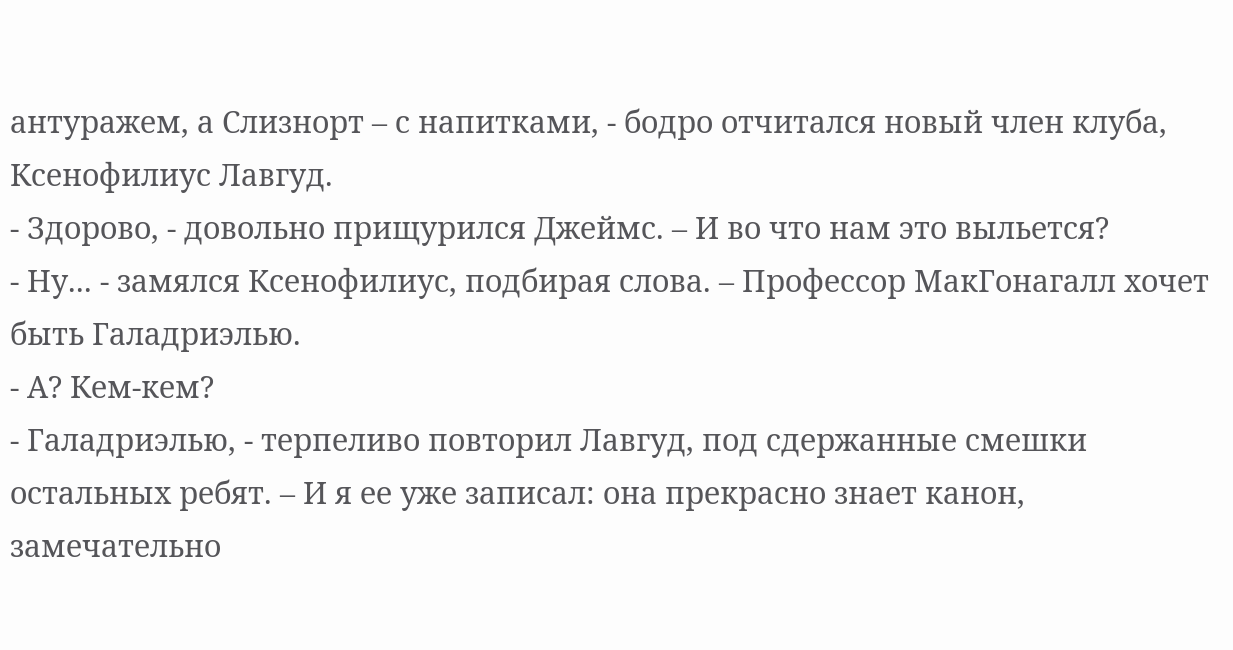антуражем, а Слизнорт – с напитками, - бодро отчитался новый член клуба, Ксенофилиус Лавгуд.
- Здорово, - довольно прищурился Джеймс. – И во что нам это выльется?
- Ну... - замялся Ксенофилиус, подбирая слова. – Профессор МакГонагалл хочет быть Галадриэлью.
- А? Кем-кем?
- Галадриэлью, - терпеливо повторил Лавгуд, под сдержанные смешки остальных ребят. – И я ее уже записал: она прекрасно знает канон, замечательно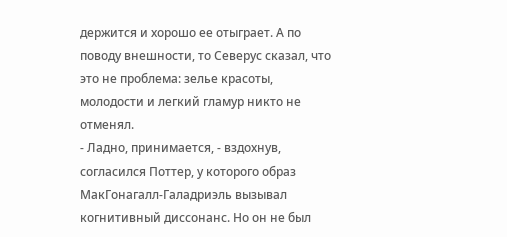держится и хорошо ее отыграет. А по поводу внешности, то Северус сказал, что это не проблема: зелье красоты, молодости и легкий гламур никто не отменял.
- Ладно, принимается, - вздохнув, согласился Поттер, у которого образ МакГонагалл-Галадриэль вызывал когнитивный диссонанс. Но он не был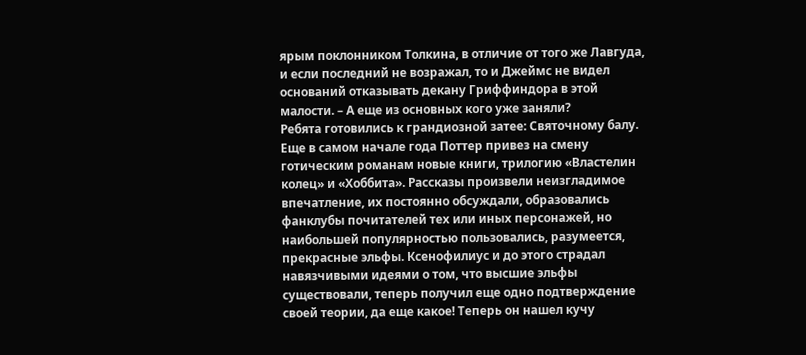ярым поклонником Толкина, в отличие от того же Лавгуда, и если последний не возражал, то и Джеймс не видел оснований отказывать декану Гриффиндора в этой малости. – А еще из основных кого уже заняли?
Ребята готовились к грандиозной затее: Святочному балу. Еще в самом начале года Поттер привез на смену готическим романам новые книги, трилогию «Властелин колец» и «Хоббита». Рассказы произвели неизгладимое впечатление, их постоянно обсуждали, образовались фанклубы почитателей тех или иных персонажей, но наибольшей популярностью пользовались, разумеется, прекрасные эльфы. Ксенофилиус и до этого страдал навязчивыми идеями о том, что высшие эльфы существовали, теперь получил еще одно подтверждение своей теории, да еще какое! Теперь он нашел кучу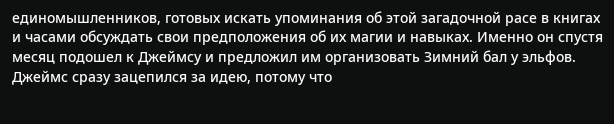единомышленников, готовых искать упоминания об этой загадочной расе в книгах и часами обсуждать свои предположения об их магии и навыках. Именно он спустя месяц подошел к Джеймсу и предложил им организовать Зимний бал у эльфов. Джеймс сразу зацепился за идею, потому что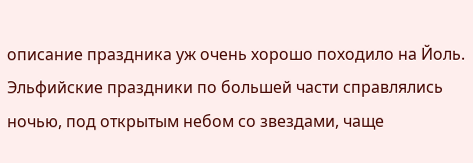описание праздника уж очень хорошо походило на Йоль. Эльфийские праздники по большей части справлялись ночью, под открытым небом со звездами, чаще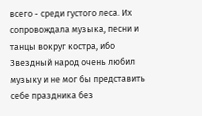всего - среди густого леса. Их сопровождала музыка, песни и танцы вокруг костра, ибо Звездный народ очень любил музыку и не мог бы представить себе праздника без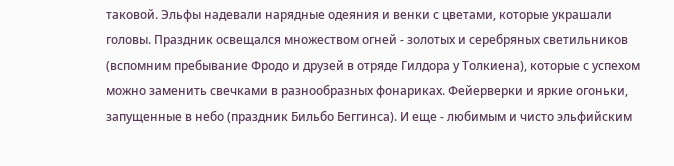таковой. Эльфы надевали нарядные одеяния и венки с цветами, которые украшали головы. Праздник освещался множеством огней - золотых и серебряных светильников (вспомним пребывание Фродо и друзей в отряде Гилдора у Толкиена), которые с успехом можно заменить свечками в разнообразных фонариках. Фейерверки и яркие огоньки, запущенные в небо (праздник Бильбо Беггинса). И еще - любимым и чисто эльфийским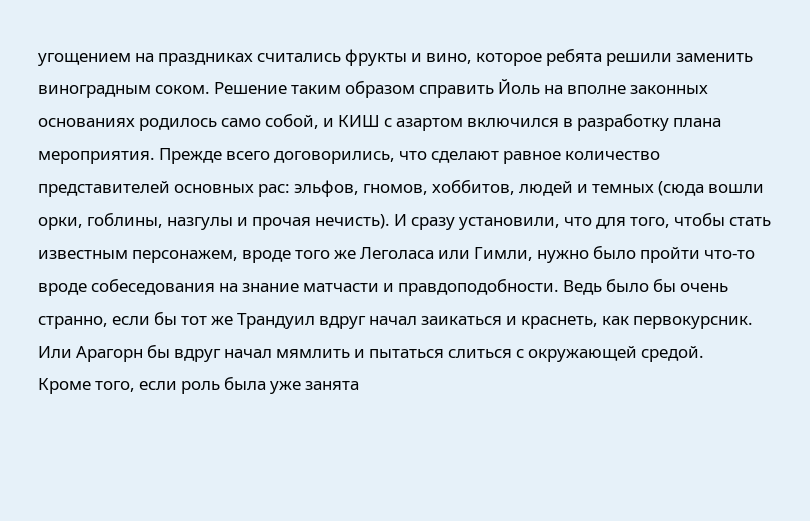угощением на праздниках считались фрукты и вино, которое ребята решили заменить виноградным соком. Решение таким образом справить Йоль на вполне законных основаниях родилось само собой, и КИШ с азартом включился в разработку плана мероприятия. Прежде всего договорились, что сделают равное количество представителей основных рас: эльфов, гномов, хоббитов, людей и темных (сюда вошли орки, гоблины, назгулы и прочая нечисть). И сразу установили, что для того, чтобы стать известным персонажем, вроде того же Леголаса или Гимли, нужно было пройти что-то вроде собеседования на знание матчасти и правдоподобности. Ведь было бы очень странно, если бы тот же Трандуил вдруг начал заикаться и краснеть, как первокурсник. Или Арагорн бы вдруг начал мямлить и пытаться слиться с окружающей средой.
Кроме того, если роль была уже занята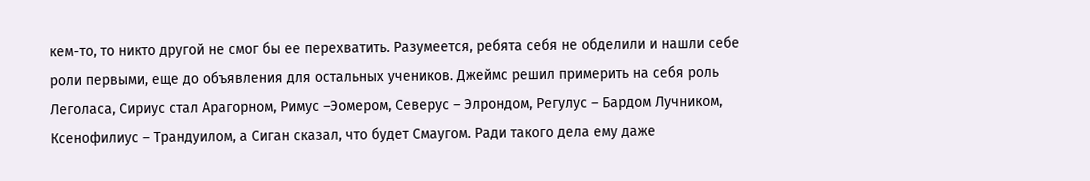кем-то, то никто другой не смог бы ее перехватить. Разумеется, ребята себя не обделили и нашли себе роли первыми, еще до объявления для остальных учеников. Джеймс решил примерить на себя роль Леголаса, Сириус стал Арагорном, Римус –Эомером, Северус – Элрондом, Регулус – Бардом Лучником, Ксенофилиус – Трандуилом, а Сиган сказал, что будет Смаугом. Ради такого дела ему даже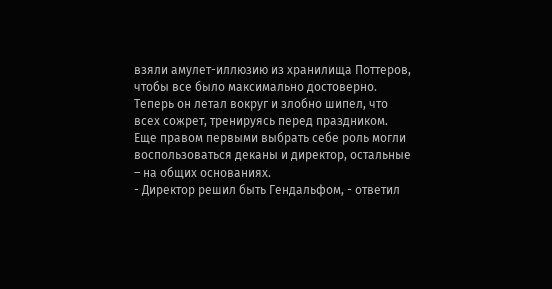взяли амулет-иллюзию из хранилища Поттеров, чтобы все было максимально достоверно. Теперь он летал вокруг и злобно шипел, что всех сожрет, тренируясь перед праздником. Еще правом первыми выбрать себе роль могли воспользоваться деканы и директор, остальные – на общих основаниях.
- Директор решил быть Гендальфом, - ответил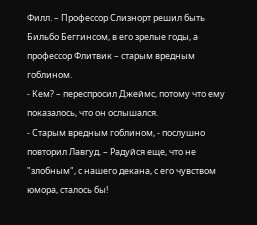Филл. – Профессор Слизнорт решил быть Бильбо Беггинсом, в его зрелые годы, а профессор Флитвик – старым вредным гоблином.
- Кем? – переспросил Джеймс, потому что ему показалось, что он ослышался.
- Старым вредным гоблином, - послушно повторил Лавгуд. – Радуйся еще, что не "злобным", с нашего декана, с его чувством юмора, сталось бы!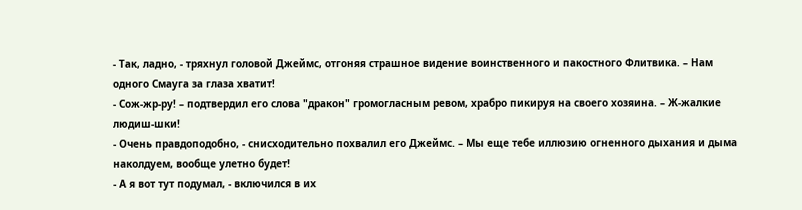- Так, ладно, - тряхнул головой Джеймс, отгоняя страшное видение воинственного и пакостного Флитвика. – Нам одного Смауга за глаза хватит!
- Сож-жр-ру! – подтвердил его слова "дракон" громогласным ревом, храбро пикируя на своего хозяина. – Ж-жалкие людиш-шки!
- Очень правдоподобно, - снисходительно похвалил его Джеймс. – Мы еще тебе иллюзию огненного дыхания и дыма наколдуем, вообще улетно будет!
- А я вот тут подумал, - включился в их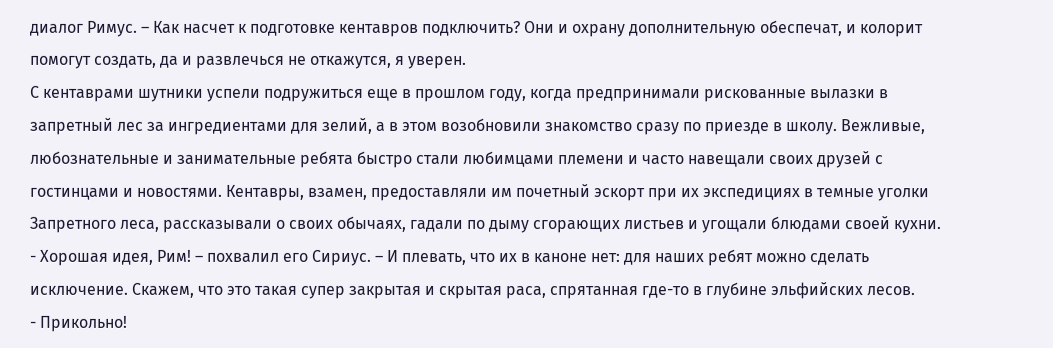диалог Римус. – Как насчет к подготовке кентавров подключить? Они и охрану дополнительную обеспечат, и колорит помогут создать, да и развлечься не откажутся, я уверен.
С кентаврами шутники успели подружиться еще в прошлом году, когда предпринимали рискованные вылазки в запретный лес за ингредиентами для зелий, а в этом возобновили знакомство сразу по приезде в школу. Вежливые, любознательные и занимательные ребята быстро стали любимцами племени и часто навещали своих друзей с гостинцами и новостями. Кентавры, взамен, предоставляли им почетный эскорт при их экспедициях в темные уголки Запретного леса, рассказывали о своих обычаях, гадали по дыму сгорающих листьев и угощали блюдами своей кухни.
- Хорошая идея, Рим! – похвалил его Сириус. – И плевать, что их в каноне нет: для наших ребят можно сделать исключение. Скажем, что это такая супер закрытая и скрытая раса, спрятанная где-то в глубине эльфийских лесов.
- Прикольно!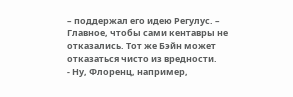– поддержал его идею Регулус. – Главное, чтобы сами кентавры не отказались. Тот же Бэйн может отказаться чисто из вредности.
- Ну, Флоренц, например,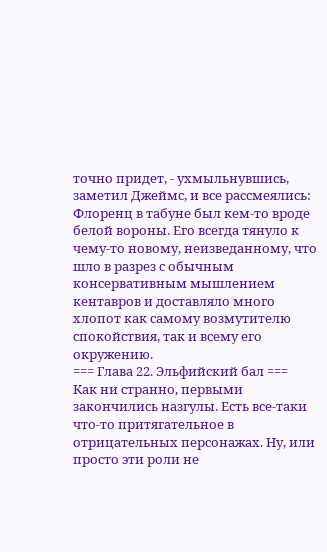точно придет, - ухмыльнувшись, заметил Джеймс, и все рассмеялись: Флоренц в табуне был кем-то вроде белой вороны. Его всегда тянуло к чему-то новому, неизведанному, что шло в разрез с обычным консервативным мышлением кентавров и доставляло много хлопот как самому возмутителю спокойствия, так и всему его окружению.
=== Глава 22. Эльфийский бал ===
Как ни странно, первыми закончились назгулы. Есть все-таки что-то притягательное в отрицательных персонажах. Ну, или просто эти роли не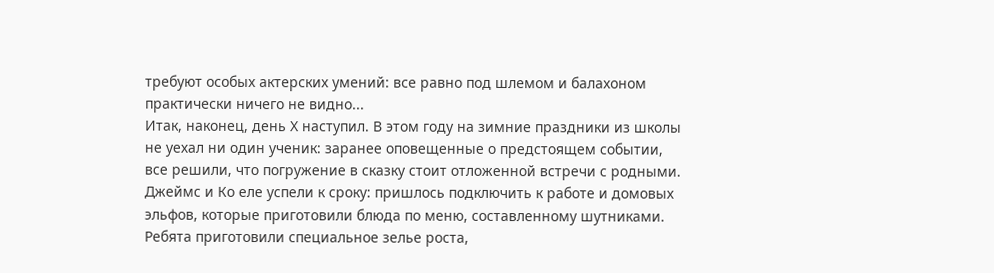требуют особых актерских умений: все равно под шлемом и балахоном практически ничего не видно...
Итак, наконец, день Х наступил. В этом году на зимние праздники из школы не уехал ни один ученик: заранее оповещенные о предстоящем событии, все решили, что погружение в сказку стоит отложенной встречи с родными. Джеймс и Ко еле успели к сроку: пришлось подключить к работе и домовых эльфов, которые приготовили блюда по меню, составленному шутниками. Ребята приготовили специальное зелье роста,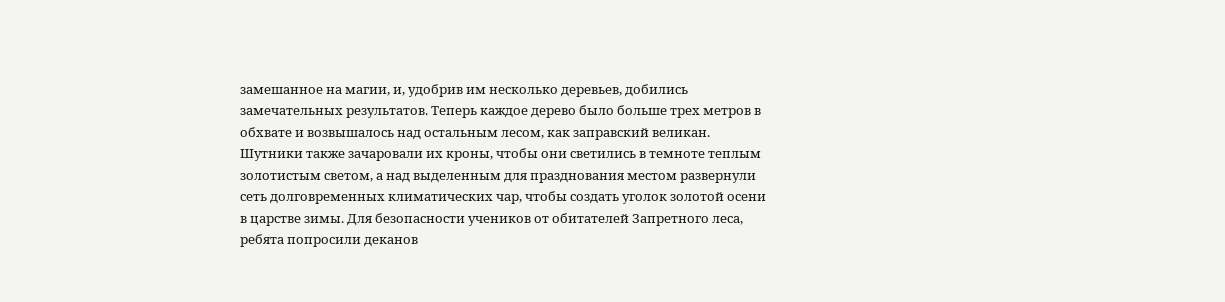замешанное на магии, и, удобрив им несколько деревьев, добились замечательных результатов. Теперь каждое дерево было больше трех метров в обхвате и возвышалось над остальным лесом, как заправский великан. Шутники также зачаровали их кроны, чтобы они светились в темноте теплым золотистым светом, а над выделенным для празднования местом развернули сеть долговременных климатических чар, чтобы создать уголок золотой осени в царстве зимы. Для безопасности учеников от обитателей Запретного леса, ребята попросили деканов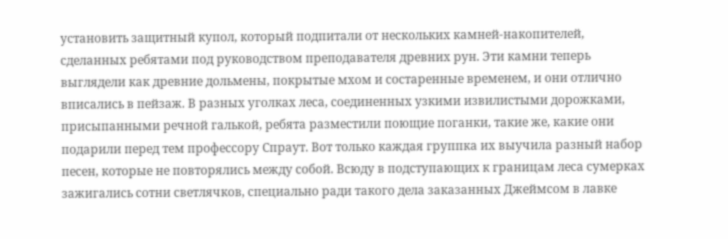установить защитный купол, который подпитали от нескольких камней-накопителей, сделанных ребятами под руководством преподавателя древних рун. Эти камни теперь выглядели как древние дольмены, покрытые мхом и состаренные временем, и они отлично вписались в пейзаж. В разных уголках леса, соединенных узкими извилистыми дорожками, присыпанными речной галькой, ребята разместили поющие поганки, такие же, какие они подарили перед тем профессору Спраут. Вот только каждая группка их выучила разный набор песен, которые не повторялись между собой. Всюду в подступающих к границам леса сумерках зажигались сотни светлячков, специально ради такого дела заказанных Джеймсом в лавке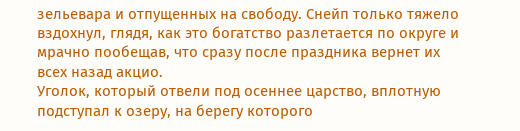зельевара и отпущенных на свободу. Снейп только тяжело вздохнул, глядя, как это богатство разлетается по округе и мрачно пообещав, что сразу после праздника вернет их всех назад акцио.
Уголок, который отвели под осеннее царство, вплотную подступал к озеру, на берегу которого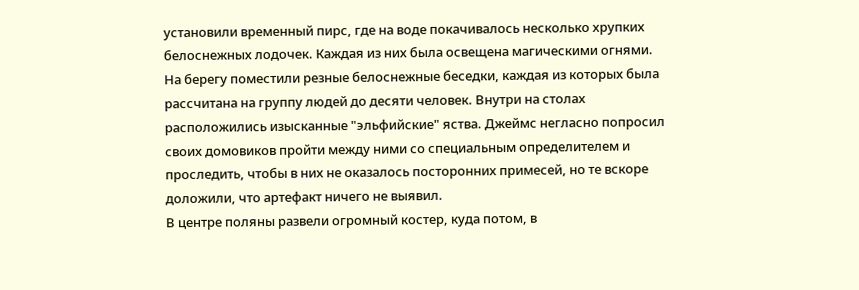установили временный пирс, где на воде покачивалось несколько хрупких белоснежных лодочек. Каждая из них была освещена магическими огнями.
На берегу поместили резные белоснежные беседки, каждая из которых была рассчитана на группу людей до десяти человек. Внутри на столах расположились изысканные "эльфийские" яства. Джеймс негласно попросил своих домовиков пройти между ними со специальным определителем и проследить, чтобы в них не оказалось посторонних примесей, но те вскоре доложили, что артефакт ничего не выявил.
В центре поляны развели огромный костер, куда потом, в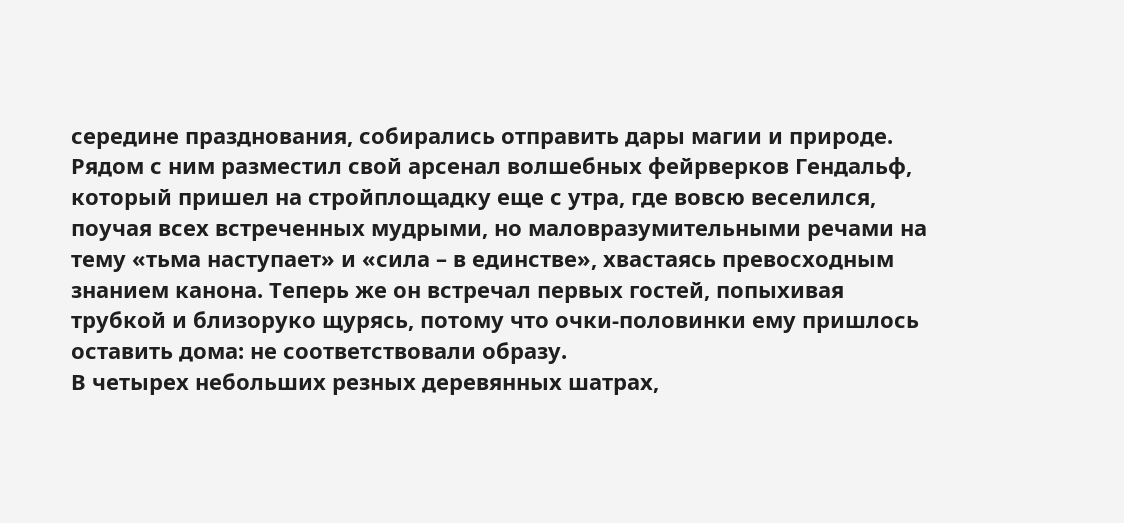середине празднования, собирались отправить дары магии и природе. Рядом с ним разместил свой арсенал волшебных фейрверков Гендальф, который пришел на стройплощадку еще с утра, где вовсю веселился, поучая всех встреченных мудрыми, но маловразумительными речами на тему «тьма наступает» и «сила – в единстве», хвастаясь превосходным знанием канона. Теперь же он встречал первых гостей, попыхивая трубкой и близоруко щурясь, потому что очки-половинки ему пришлось оставить дома: не соответствовали образу.
В четырех небольших резных деревянных шатрах,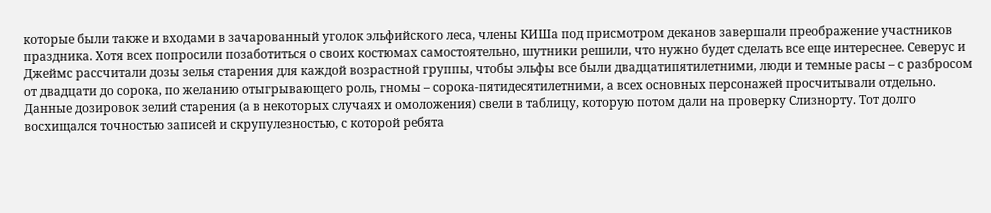которые были также и входами в зачарованный уголок эльфийского леса, члены КИШа под присмотром деканов завершали преображение участников праздника. Хотя всех попросили позаботиться о своих костюмах самостоятельно, шутники решили, что нужно будет сделать все еще интереснее. Северус и Джеймс рассчитали дозы зелья старения для каждой возрастной группы, чтобы эльфы все были двадцатипятилетними, люди и темные расы – с разбросом от двадцати до сорока, по желанию отыгрывающего роль, гномы – сорока-пятидесятилетними, а всех основных персонажей просчитывали отдельно. Данные дозировок зелий старения (а в некоторых случаях и омоложения) свели в таблицу, которую потом дали на проверку Слизнорту. Тот долго восхищался точностью записей и скрупулезностью, с которой ребята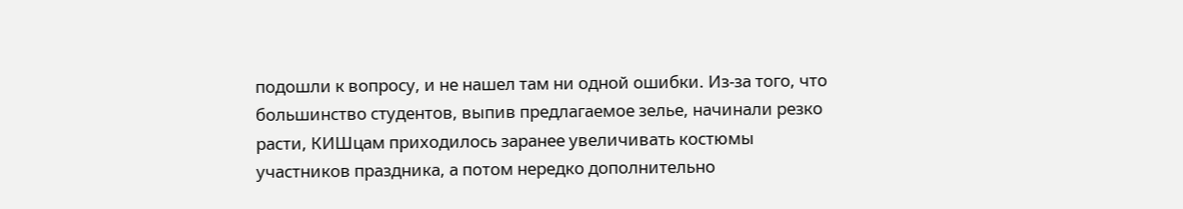подошли к вопросу, и не нашел там ни одной ошибки. Из-за того, что большинство студентов, выпив предлагаемое зелье, начинали резко расти, КИШцам приходилось заранее увеличивать костюмы участников праздника, а потом нередко дополнительно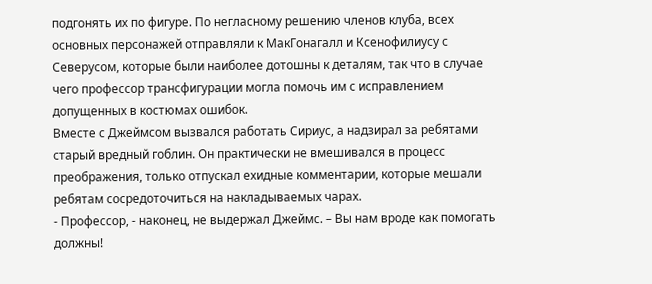подгонять их по фигуре. По негласному решению членов клуба, всех основных персонажей отправляли к МакГонагалл и Ксенофилиусу с Северусом, которые были наиболее дотошны к деталям, так что в случае чего профессор трансфигурации могла помочь им с исправлением допущенных в костюмах ошибок.
Вместе с Джеймсом вызвался работать Сириус, а надзирал за ребятами старый вредный гоблин. Он практически не вмешивался в процесс преображения, только отпускал ехидные комментарии, которые мешали ребятам сосредоточиться на накладываемых чарах.
- Профессор, - наконец, не выдержал Джеймс. – Вы нам вроде как помогать должны!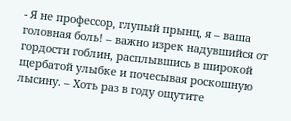- Я не профессор, глупый прынц, я – ваша головная боль! – важно изрек надувшийся от гордости гоблин, расплывшись в широкой щербатой улыбке и почесывая роскошную лысину. – Хоть раз в году ощутите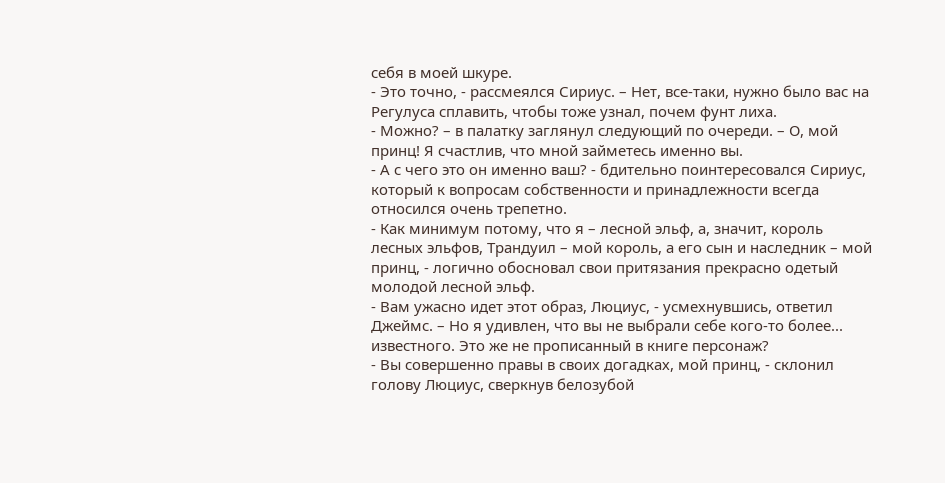себя в моей шкуре.
- Это точно, - рассмеялся Сириус. – Нет, все-таки, нужно было вас на Регулуса сплавить, чтобы тоже узнал, почем фунт лиха.
- Можно? – в палатку заглянул следующий по очереди. – О, мой принц! Я счастлив, что мной займетесь именно вы.
- А с чего это он именно ваш? - бдительно поинтересовался Сириус, который к вопросам собственности и принадлежности всегда относился очень трепетно.
- Как минимум потому, что я – лесной эльф, а, значит, король лесных эльфов, Трандуил – мой король, а его сын и наследник – мой принц, - логично обосновал свои притязания прекрасно одетый молодой лесной эльф.
- Вам ужасно идет этот образ, Люциус, - усмехнувшись, ответил Джеймс. – Но я удивлен, что вы не выбрали себе кого-то более... известного. Это же не прописанный в книге персонаж?
- Вы совершенно правы в своих догадках, мой принц, - склонил голову Люциус, сверкнув белозубой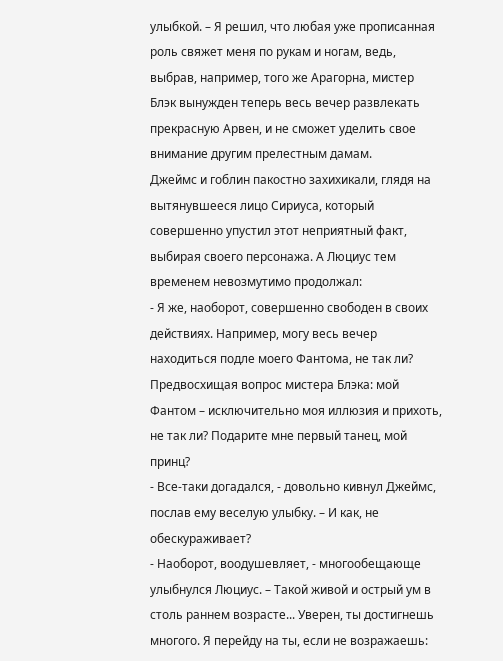улыбкой. – Я решил, что любая уже прописанная роль свяжет меня по рукам и ногам, ведь, выбрав, например, того же Арагорна, мистер Блэк вынужден теперь весь вечер развлекать прекрасную Арвен, и не сможет уделить свое внимание другим прелестным дамам.
Джеймс и гоблин пакостно захихикали, глядя на вытянувшееся лицо Сириуса, который совершенно упустил этот неприятный факт, выбирая своего персонажа. А Люциус тем временем невозмутимо продолжал:
- Я же, наоборот, совершенно свободен в своих действиях. Например, могу весь вечер находиться подле моего Фантома, не так ли? Предвосхищая вопрос мистера Блэка: мой Фантом – исключительно моя иллюзия и прихоть, не так ли? Подарите мне первый танец, мой принц?
- Все-таки догадался, - довольно кивнул Джеймс, послав ему веселую улыбку. – И как, не обескураживает?
- Наоборот, воодушевляет, - многообещающе улыбнулся Люциус. – Такой живой и острый ум в столь раннем возрасте... Уверен, ты достигнешь многого. Я перейду на ты, если не возражаешь: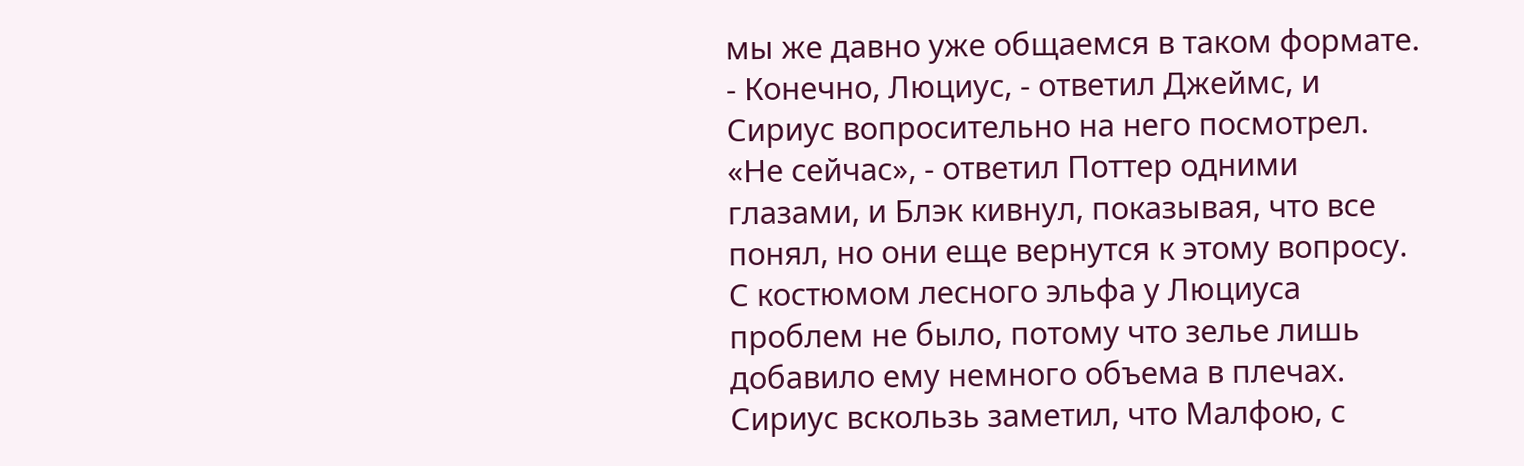мы же давно уже общаемся в таком формате.
- Конечно, Люциус, - ответил Джеймс, и Сириус вопросительно на него посмотрел.
«Не сейчас», - ответил Поттер одними глазами, и Блэк кивнул, показывая, что все понял, но они еще вернутся к этому вопросу. С костюмом лесного эльфа у Люциуса проблем не было, потому что зелье лишь добавило ему немного объема в плечах. Сириус вскользь заметил, что Малфою, с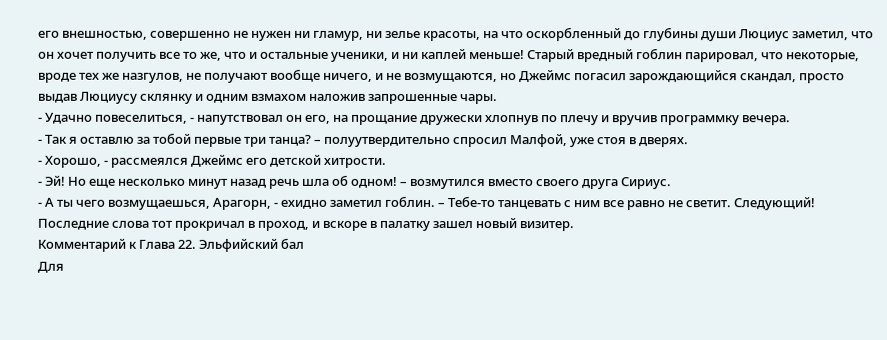его внешностью, совершенно не нужен ни гламур, ни зелье красоты, на что оскорбленный до глубины души Люциус заметил, что он хочет получить все то же, что и остальные ученики, и ни каплей меньше! Старый вредный гоблин парировал, что некоторые, вроде тех же назгулов, не получают вообще ничего, и не возмущаются, но Джеймс погасил зарождающийся скандал, просто выдав Люциусу склянку и одним взмахом наложив запрошенные чары.
- Удачно повеселиться, - напутствовал он его, на прощание дружески хлопнув по плечу и вручив программку вечера.
- Так я оставлю за тобой первые три танца? – полуутвердительно спросил Малфой, уже стоя в дверях.
- Хорошо, - рассмеялся Джеймс его детской хитрости.
- Эй! Но еще несколько минут назад речь шла об одном! – возмутился вместо своего друга Сириус.
- А ты чего возмущаешься, Арагорн, - ехидно заметил гоблин. – Тебе-то танцевать с ним все равно не светит. Следующий!
Последние слова тот прокричал в проход, и вскоре в палатку зашел новый визитер.
Комментарий к Глава 22. Эльфийский бал
Для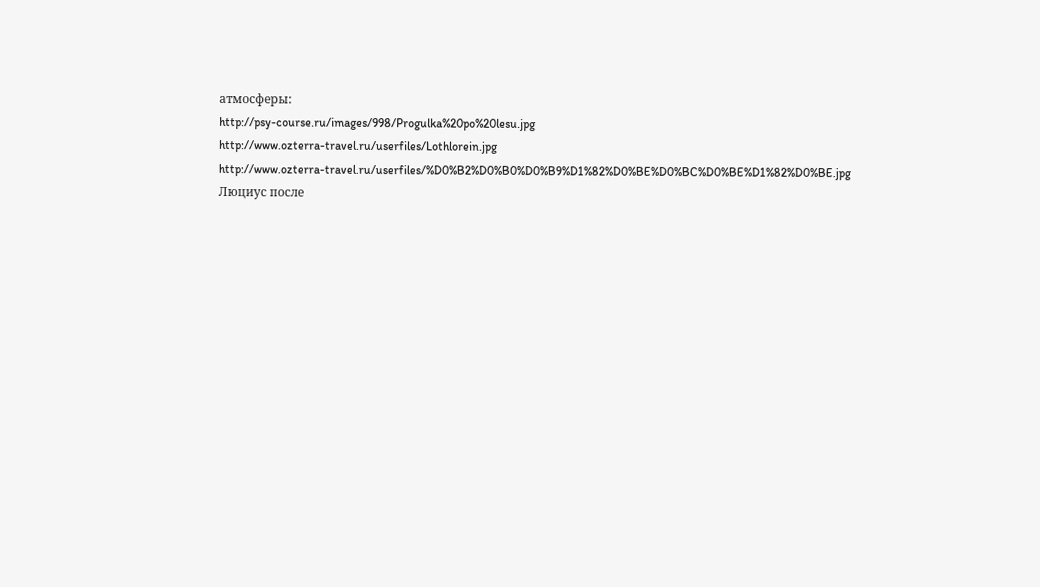атмосферы:
http://psy-course.ru/images/998/Progulka%20po%20lesu.jpg
http://www.ozterra-travel.ru/userfiles/Lothlorein.jpg
http://www.ozterra-travel.ru/userfiles/%D0%B2%D0%B0%D0%B9%D1%82%D0%BE%D0%BC%D0%BE%D1%82%D0%BE.jpg
Люциус после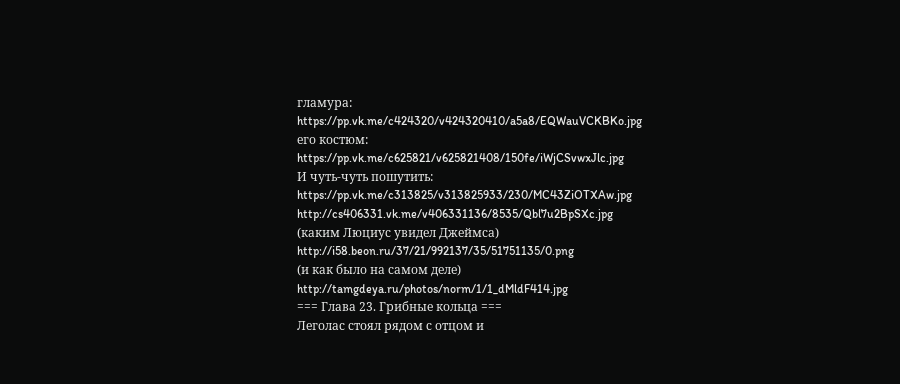гламура:
https://pp.vk.me/c424320/v424320410/a5a8/EQWauVCKBKo.jpg
его костюм:
https://pp.vk.me/c625821/v625821408/150fe/iWjCSvwxJlc.jpg
И чуть-чуть пошутить:
https://pp.vk.me/c313825/v313825933/230/MC43ZiOTXAw.jpg
http://cs406331.vk.me/v406331136/8535/Qbl7u2BpSXc.jpg
(каким Люциус увидел Джеймса)
http://i58.beon.ru/37/21/992137/35/51751135/0.png
(и как было на самом деле)
http://tamgdeya.ru/photos/norm/1/1_dMldF414.jpg
=== Глава 23. Грибные кольца ===
Леголас стоял рядом с отцом и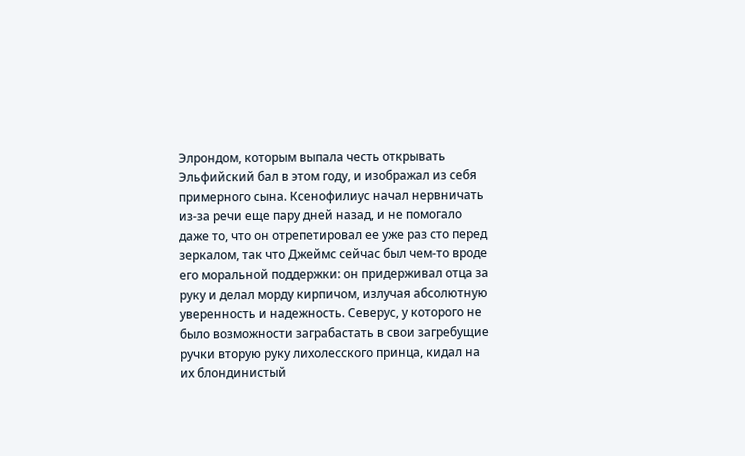Элрондом, которым выпала честь открывать Эльфийский бал в этом году, и изображал из себя примерного сына. Ксенофилиус начал нервничать из-за речи еще пару дней назад, и не помогало даже то, что он отрепетировал ее уже раз сто перед зеркалом, так что Джеймс сейчас был чем-то вроде его моральной поддержки: он придерживал отца за руку и делал морду кирпичом, излучая абсолютную уверенность и надежность. Северус, у которого не было возможности заграбастать в свои загребущие ручки вторую руку лихолесского принца, кидал на их блондинистый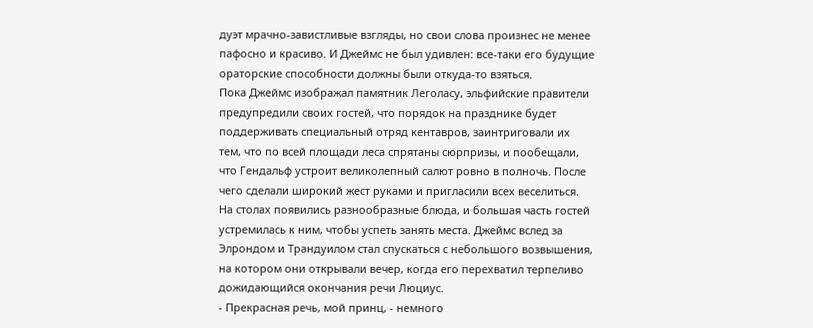дуэт мрачно-завистливые взгляды, но свои слова произнес не менее пафосно и красиво. И Джеймс не был удивлен: все-таки его будущие ораторские способности должны были откуда-то взяться.
Пока Джеймс изображал памятник Леголасу, эльфийские правители предупредили своих гостей, что порядок на празднике будет поддерживать специальный отряд кентавров, заинтриговали их тем, что по всей площади леса спрятаны сюрпризы, и пообещали, что Гендальф устроит великолепный салют ровно в полночь. После чего сделали широкий жест руками и пригласили всех веселиться. На столах появились разнообразные блюда, и большая часть гостей устремилась к ним, чтобы успеть занять места. Джеймс вслед за Элрондом и Трандуилом стал спускаться с небольшого возвышения, на котором они открывали вечер, когда его перехватил терпеливо дожидающийся окончания речи Люциус.
- Прекрасная речь, мой принц, - немного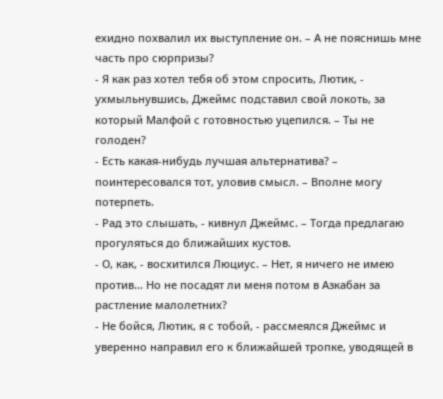ехидно похвалил их выступление он. – А не пояснишь мне часть про сюрпризы?
- Я как раз хотел тебя об этом спросить, Лютик, - ухмыльнувшись, Джеймс подставил свой локоть, за который Малфой с готовностью уцепился. – Ты не голоден?
- Есть какая-нибудь лучшая альтернатива? – поинтересовался тот, уловив смысл. – Вполне могу потерпеть.
- Рад это слышать, - кивнул Джеймс. – Тогда предлагаю прогуляться до ближайших кустов.
- О, как, - восхитился Люциус. – Нет, я ничего не имею против... Но не посадят ли меня потом в Азкабан за растление малолетних?
- Не бойся, Лютик, я с тобой, - рассмеялся Джеймс и уверенно направил его к ближайшей тропке, уводящей в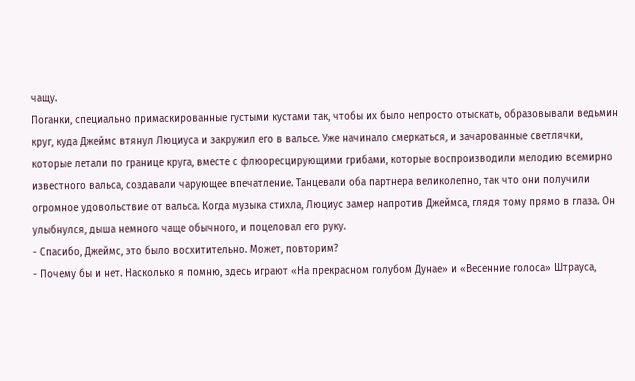чащу.
Поганки, специально примаскированные густыми кустами так, чтобы их было непросто отыскать, образовывали ведьмин круг, куда Джеймс втянул Люциуса и закружил его в вальсе. Уже начинало смеркаться, и зачарованные светлячки, которые летали по границе круга, вместе с флюоресцирующими грибами, которые воспроизводили мелодию всемирно известного вальса, создавали чарующее впечатление. Танцевали оба партнера великолепно, так что они получили огромное удовольствие от вальса. Когда музыка стихла, Люциус замер напротив Джеймса, глядя тому прямо в глаза. Он улыбнулся, дыша немного чаще обычного, и поцеловал его руку.
- Спасибо, Джеймс, это было восхитительно. Может, повторим?
- Почему бы и нет. Насколько я помню, здесь играют «На прекрасном голубом Дунае» и «Весенние голоса» Штрауса,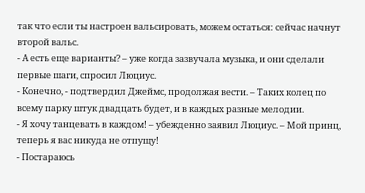так что если ты настроен вальсировать, можем остаться: сейчас начнут второй вальс.
- А есть еще варианты? – уже когда зазвучала музыка, и они сделали первые шаги, спросил Люциус.
- Конечно, - подтвердил Джеймс, продолжая вести. – Таких колец по всему парку штук двадцать будет, и в каждых разные мелодии.
- Я хочу танцевать в каждом! – убежденно заявил Люциус. – Мой принц, теперь я вас никуда не отпущу!
- Постараюсь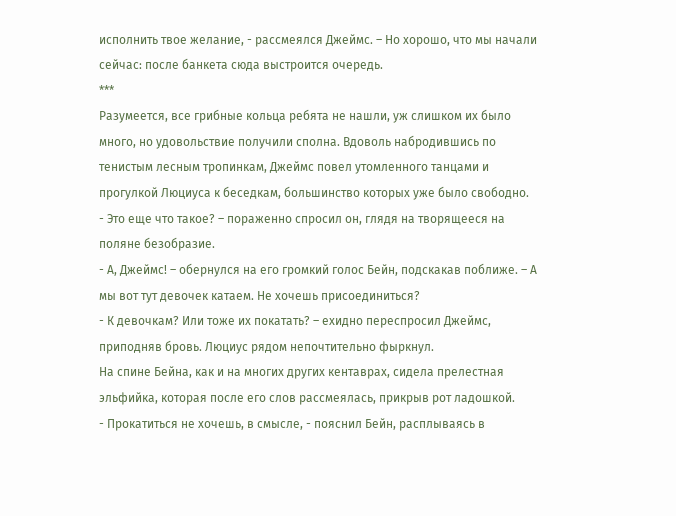исполнить твое желание, - рассмеялся Джеймс. – Но хорошо, что мы начали сейчас: после банкета сюда выстроится очередь.
***
Разумеется, все грибные кольца ребята не нашли, уж слишком их было много, но удовольствие получили сполна. Вдоволь набродившись по тенистым лесным тропинкам, Джеймс повел утомленного танцами и прогулкой Люциуса к беседкам, большинство которых уже было свободно.
- Это еще что такое? – пораженно спросил он, глядя на творящееся на поляне безобразие.
- А, Джеймс! – обернулся на его громкий голос Бейн, подскакав поближе. – А мы вот тут девочек катаем. Не хочешь присоединиться?
- К девочкам? Или тоже их покатать? – ехидно переспросил Джеймс, приподняв бровь. Люциус рядом непочтительно фыркнул.
На спине Бейна, как и на многих других кентаврах, сидела прелестная эльфийка, которая после его слов рассмеялась, прикрыв рот ладошкой.
- Прокатиться не хочешь, в смысле, - пояснил Бейн, расплываясь в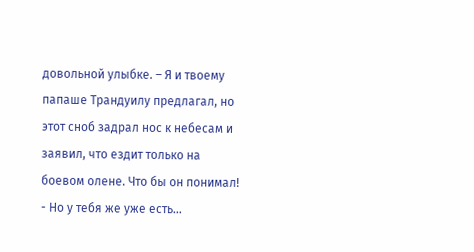довольной улыбке. – Я и твоему папаше Трандуилу предлагал, но этот сноб задрал нос к небесам и заявил, что ездит только на боевом олене. Что бы он понимал!
- Но у тебя же уже есть...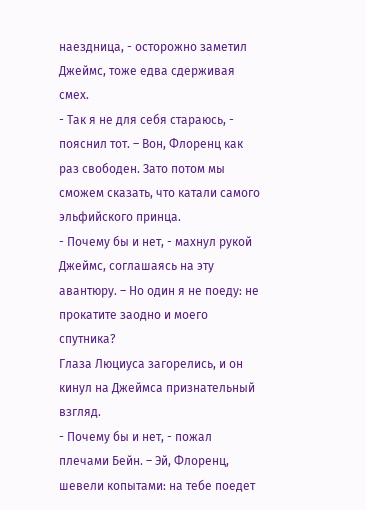наездница, - осторожно заметил Джеймс, тоже едва сдерживая смех.
- Так я не для себя стараюсь, - пояснил тот. – Вон, Флоренц как раз свободен. Зато потом мы сможем сказать, что катали самого эльфийского принца.
- Почему бы и нет, - махнул рукой Джеймс, соглашаясь на эту авантюру. – Но один я не поеду: не прокатите заодно и моего спутника?
Глаза Люциуса загорелись, и он кинул на Джеймса признательный взгляд.
- Почему бы и нет, - пожал плечами Бейн. – Эй, Флоренц, шевели копытами: на тебе поедет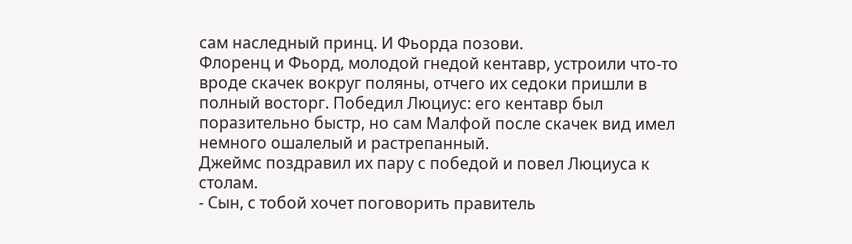сам наследный принц. И Фьорда позови.
Флоренц и Фьорд, молодой гнедой кентавр, устроили что-то вроде скачек вокруг поляны, отчего их седоки пришли в полный восторг. Победил Люциус: его кентавр был поразительно быстр, но сам Малфой после скачек вид имел немного ошалелый и растрепанный.
Джеймс поздравил их пару с победой и повел Люциуса к столам.
- Сын, с тобой хочет поговорить правитель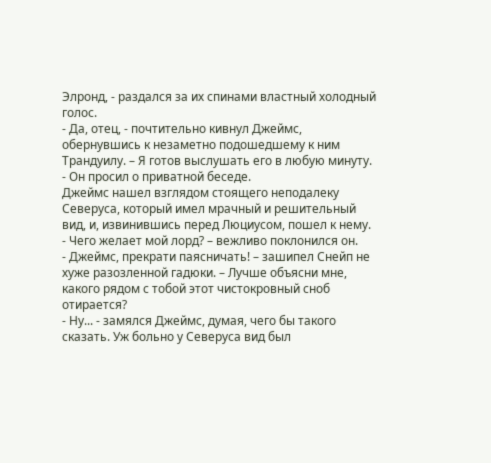Элронд, - раздался за их спинами властный холодный голос.
- Да, отец, - почтительно кивнул Джеймс, обернувшись к незаметно подошедшему к ним Трандуилу. – Я готов выслушать его в любую минуту.
- Он просил о приватной беседе.
Джеймс нашел взглядом стоящего неподалеку Северуса, который имел мрачный и решительный вид, и, извинившись перед Люциусом, пошел к нему.
- Чего желает мой лорд? – вежливо поклонился он.
- Джеймс, прекрати паясничать! – зашипел Снейп не хуже разозленной гадюки. – Лучше объясни мне, какого рядом с тобой этот чистокровный сноб отирается?
- Ну... - замялся Джеймс, думая, чего бы такого сказать. Уж больно у Северуса вид был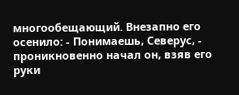многообещающий. Внезапно его осенило: - Понимаешь, Северус, - проникновенно начал он, взяв его руки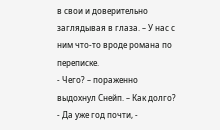в свои и доверительно заглядывая в глаза. – У нас с ним что-то вроде романа по переписке.
- Чего? – пораженно выдохнул Снейп. – Как долго?
- Да уже год почти, -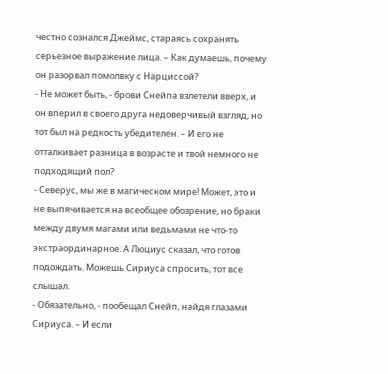честно сознался Джеймс, стараясь сохранять серьезное выражение лица. – Как думаешь, почему он разорвал помолвку с Нарциссой?
- Не может быть, - брови Снейпа взлетели вверх, и он вперил в своего друга недоверчивый взгляд, но тот был на редкость убедителен. – И его не отталкивает разница в возрасте и твой немного не подходящий пол?
- Северус, мы же в магическом мире! Может, это и не выпячивается на всеобщее обозрение, но браки между двумя магами или ведьмами не что-то экстраординарное. А Люциус сказал, что готов подождать. Можешь Сириуса спросить, тот все слышал.
- Обязательно, - пообещал Снейп, найдя глазами Сириуса. – И если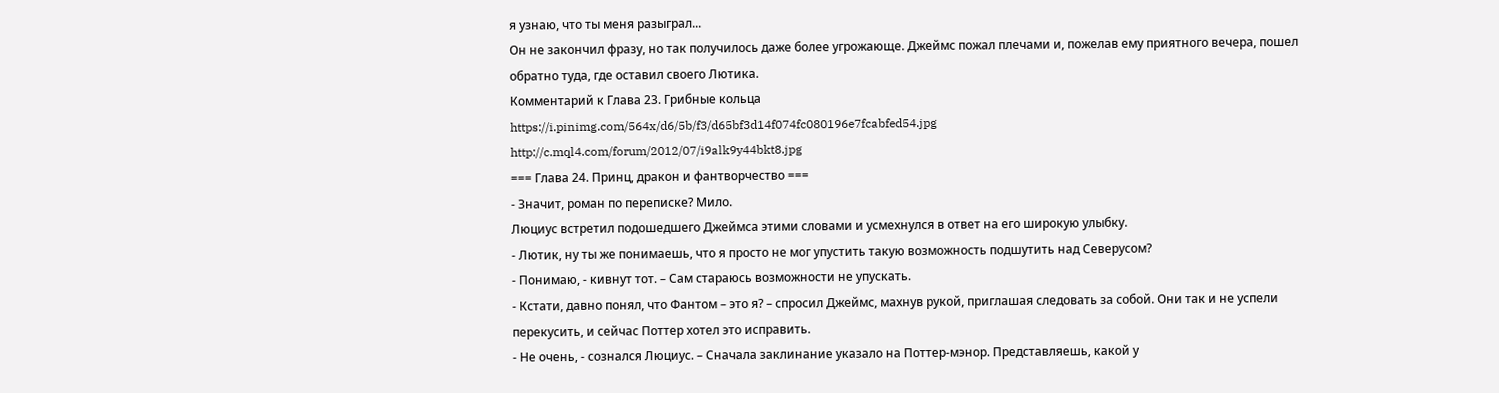я узнаю, что ты меня разыграл...
Он не закончил фразу, но так получилось даже более угрожающе. Джеймс пожал плечами и, пожелав ему приятного вечера, пошел обратно туда, где оставил своего Лютика.
Комментарий к Глава 23. Грибные кольца
https://i.pinimg.com/564x/d6/5b/f3/d65bf3d14f074fc080196e7fcabfed54.jpg
http://c.mql4.com/forum/2012/07/i9alk9y44bkt8.jpg
=== Глава 24. Принц, дракон и фантворчество ===
- Значит, роман по переписке? Мило.
Люциус встретил подошедшего Джеймса этими словами и усмехнулся в ответ на его широкую улыбку.
- Лютик, ну ты же понимаешь, что я просто не мог упустить такую возможность подшутить над Северусом?
- Понимаю, - кивнут тот. – Сам стараюсь возможности не упускать.
- Кстати, давно понял, что Фантом – это я? – спросил Джеймс, махнув рукой, приглашая следовать за собой. Они так и не успели перекусить, и сейчас Поттер хотел это исправить.
- Не очень, - сознался Люциус. – Сначала заклинание указало на Поттер-мэнор. Представляешь, какой у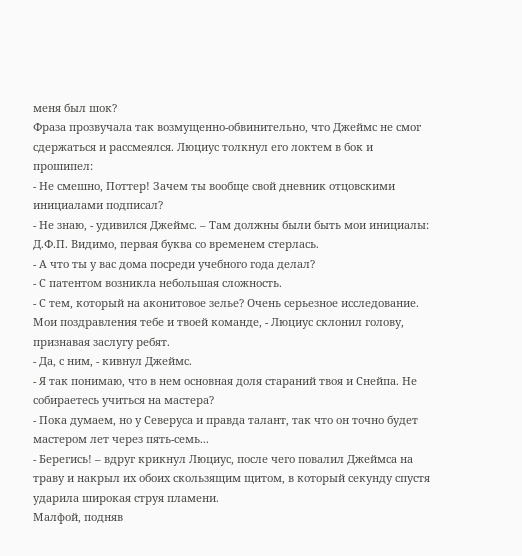меня был шок?
Фраза прозвучала так возмущенно-обвинительно, что Джеймс не смог сдержаться и рассмеялся. Люциус толкнул его локтем в бок и прошипел:
- Не смешно, Поттер! Зачем ты вообще свой дневник отцовскими инициалами подписал?
- Не знаю, - удивился Джеймс. – Там должны были быть мои инициалы: Д.Ф.П. Видимо, первая буква со временем стерлась.
- А что ты у вас дома посреди учебного года делал?
- С патентом возникла небольшая сложность.
- С тем, который на аконитовое зелье? Очень серьезное исследование. Мои поздравления тебе и твоей команде, - Люциус склонил голову, признавая заслугу ребят.
- Да, с ним, - кивнул Джеймс.
- Я так понимаю, что в нем основная доля стараний твоя и Снейпа. Не собираетесь учиться на мастера?
- Пока думаем, но у Северуса и правда талант, так что он точно будет мастером лет через пять-семь...
- Берегись! – вдруг крикнул Люциус, после чего повалил Джеймса на траву и накрыл их обоих скользящим щитом, в который секунду спустя ударила широкая струя пламени.
Малфой, подняв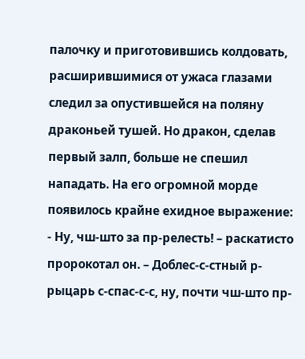палочку и приготовившись колдовать, расширившимися от ужаса глазами следил за опустившейся на поляну драконьей тушей. Но дракон, сделав первый залп, больше не спешил нападать. На его огромной морде появилось крайне ехидное выражение:
- Ну, чш-што за пр-релесть! – раскатисто пророкотал он. – Доблес-с-стный р-рыцарь с-спас-с-с, ну, почти чш-што пр-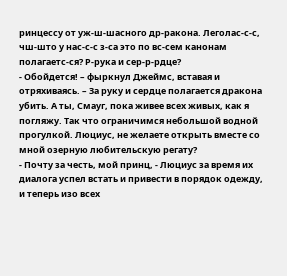ринцессу от уж-ш-шасного др-ракона. Леголас-с-с, чш-што у нас-с-с з-са это по вс-сем канонам полагаетс-ся? Р-рука и сер-р-рдце?
- Обойдется! – фыркнул Джеймс, вставая и отряхиваясь. – За руку и сердце полагается дракона убить. А ты, Смауг, пока живее всех живых, как я погляжу. Так что ограничимся небольшой водной прогулкой. Люциус, не желаете открыть вместе со мной озерную любительскую регату?
- Почту за честь, мой принц, - Люциус за время их диалога успел встать и привести в порядок одежду, и теперь изо всех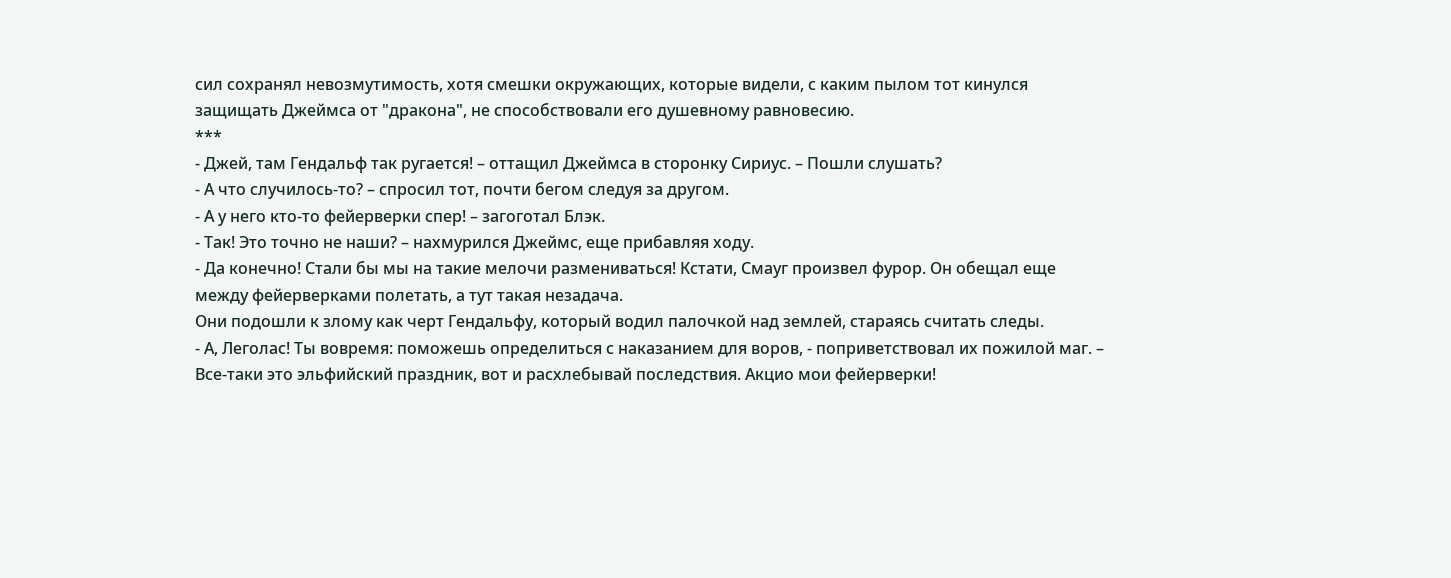сил сохранял невозмутимость, хотя смешки окружающих, которые видели, с каким пылом тот кинулся защищать Джеймса от "дракона", не способствовали его душевному равновесию.
***
- Джей, там Гендальф так ругается! – оттащил Джеймса в сторонку Сириус. – Пошли слушать?
- А что случилось-то? – спросил тот, почти бегом следуя за другом.
- А у него кто-то фейерверки спер! – загоготал Блэк.
- Так! Это точно не наши? – нахмурился Джеймс, еще прибавляя ходу.
- Да конечно! Стали бы мы на такие мелочи размениваться! Кстати, Смауг произвел фурор. Он обещал еще между фейерверками полетать, а тут такая незадача.
Они подошли к злому как черт Гендальфу, который водил палочкой над землей, стараясь считать следы.
- А, Леголас! Ты вовремя: поможешь определиться с наказанием для воров, - поприветствовал их пожилой маг. – Все-таки это эльфийский праздник, вот и расхлебывай последствия. Акцио мои фейерверки!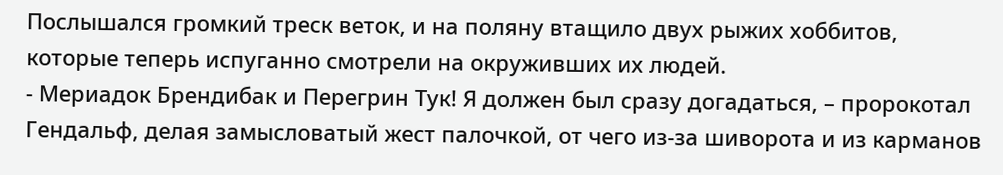Послышался громкий треск веток, и на поляну втащило двух рыжих хоббитов, которые теперь испуганно смотрели на окруживших их людей.
- Мериадок Брендибак и Перегрин Тук! Я должен был сразу догадаться, – пророкотал Гендальф, делая замысловатый жест палочкой, от чего из-за шиворота и из карманов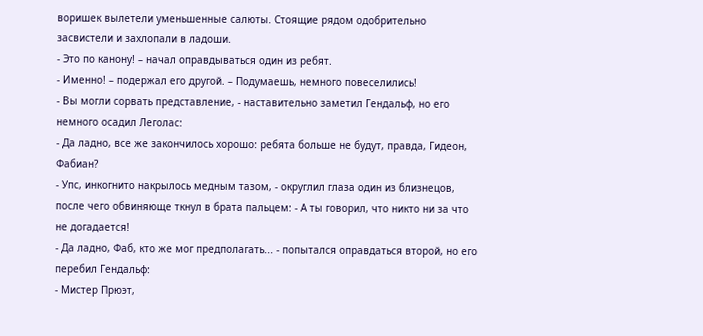воришек вылетели уменьшенные салюты. Стоящие рядом одобрительно засвистели и захлопали в ладоши.
- Это по канону! – начал оправдываться один из ребят.
- Именно! – подержал его другой. – Подумаешь, немного повеселились!
- Вы могли сорвать представление, - наставительно заметил Гендальф, но его немного осадил Леголас:
- Да ладно, все же закончилось хорошо: ребята больше не будут, правда, Гидеон, Фабиан?
- Упс, инкогнито накрылось медным тазом, - округлил глаза один из близнецов, после чего обвиняюще ткнул в брата пальцем: - А ты говорил, что никто ни за что не догадается!
- Да ладно, Фаб, кто же мог предполагать... - попытался оправдаться второй, но его перебил Гендальф:
- Мистер Прюэт,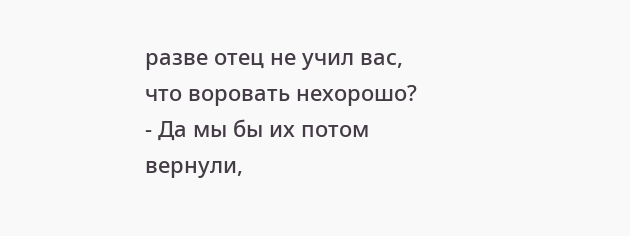разве отец не учил вас, что воровать нехорошо?
- Да мы бы их потом вернули,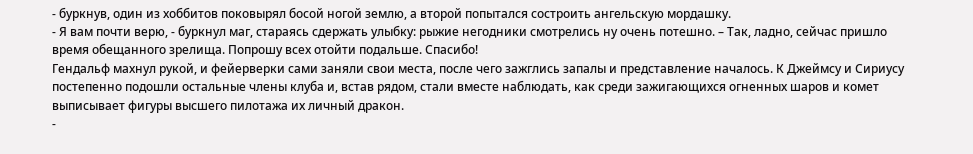- буркнув, один из хоббитов поковырял босой ногой землю, а второй попытался состроить ангельскую мордашку.
- Я вам почти верю, - буркнул маг, стараясь сдержать улыбку: рыжие негодники смотрелись ну очень потешно. – Так, ладно, сейчас пришло время обещанного зрелища. Попрошу всех отойти подальше. Спасибо!
Гендальф махнул рукой, и фейерверки сами заняли свои места, после чего зажглись запалы и представление началось. К Джеймсу и Сириусу постепенно подошли остальные члены клуба и, встав рядом, стали вместе наблюдать, как среди зажигающихся огненных шаров и комет выписывает фигуры высшего пилотажа их личный дракон.
-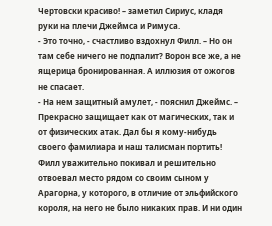Чертовски красиво! – заметил Сириус, кладя руки на плечи Джеймса и Римуса.
- Это точно, - счастливо вздохнул Филл. – Но он там себе ничего не подпалит? Ворон все же, а не ящерица бронированная. А иллюзия от ожогов не спасает.
- На нем защитный амулет, - пояснил Джеймс. – Прекрасно защищает как от магических, так и от физических атак. Дал бы я кому-нибудь своего фамилиара и наш талисман портить!
Филл уважительно покивал и решительно отвоевал место рядом со своим сыном у Арагорна, у которого, в отличие от эльфийского короля, на него не было никаких прав. И ни один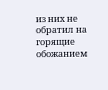из них не обратил на горящие обожанием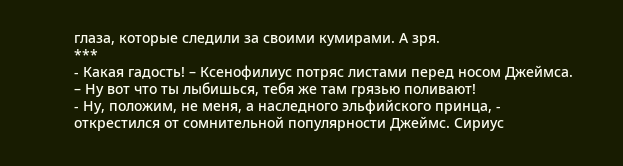глаза, которые следили за своими кумирами. А зря.
***
- Какая гадость! – Ксенофилиус потряс листами перед носом Джеймса. – Ну вот что ты лыбишься, тебя же там грязью поливают!
- Ну, положим, не меня, а наследного эльфийского принца, - открестился от сомнительной популярности Джеймс. Сириус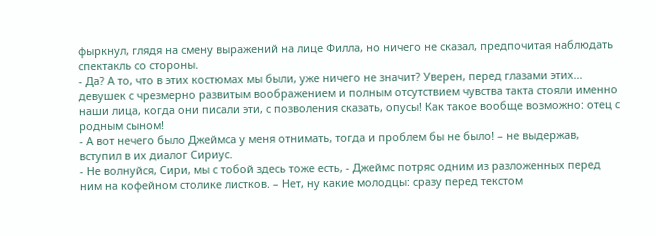фыркнул, глядя на смену выражений на лице Филла, но ничего не сказал, предпочитая наблюдать спектакль со стороны.
- Да? А то, что в этих костюмах мы были, уже ничего не значит? Уверен, перед глазами этих... девушек с чрезмерно развитым воображением и полным отсутствием чувства такта стояли именно наши лица, когда они писали эти, с позволения сказать, опусы! Как такое вообще возможно: отец с родным сыном!
- А вот нечего было Джеймса у меня отнимать, тогда и проблем бы не было! – не выдержав, вступил в их диалог Сириус.
- Не волнуйся, Сири, мы с тобой здесь тоже есть, - Джеймс потряс одним из разложенных перед ним на кофейном столике листков. – Нет, ну какие молодцы: сразу перед текстом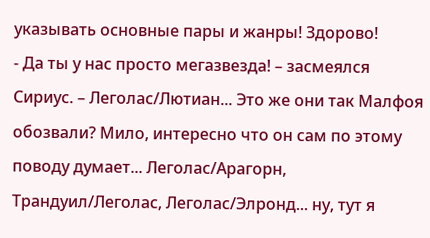указывать основные пары и жанры! Здорово!
- Да ты у нас просто мегазвезда! – засмеялся Сириус. – Леголас/Лютиан... Это же они так Малфоя обозвали? Мило, интересно что он сам по этому поводу думает... Леголас/Арагорн, Трандуил/Леголас, Леголас/Элронд... ну, тут я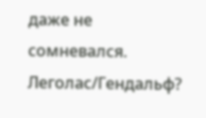даже не сомневался. Леголас/Гендальф?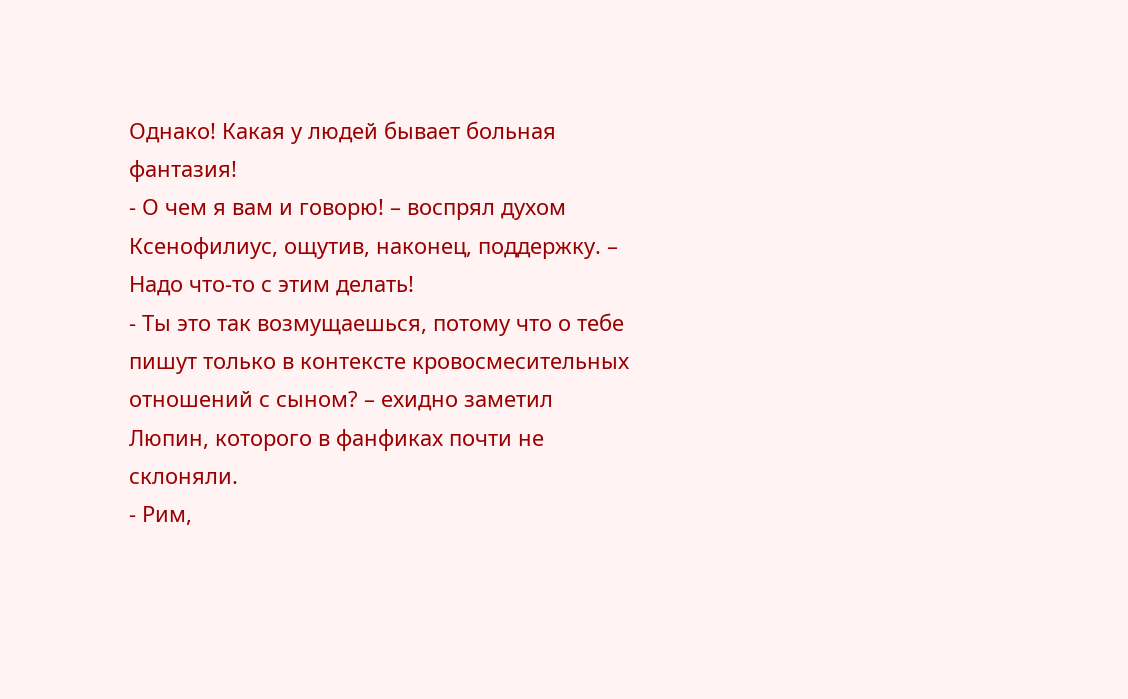Однако! Какая у людей бывает больная фантазия!
- О чем я вам и говорю! – воспрял духом Ксенофилиус, ощутив, наконец, поддержку. – Надо что-то с этим делать!
- Ты это так возмущаешься, потому что о тебе пишут только в контексте кровосмесительных отношений с сыном? – ехидно заметил Люпин, которого в фанфиках почти не склоняли.
- Рим,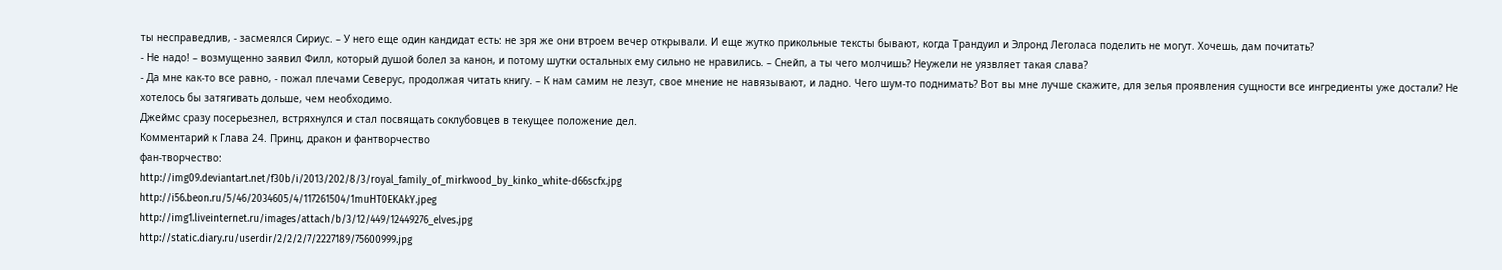ты несправедлив, - засмеялся Сириус. – У него еще один кандидат есть: не зря же они втроем вечер открывали. И еще жутко прикольные тексты бывают, когда Трандуил и Элронд Леголаса поделить не могут. Хочешь, дам почитать?
- Не надо! – возмущенно заявил Филл, который душой болел за канон, и потому шутки остальных ему сильно не нравились. – Снейп, а ты чего молчишь? Неужели не уязвляет такая слава?
- Да мне как-то все равно, - пожал плечами Северус, продолжая читать книгу. – К нам самим не лезут, свое мнение не навязывают, и ладно. Чего шум-то поднимать? Вот вы мне лучше скажите, для зелья проявления сущности все ингредиенты уже достали? Не хотелось бы затягивать дольше, чем необходимо.
Джеймс сразу посерьезнел, встряхнулся и стал посвящать соклубовцев в текущее положение дел.
Комментарий к Глава 24. Принц, дракон и фантворчество
фан-творчество:
http://img09.deviantart.net/f30b/i/2013/202/8/3/royal_family_of_mirkwood_by_kinko_white-d66scfx.jpg
http://i56.beon.ru/5/46/2034605/4/117261504/1muHT0EKAkY.jpeg
http://img1.liveinternet.ru/images/attach/b/3/12/449/12449276_elves.jpg
http://static.diary.ru/userdir/2/2/2/7/2227189/75600999.jpg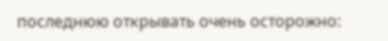последнюю открывать очень осторожно: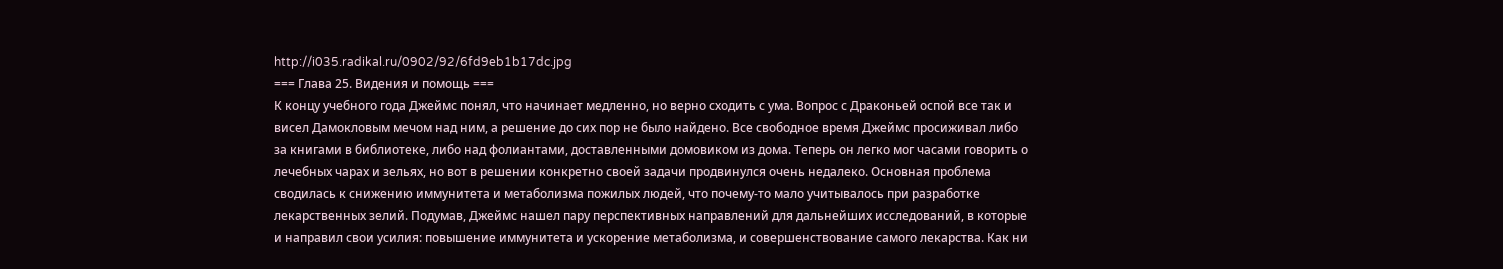http://i035.radikal.ru/0902/92/6fd9eb1b17dc.jpg
=== Глава 25. Видения и помощь ===
К концу учебного года Джеймс понял, что начинает медленно, но верно сходить с ума. Вопрос с Драконьей оспой все так и висел Дамокловым мечом над ним, а решение до сих пор не было найдено. Все свободное время Джеймс просиживал либо за книгами в библиотеке, либо над фолиантами, доставленными домовиком из дома. Теперь он легко мог часами говорить о лечебных чарах и зельях, но вот в решении конкретно своей задачи продвинулся очень недалеко. Основная проблема сводилась к снижению иммунитета и метаболизма пожилых людей, что почему-то мало учитывалось при разработке лекарственных зелий. Подумав, Джеймс нашел пару перспективных направлений для дальнейших исследований, в которые и направил свои усилия: повышение иммунитета и ускорение метаболизма, и совершенствование самого лекарства. Как ни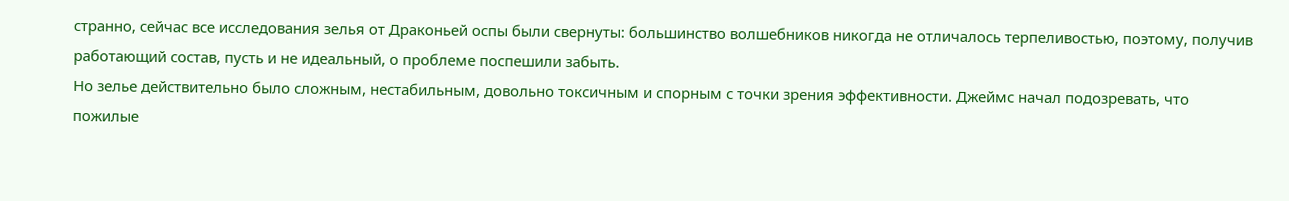странно, сейчас все исследования зелья от Драконьей оспы были свернуты: большинство волшебников никогда не отличалось терпеливостью, поэтому, получив работающий состав, пусть и не идеальный, о проблеме поспешили забыть.
Но зелье действительно было сложным, нестабильным, довольно токсичным и спорным с точки зрения эффективности. Джеймс начал подозревать, что пожилые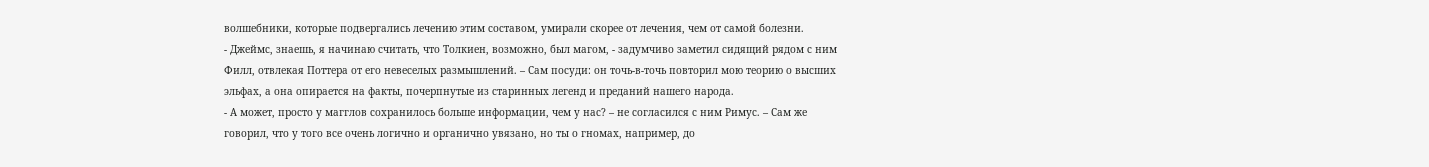волшебники, которые подвергались лечению этим составом, умирали скорее от лечения, чем от самой болезни.
- Джеймс, знаешь, я начинаю считать, что Толкиен, возможно, был магом, - задумчиво заметил сидящий рядом с ним Филл, отвлекая Поттера от его невеселых размышлений. – Сам посуди: он точь-в-точь повторил мою теорию о высших эльфах, а она опирается на факты, почерпнутые из старинных легенд и преданий нашего народа.
- А может, просто у магглов сохранилось больше информации, чем у нас? – не согласился с ним Римус. – Сам же говорил, что у того все очень логично и органично увязано, но ты о гномах, например, до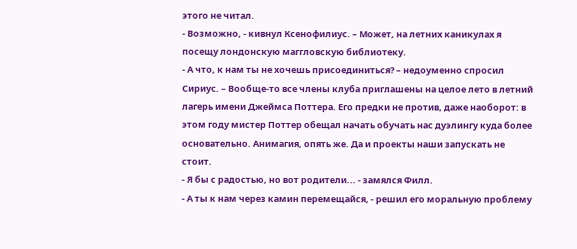этого не читал.
- Возможно, - кивнул Ксенофилиус. – Может, на летних каникулах я посещу лондонскую маггловскую библиотеку.
- А что, к нам ты не хочешь присоединиться? – недоуменно спросил Сириус. – Вообще-то все члены клуба приглашены на целое лето в летний лагерь имени Джеймса Поттера. Его предки не против, даже наоборот: в этом году мистер Поттер обещал начать обучать нас дуэлингу куда более основательно. Анимагия, опять же. Да и проекты наши запускать не стоит.
- Я бы с радостью, но вот родители... - замялся Филл.
- А ты к нам через камин перемещайся, - решил его моральную проблему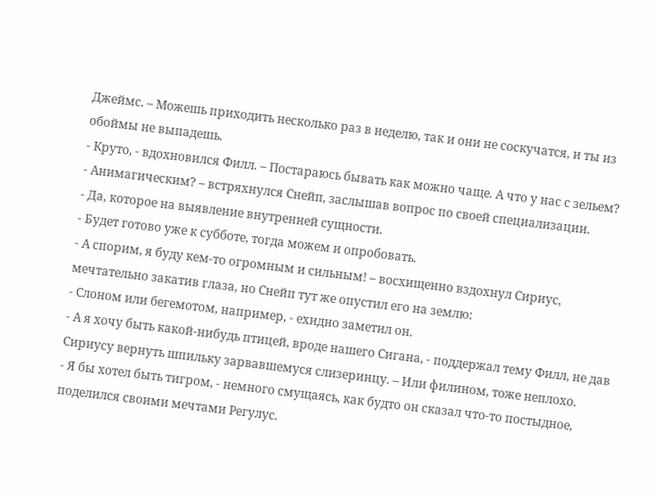Джеймс. – Можешь приходить несколько раз в неделю, так и они не соскучатся, и ты из обоймы не выпадешь.
- Круто, - вдохновился Филл. – Постараюсь бывать как можно чаще. А что у нас с зельем?
- Анимагическим? – встряхнулся Снейп, заслышав вопрос по своей специализации.
- Да, которое на выявление внутренней сущности.
- Будет готово уже к субботе, тогда можем и опробовать.
- А спорим, я буду кем-то огромным и сильным! – восхищенно вздохнул Сириус, мечтательно закатив глаза, но Снейп тут же опустил его на землю:
- Слоном или бегемотом, например, - ехидно заметил он.
- А я хочу быть какой-нибудь птицей, вроде нашего Сигана, - поддержал тему Филл, не дав Сириусу вернуть шпильку зарвавшемуся слизеринцу. – Или филином, тоже неплохо.
- Я бы хотел быть тигром, - немного смущаясь, как будто он сказал что-то постыдное, поделился своими мечтами Регулус.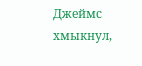Джеймс хмыкнул,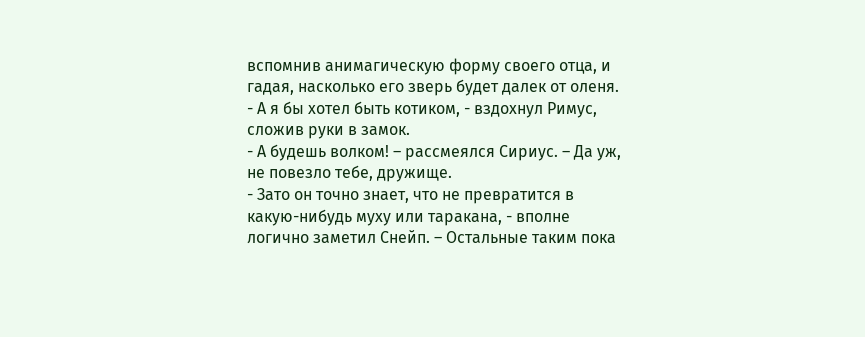вспомнив анимагическую форму своего отца, и гадая, насколько его зверь будет далек от оленя.
- А я бы хотел быть котиком, - вздохнул Римус, сложив руки в замок.
- А будешь волком! – рассмеялся Сириус. – Да уж, не повезло тебе, дружище.
- Зато он точно знает, что не превратится в какую-нибудь муху или таракана, - вполне логично заметил Снейп. – Остальные таким пока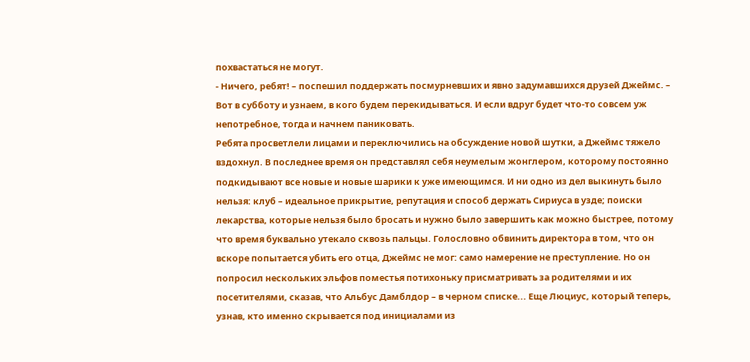похвастаться не могут.
- Ничего, ребят! – поспешил поддержать посмурневших и явно задумавшихся друзей Джеймс. – Вот в субботу и узнаем, в кого будем перекидываться. И если вдруг будет что-то совсем уж непотребное, тогда и начнем паниковать.
Ребята просветлели лицами и переключились на обсуждение новой шутки, а Джеймс тяжело вздохнул. В последнее время он представлял себя неумелым жонглером, которому постоянно подкидывают все новые и новые шарики к уже имеющимся. И ни одно из дел выкинуть было нельзя: клуб – идеальное прикрытие, репутация и способ держать Сириуса в узде; поиски лекарства, которые нельзя было бросать и нужно было завершить как можно быстрее, потому что время буквально утекало сквозь пальцы. Голословно обвинить директора в том, что он вскоре попытается убить его отца, Джеймс не мог: само намерение не преступление. Но он попросил нескольких эльфов поместья потихоньку присматривать за родителями и их посетителями, сказав, что Альбус Дамблдор – в черном списке... Еще Люциус, который теперь, узнав, кто именно скрывается под инициалами из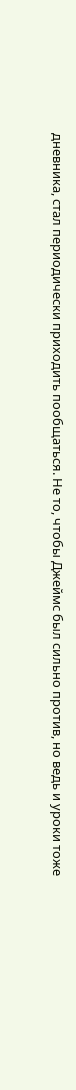дневника, стал периодически приходить пообщаться. Не то, чтобы Джеймс был сильно против, но ведь и уроки тоже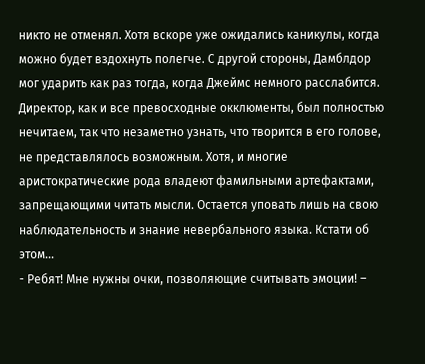никто не отменял. Хотя вскоре уже ожидались каникулы, когда можно будет вздохнуть полегче. С другой стороны, Дамблдор мог ударить как раз тогда, когда Джеймс немного расслабится. Директор, как и все превосходные окклюменты, был полностью нечитаем, так что незаметно узнать, что творится в его голове, не представлялось возможным. Хотя, и многие аристократические рода владеют фамильными артефактами, запрещающими читать мысли. Остается уповать лишь на свою наблюдательность и знание невербального языка. Кстати об этом...
- Ребят! Мне нужны очки, позволяющие считывать эмоции! –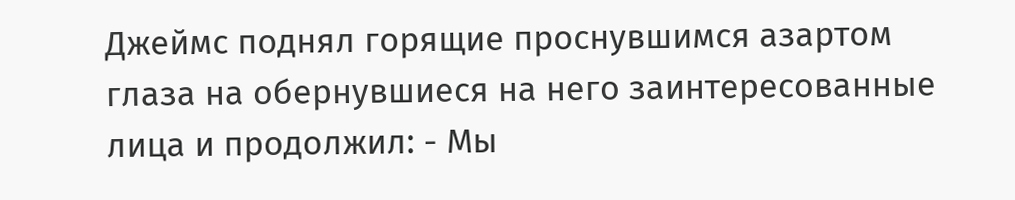Джеймс поднял горящие проснувшимся азартом глаза на обернувшиеся на него заинтересованные лица и продолжил: - Мы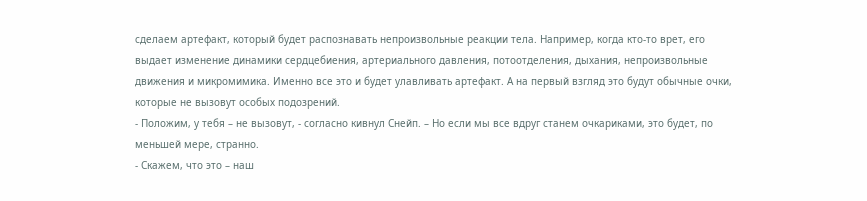сделаем артефакт, который будет распознавать непроизвольные реакции тела. Например, когда кто-то врет, его выдает изменение динамики сердцебиения, артериального давления, потоотделения, дыхания, непроизвольные движения и микромимика. Именно все это и будет улавливать артефакт. А на первый взгляд это будут обычные очки, которые не вызовут особых подозрений.
- Положим, у тебя – не вызовут, - согласно кивнул Снейп. – Но если мы все вдруг станем очкариками, это будет, по меньшей мере, странно.
- Скажем, что это – наш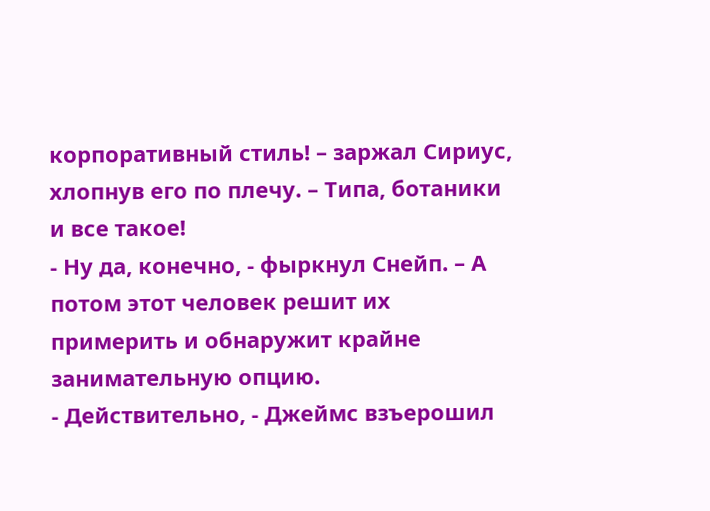корпоративный стиль! – заржал Сириус, хлопнув его по плечу. – Типа, ботаники и все такое!
- Ну да, конечно, - фыркнул Снейп. – А потом этот человек решит их примерить и обнаружит крайне занимательную опцию.
- Действительно, - Джеймс взъерошил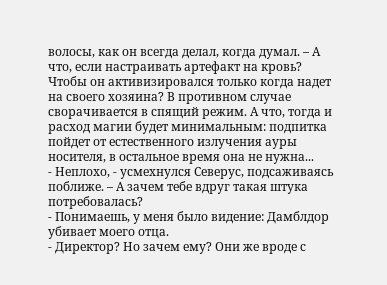волосы, как он всегда делал, когда думал. – А что, если настраивать артефакт на кровь? Чтобы он активизировался только когда надет на своего хозяина? В противном случае сворачивается в спящий режим. А что, тогда и расход магии будет минимальным: подпитка пойдет от естественного излучения ауры носителя, в остальное время она не нужна...
- Неплохо, - усмехнулся Северус, подсаживаясь поближе. – А зачем тебе вдруг такая штука потребовалась?
- Понимаешь, у меня было видение: Дамблдор убивает моего отца.
- Директор? Но зачем ему? Они же вроде с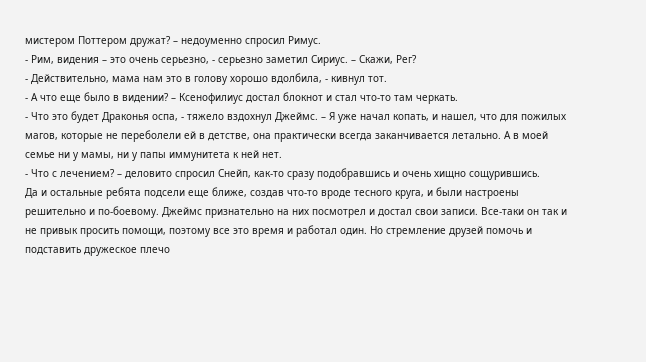мистером Поттером дружат? – недоуменно спросил Римус.
- Рим, видения – это очень серьезно, - серьезно заметил Сириус. – Скажи, Рег?
- Действительно, мама нам это в голову хорошо вдолбила, - кивнул тот.
- А что еще было в видении? – Ксенофилиус достал блокнот и стал что-то там черкать.
- Что это будет Драконья оспа, - тяжело вздохнул Джеймс. – Я уже начал копать, и нашел, что для пожилых магов, которые не переболели ей в детстве, она практически всегда заканчивается летально. А в моей семье ни у мамы, ни у папы иммунитета к ней нет.
- Что с лечением? – деловито спросил Снейп, как-то сразу подобравшись и очень хищно сощурившись.
Да и остальные ребята подсели еще ближе, создав что-то вроде тесного круга, и были настроены решительно и по-боевому. Джеймс признательно на них посмотрел и достал свои записи. Все-таки он так и не привык просить помощи, поэтому все это время и работал один. Но стремление друзей помочь и подставить дружеское плечо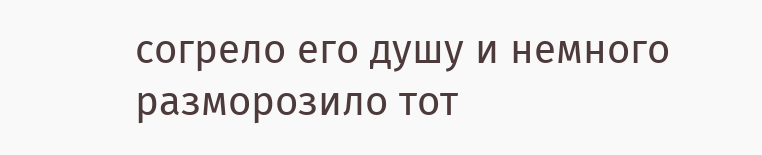согрело его душу и немного разморозило тот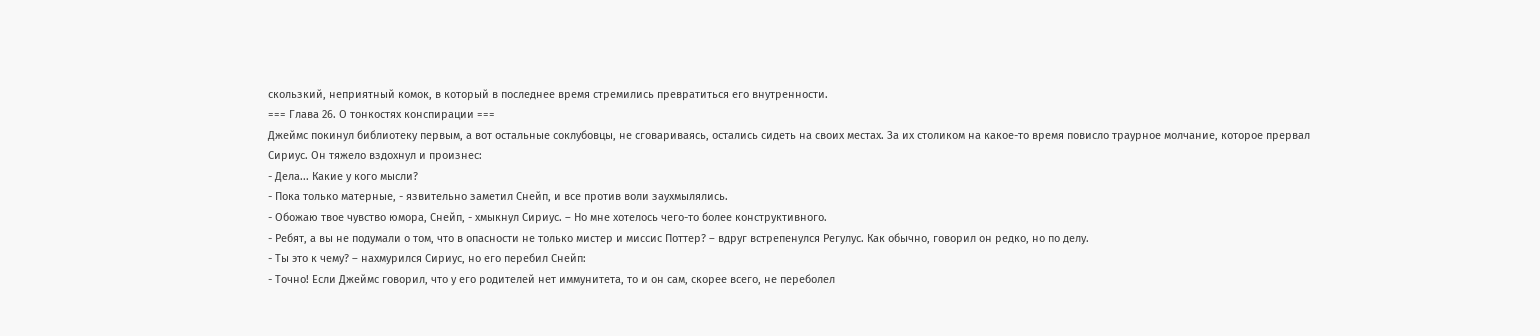скользкий, неприятный комок, в который в последнее время стремились превратиться его внутренности.
=== Глава 26. О тонкостях конспирации ===
Джеймс покинул библиотеку первым, а вот остальные соклубовцы, не сговариваясь, остались сидеть на своих местах. За их столиком на какое-то время повисло траурное молчание, которое прервал Сириус. Он тяжело вздохнул и произнес:
- Дела... Какие у кого мысли?
- Пока только матерные, - язвительно заметил Снейп, и все против воли заухмылялись.
- Обожаю твое чувство юмора, Снейп, - хмыкнул Сириус. – Но мне хотелось чего-то более конструктивного.
- Ребят, а вы не подумали о том, что в опасности не только мистер и миссис Поттер? – вдруг встрепенулся Регулус. Как обычно, говорил он редко, но по делу.
- Ты это к чему? – нахмурился Сириус, но его перебил Снейп:
- Точно! Если Джеймс говорил, что у его родителей нет иммунитета, то и он сам, скорее всего, не переболел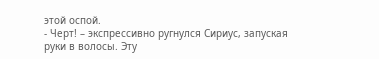этой оспой.
- Черт! – экспрессивно ругнулся Сириус, запуская руки в волосы. Эту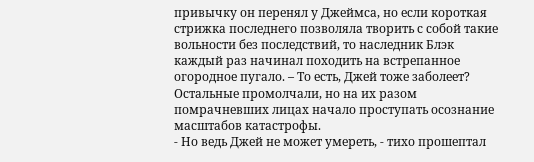привычку он перенял у Джеймса, но если короткая стрижка последнего позволяла творить с собой такие вольности без последствий, то наследник Блэк каждый раз начинал походить на встрепанное огородное пугало. – То есть, Джей тоже заболеет?
Остальные промолчали, но на их разом помрачневших лицах начало проступать осознание масштабов катастрофы.
- Но ведь Джей не может умереть, - тихо прошептал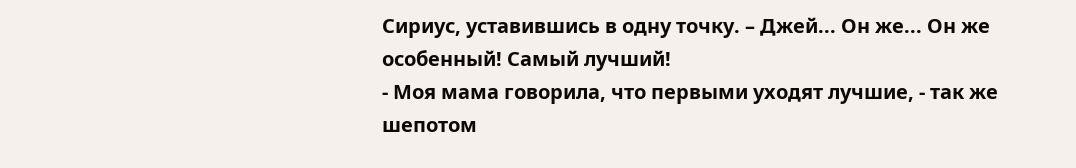Сириус, уставившись в одну точку. – Джей... Он же... Он же особенный! Самый лучший!
- Моя мама говорила, что первыми уходят лучшие, - так же шепотом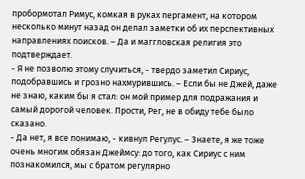пробормотал Римус, комкая в руках пергамент, на котором несколько минут назад он делал заметки об их перспективных направлениях поисков. – Да и маггловская религия это подтверждает.
- Я не позволю этому случиться, - твердо заметил Сириус, подобравшись и грозно нахмурившись. – Если бы не Джей, даже не знаю, каким бы я стал: он мой пример для подражания и самый дорогой человек. Прости, Рег, не в обиду тебе было сказано.
- Да нет, я все понимаю, - кивнул Регулус. – Знаете, я же тоже очень многим обязан Джеймсу: до того, как Сириус с ним познакомился, мы с братом регулярно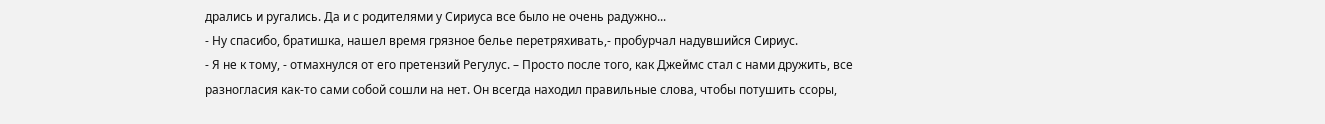дрались и ругались. Да и с родителями у Сириуса все было не очень радужно...
- Ну спасибо, братишка, нашел время грязное белье перетряхивать,- пробурчал надувшийся Сириус.
- Я не к тому, - отмахнулся от его претензий Регулус. – Просто после того, как Джеймс стал с нами дружить, все разногласия как-то сами собой сошли на нет. Он всегда находил правильные слова, чтобы потушить ссоры,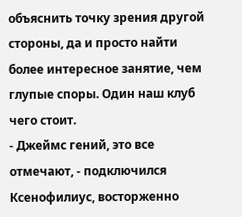объяснить точку зрения другой стороны, да и просто найти более интересное занятие, чем глупые споры. Один наш клуб чего стоит.
- Джеймс гений, это все отмечают, - подключился Ксенофилиус, восторженно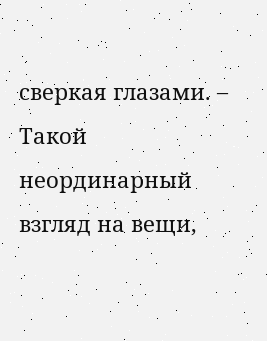сверкая глазами. – Такой неординарный взгляд на вещи,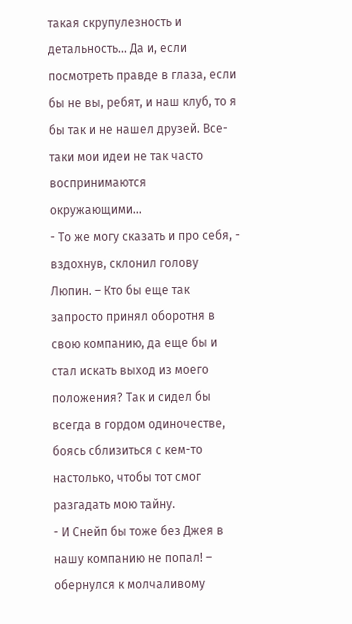такая скрупулезность и детальность... Да и, если посмотреть правде в глаза, если бы не вы, ребят, и наш клуб, то я бы так и не нашел друзей. Все-таки мои идеи не так часто воспринимаются окружающими...
- То же могу сказать и про себя, - вздохнув, склонил голову Люпин. – Кто бы еще так запросто принял оборотня в свою компанию, да еще бы и стал искать выход из моего положения? Так и сидел бы всегда в гордом одиночестве, боясь сблизиться с кем-то настолько, чтобы тот смог разгадать мою тайну.
- И Снейп бы тоже без Джея в нашу компанию не попал! – обернулся к молчаливому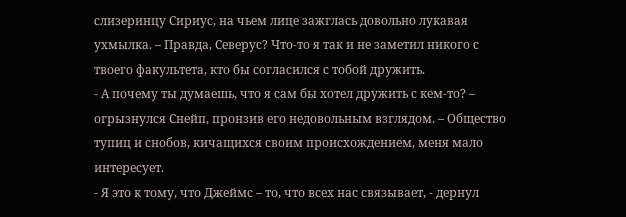слизеринцу Сириус, на чьем лице зажглась довольно лукавая ухмылка. – Правда, Северус? Что-то я так и не заметил никого с твоего факультета, кто бы согласился с тобой дружить.
- А почему ты думаешь, что я сам бы хотел дружить с кем-то? – огрызнулся Снейп, пронзив его недовольным взглядом. – Общество тупиц и снобов, кичащихся своим происхождением, меня мало интересует.
- Я это к тому, что Джеймс – то, что всех нас связывает, - дернул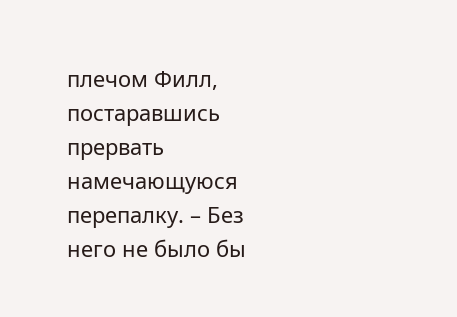плечом Филл, постаравшись прервать намечающуюся перепалку. – Без него не было бы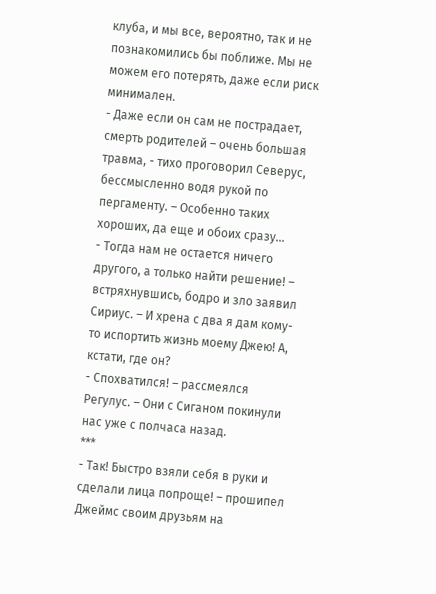клуба, и мы все, вероятно, так и не познакомились бы поближе. Мы не можем его потерять, даже если риск минимален.
- Даже если он сам не пострадает, смерть родителей – очень большая травма, - тихо проговорил Северус, бессмысленно водя рукой по пергаменту. – Особенно таких хороших, да еще и обоих сразу...
- Тогда нам не остается ничего другого, а только найти решение! – встряхнувшись, бодро и зло заявил Сириус. – И хрена с два я дам кому-то испортить жизнь моему Джею! А, кстати, где он?
- Спохватился! – рассмеялся Регулус. – Они с Сиганом покинули нас уже с полчаса назад.
***
- Так! Быстро взяли себя в руки и сделали лица попроще! – прошипел Джеймс своим друзьям на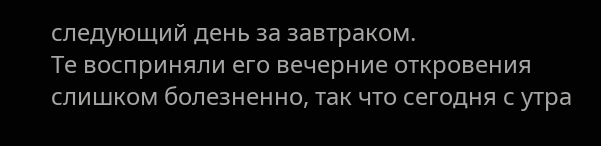следующий день за завтраком.
Те восприняли его вечерние откровения слишком болезненно, так что сегодня с утра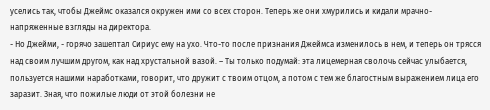уселись так, чтобы Джеймс оказался окружен ими со всех сторон. Теперь же они хмурились и кидали мрачно-напряженные взгляды на директора.
- Но Джейми, - горячо зашептал Сириус ему на ухо. Что-то после признания Джеймса изменилось в нем, и теперь он трясся над своим лучшим другом, как над хрустальной вазой. – Ты только подумай: эта лицемерная сволочь сейчас улыбается, пользуется нашими наработками, говорит, что дружит с твоим отцом, а потом с тем же благостным выражением лица его заразит. Зная, что пожилые люди от этой болезни не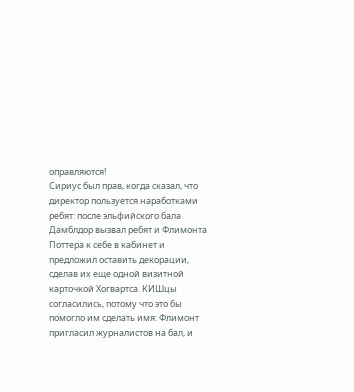оправляются!
Сириус был прав, когда сказал, что директор пользуется наработками ребят: после эльфийского бала Дамблдор вызвал ребят и Флимонта Поттера к себе в кабинет и предложил оставить декорации, сделав их еще одной визитной карточкой Хогвартса. КИШцы согласились, потому что это бы помогло им сделать имя: Флимонт пригласил журналистов на бал, и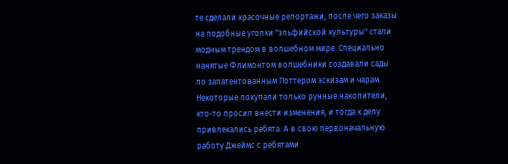те сделали красочные репортажи, после чего заказы на подобные уголки "эльфийской культуры" стали модным трендом в волшебном мире. Специально нанятые Флимонтом волшебники создавали сады по запатентованным Поттером эскизам и чарам. Некоторые покупали только рунные накопители, кто-то просил внести изменения, и тогда к делу привлекались ребята. А в свою первоначальную работу Джеймс с ребятами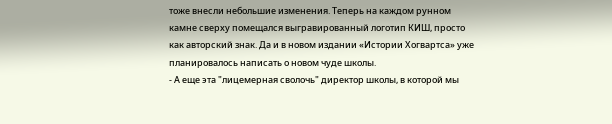тоже внесли небольшие изменения. Теперь на каждом рунном камне сверху помещался выгравированный логотип КИШ, просто как авторский знак. Да и в новом издании «Истории Хогвартса» уже планировалось написать о новом чуде школы.
- А еще эта "лицемерная сволочь" директор школы, в которой мы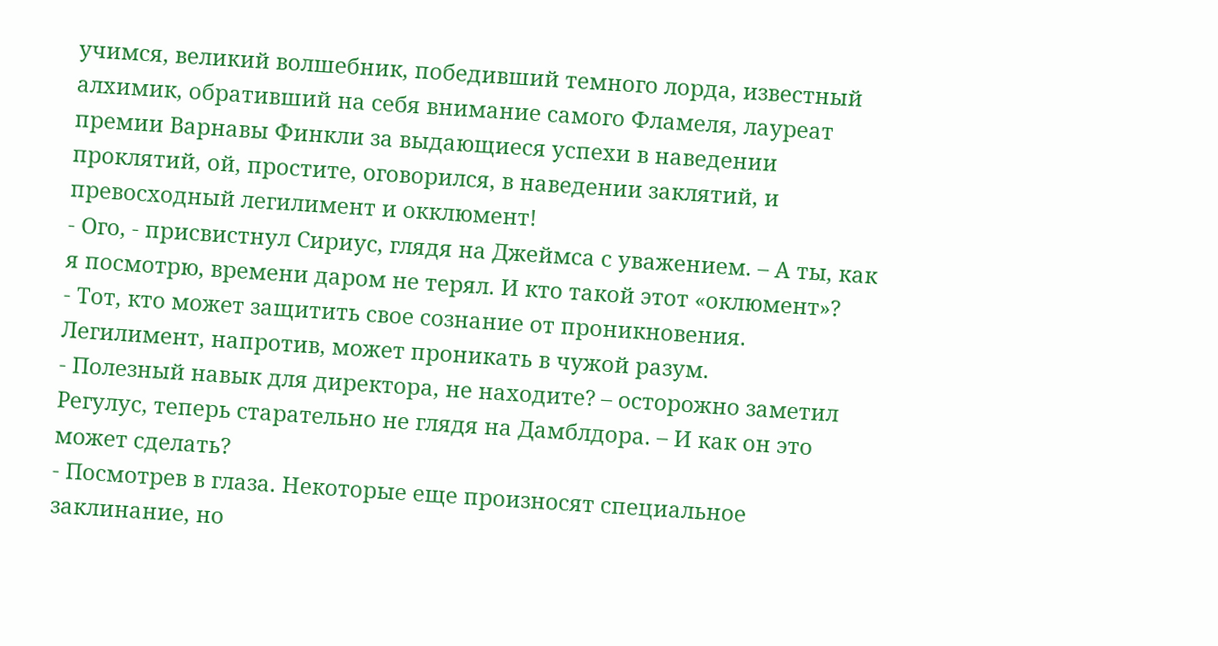учимся, великий волшебник, победивший темного лорда, известный алхимик, обративший на себя внимание самого Фламеля, лауреат премии Варнавы Финкли за выдающиеся успехи в наведении проклятий, ой, простите, оговорился, в наведении заклятий, и превосходный легилимент и окклюмент!
- Ого, - присвистнул Сириус, глядя на Джеймса с уважением. – А ты, как я посмотрю, времени даром не терял. И кто такой этот «оклюмент»?
- Тот, кто может защитить свое сознание от проникновения. Легилимент, напротив, может проникать в чужой разум.
- Полезный навык для директора, не находите? – осторожно заметил Регулус, теперь старательно не глядя на Дамблдора. – И как он это может сделать?
- Посмотрев в глаза. Некоторые еще произносят специальное заклинание, но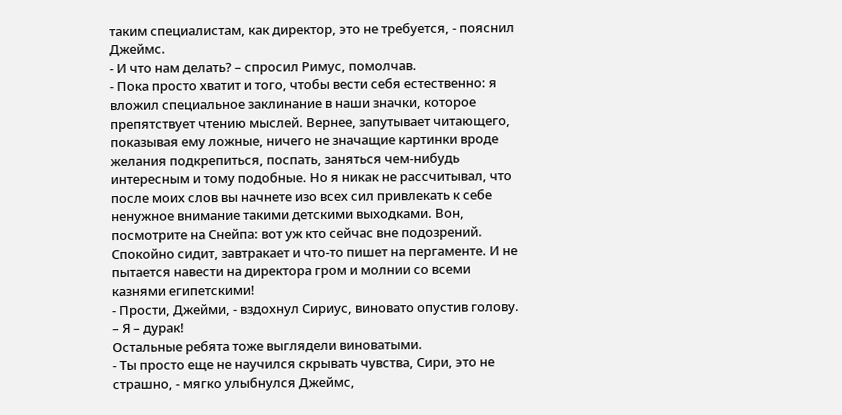таким специалистам, как директор, это не требуется, - пояснил Джеймс.
- И что нам делать? – спросил Римус, помолчав.
- Пока просто хватит и того, чтобы вести себя естественно: я вложил специальное заклинание в наши значки, которое препятствует чтению мыслей. Вернее, запутывает читающего, показывая ему ложные, ничего не значащие картинки вроде желания подкрепиться, поспать, заняться чем-нибудь интересным и тому подобные. Но я никак не рассчитывал, что после моих слов вы начнете изо всех сил привлекать к себе ненужное внимание такими детскими выходками. Вон, посмотрите на Снейпа: вот уж кто сейчас вне подозрений. Спокойно сидит, завтракает и что-то пишет на пергаменте. И не пытается навести на директора гром и молнии со всеми казнями египетскими!
- Прости, Джейми, - вздохнул Сириус, виновато опустив голову. – Я – дурак!
Остальные ребята тоже выглядели виноватыми.
- Ты просто еще не научился скрывать чувства, Сири, это не страшно, - мягко улыбнулся Джеймс,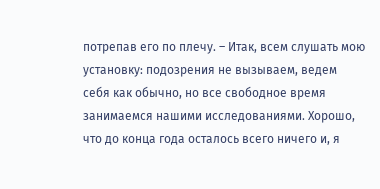потрепав его по плечу. – Итак, всем слушать мою установку: подозрения не вызываем, ведем себя как обычно, но все свободное время занимаемся нашими исследованиями. Хорошо, что до конца года осталось всего ничего и, я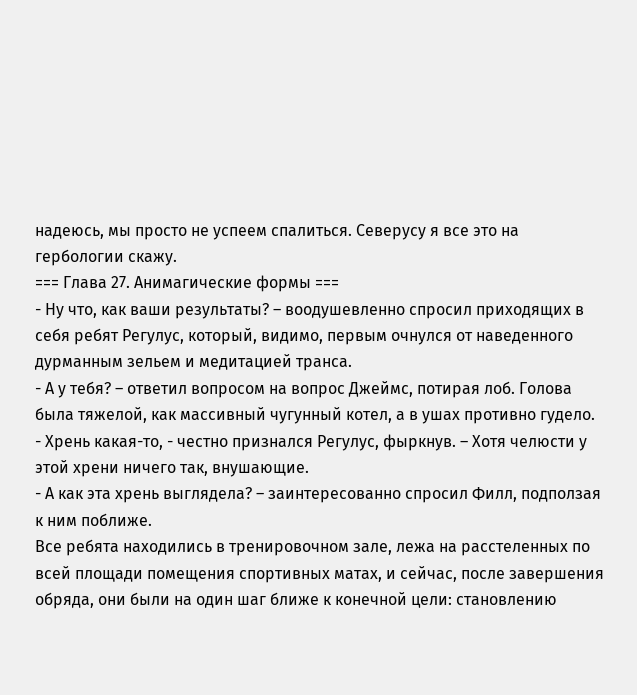надеюсь, мы просто не успеем спалиться. Северусу я все это на гербологии скажу.
=== Глава 27. Анимагические формы ===
- Ну что, как ваши результаты? – воодушевленно спросил приходящих в себя ребят Регулус, который, видимо, первым очнулся от наведенного дурманным зельем и медитацией транса.
- А у тебя? – ответил вопросом на вопрос Джеймс, потирая лоб. Голова была тяжелой, как массивный чугунный котел, а в ушах противно гудело.
- Хрень какая-то, - честно признался Регулус, фыркнув. – Хотя челюсти у этой хрени ничего так, внушающие.
- А как эта хрень выглядела? – заинтересованно спросил Филл, подползая к ним поближе.
Все ребята находились в тренировочном зале, лежа на расстеленных по всей площади помещения спортивных матах, и сейчас, после завершения обряда, они были на один шаг ближе к конечной цели: становлению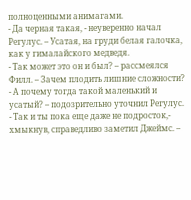полноценными анимагами.
- Да черная такая, - неуверенно начал Регулус. – Усатая, на груди белая галочка, как у гималайского медведя.
- Так может это он и был? – рассмеялся Филл. – Зачем плодить лишние сложности?
- А почему тогда такой маленький и усатый? – подозрительно уточнил Регулус.
- Так и ты пока еще даже не подросток,- хмыкнув, справедливо заметил Джеймс. –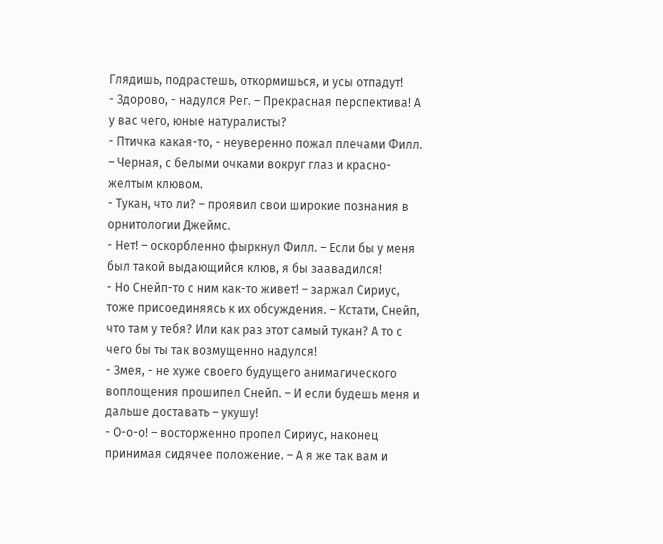Глядишь, подрастешь, откормишься, и усы отпадут!
- Здорово, - надулся Рег. – Прекрасная перспектива! А у вас чего, юные натуралисты?
- Птичка какая-то, - неуверенно пожал плечами Филл. – Черная, с белыми очками вокруг глаз и красно-желтым клювом.
- Тукан, что ли? – проявил свои широкие познания в орнитологии Джеймс.
- Нет! – оскорбленно фыркнул Филл. – Если бы у меня был такой выдающийся клюв, я бы заавадился!
- Но Снейп-то с ним как-то живет! – заржал Сириус, тоже присоединяясь к их обсуждения. – Кстати, Снейп, что там у тебя? Или как раз этот самый тукан? А то с чего бы ты так возмущенно надулся!
- Змея, - не хуже своего будущего анимагического воплощения прошипел Снейп. – И если будешь меня и дальше доставать – укушу!
- О-о-о! – восторженно пропел Сириус, наконец принимая сидячее положение. – А я же так вам и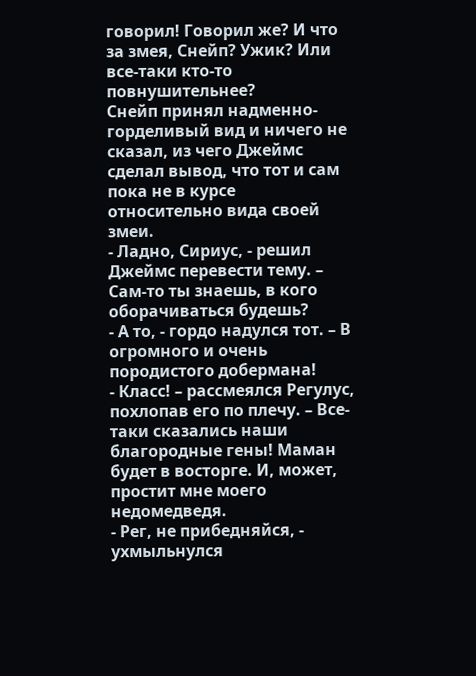говорил! Говорил же? И что за змея, Снейп? Ужик? Или все-таки кто-то повнушительнее?
Снейп принял надменно-горделивый вид и ничего не сказал, из чего Джеймс сделал вывод, что тот и сам пока не в курсе относительно вида своей змеи.
- Ладно, Сириус, - решил Джеймс перевести тему. – Сам-то ты знаешь, в кого оборачиваться будешь?
- А то, - гордо надулся тот. – В огромного и очень породистого добермана!
- Класс! – рассмеялся Регулус, похлопав его по плечу. – Все-таки сказались наши благородные гены! Маман будет в восторге. И, может, простит мне моего недомедведя.
- Рег, не прибедняйся, - ухмыльнулся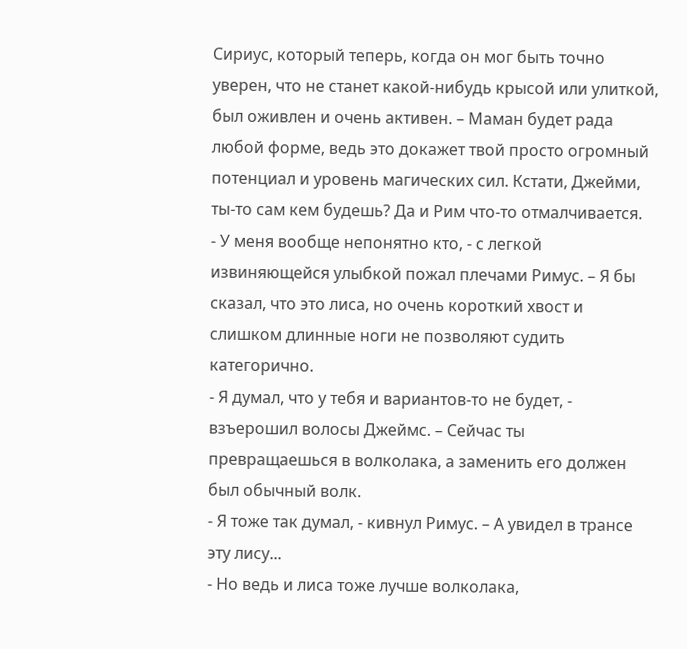Сириус, который теперь, когда он мог быть точно уверен, что не станет какой-нибудь крысой или улиткой, был оживлен и очень активен. – Маман будет рада любой форме, ведь это докажет твой просто огромный потенциал и уровень магических сил. Кстати, Джейми, ты-то сам кем будешь? Да и Рим что-то отмалчивается.
- У меня вообще непонятно кто, - с легкой извиняющейся улыбкой пожал плечами Римус. – Я бы сказал, что это лиса, но очень короткий хвост и слишком длинные ноги не позволяют судить категорично.
- Я думал, что у тебя и вариантов-то не будет, - взъерошил волосы Джеймс. – Сейчас ты превращаешься в волколака, а заменить его должен был обычный волк.
- Я тоже так думал, - кивнул Римус. – А увидел в трансе эту лису...
- Но ведь и лиса тоже лучше волколака,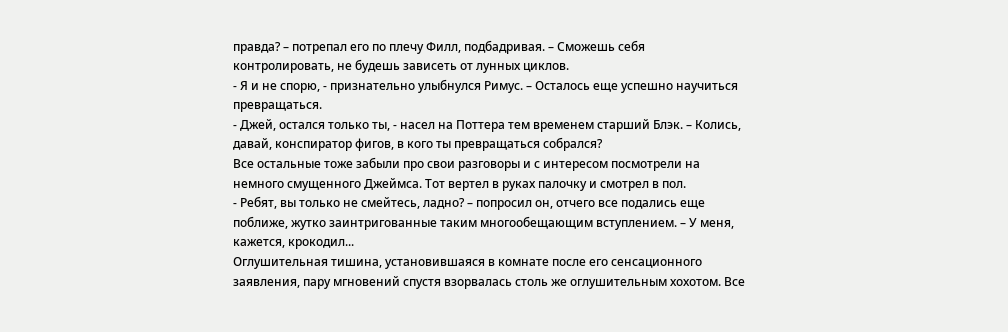правда? – потрепал его по плечу Филл, подбадривая. – Сможешь себя контролировать, не будешь зависеть от лунных циклов.
- Я и не спорю, - признательно улыбнулся Римус. – Осталось еще успешно научиться превращаться.
- Джей, остался только ты, - насел на Поттера тем временем старший Блэк. – Колись, давай, конспиратор фигов, в кого ты превращаться собрался?
Все остальные тоже забыли про свои разговоры и с интересом посмотрели на немного смущенного Джеймса. Тот вертел в руках палочку и смотрел в пол.
- Ребят, вы только не смейтесь, ладно? – попросил он, отчего все подались еще поближе, жутко заинтригованные таким многообещающим вступлением. – У меня, кажется, крокодил...
Оглушительная тишина, установившаяся в комнате после его сенсационного заявления, пару мгновений спустя взорвалась столь же оглушительным хохотом. Все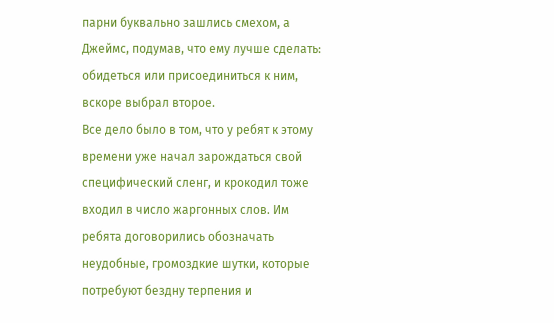парни буквально зашлись смехом, а Джеймс, подумав, что ему лучше сделать: обидеться или присоединиться к ним, вскоре выбрал второе.
Все дело было в том, что у ребят к этому времени уже начал зарождаться свой специфический сленг, и крокодил тоже входил в число жаргонных слов. Им ребята договорились обозначать неудобные, громоздкие шутки, которые потребуют бездну терпения и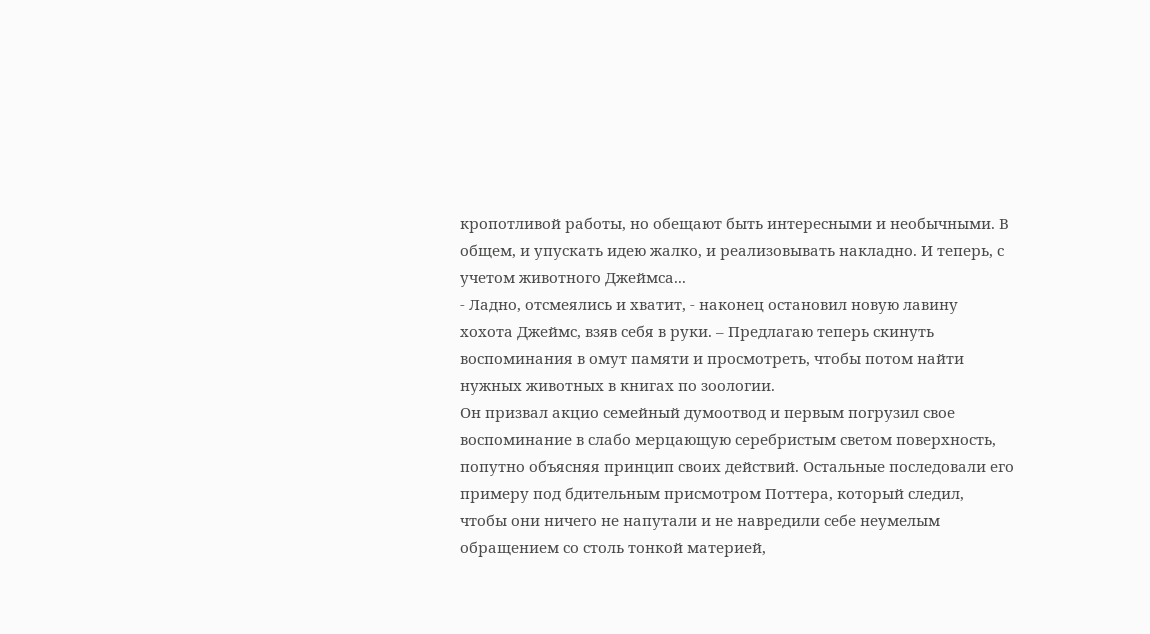кропотливой работы, но обещают быть интересными и необычными. В общем, и упускать идею жалко, и реализовывать накладно. И теперь, с учетом животного Джеймса...
- Ладно, отсмеялись и хватит, - наконец остановил новую лавину хохота Джеймс, взяв себя в руки. – Предлагаю теперь скинуть воспоминания в омут памяти и просмотреть, чтобы потом найти нужных животных в книгах по зоологии.
Он призвал акцио семейный думоотвод и первым погрузил свое воспоминание в слабо мерцающую серебристым светом поверхность, попутно объясняя принцип своих действий. Остальные последовали его примеру под бдительным присмотром Поттера, который следил, чтобы они ничего не напутали и не навредили себе неумелым обращением со столь тонкой материей,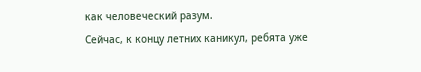как человеческий разум.
Сейчас, к концу летних каникул, ребята уже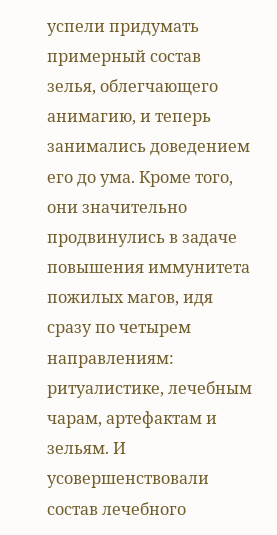успели придумать примерный состав зелья, облегчающего анимагию, и теперь занимались доведением его до ума. Кроме того, они значительно продвинулись в задаче повышения иммунитета пожилых магов, идя сразу по четырем направлениям: ритуалистике, лечебным чарам, артефактам и зельям. И усовершенствовали состав лечебного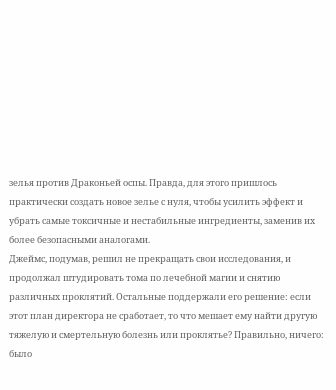зелья против Драконьей оспы. Правда, для этого пришлось практически создать новое зелье с нуля, чтобы усилить эффект и убрать самые токсичные и нестабильные ингредиенты, заменив их более безопасными аналогами.
Джеймс, подумав, решил не прекращать свои исследования, и продолжал штудировать тома по лечебной магии и снятию различных проклятий. Остальные поддержали его решение: если этот план директора не сработает, то что мешает ему найти другую тяжелую и смертельную болезнь или проклятье? Правильно, ничего: было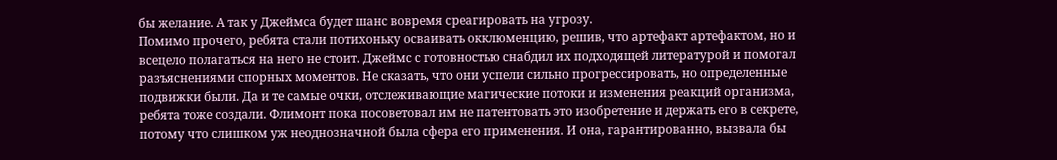бы желание. А так у Джеймса будет шанс вовремя среагировать на угрозу.
Помимо прочего, ребята стали потихоньку осваивать окклюменцию, решив, что артефакт артефактом, но и всецело полагаться на него не стоит. Джеймс с готовностью снабдил их подходящей литературой и помогал разъяснениями спорных моментов. Не сказать, что они успели сильно прогрессировать, но определенные подвижки были. Да и те самые очки, отслеживающие магические потоки и изменения реакций организма, ребята тоже создали. Флимонт пока посоветовал им не патентовать это изобретение и держать его в секрете, потому что слишком уж неоднозначной была сфера его применения. И она, гарантированно, вызвала бы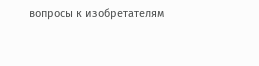вопросы к изобретателям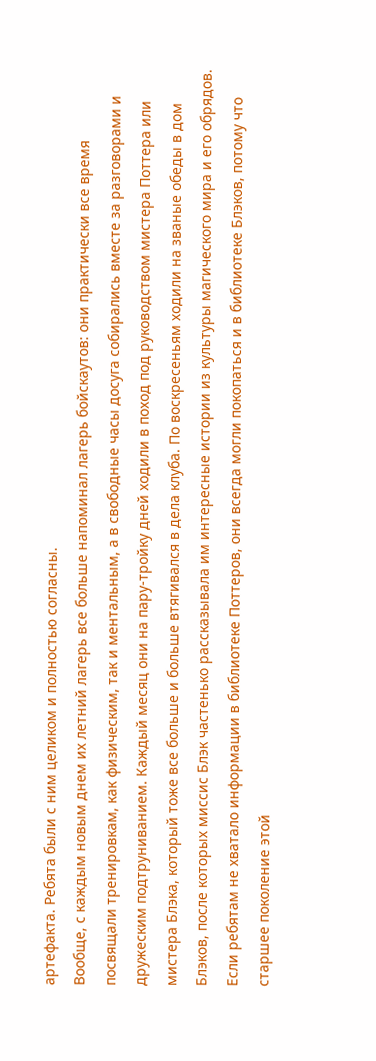артефакта. Ребята были с ним целиком и полностью согласны.
Вообще, с каждым новым днем их летний лагерь все больше напоминал лагерь бойскаутов: они практически все время посвящали тренировкам, как физическим, так и ментальным, а в свободные часы досуга собирались вместе за разговорами и дружеским подтруниванием. Каждый месяц они на пару-тройку дней ходили в поход под руководством мистера Поттера или мистера Блэка, который тоже все больше и больше втягивался в дела клуба. По воскресеньям ходили на званые обеды в дом Блэков, после которых миссис Блэк частенько рассказывала им интересные истории из культуры магического мира и его обрядов. Если ребятам не хватало информации в библиотеке Поттеров, они всегда могли покопаться и в библиотеке Блэков, потому что старшее поколение этой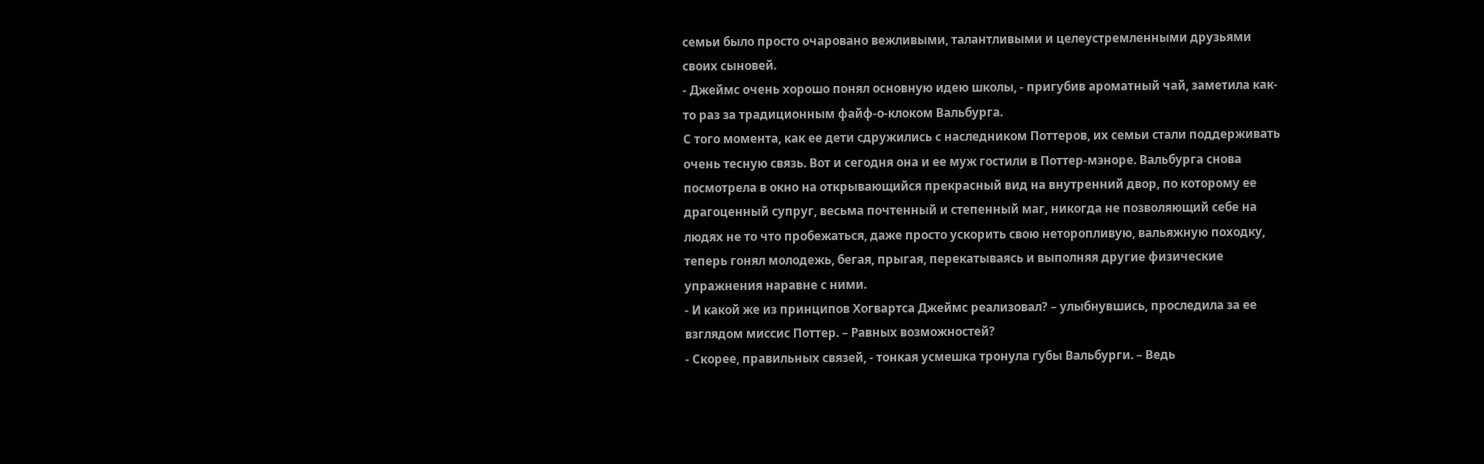семьи было просто очаровано вежливыми, талантливыми и целеустремленными друзьями своих сыновей.
- Джеймс очень хорошо понял основную идею школы, - пригубив ароматный чай, заметила как-то раз за традиционным файф-о-клоком Вальбурга.
С того момента, как ее дети сдружились с наследником Поттеров, их семьи стали поддерживать очень тесную связь. Вот и сегодня она и ее муж гостили в Поттер-мэноре. Вальбурга снова посмотрела в окно на открывающийся прекрасный вид на внутренний двор, по которому ее драгоценный супруг, весьма почтенный и степенный маг, никогда не позволяющий себе на людях не то что пробежаться, даже просто ускорить свою неторопливую, вальяжную походку, теперь гонял молодежь, бегая, прыгая, перекатываясь и выполняя другие физические упражнения наравне с ними.
- И какой же из принципов Хогвартса Джеймс реализовал? – улыбнувшись, проследила за ее взглядом миссис Поттер. – Равных возможностей?
- Скорее, правильных связей, - тонкая усмешка тронула губы Вальбурги. – Ведь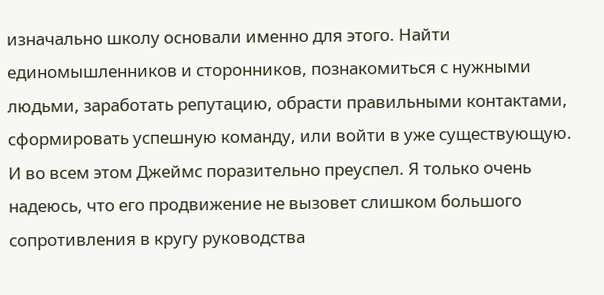изначально школу основали именно для этого. Найти единомышленников и сторонников, познакомиться с нужными людьми, заработать репутацию, обрасти правильными контактами, сформировать успешную команду, или войти в уже существующую. И во всем этом Джеймс поразительно преуспел. Я только очень надеюсь, что его продвижение не вызовет слишком большого сопротивления в кругу руководства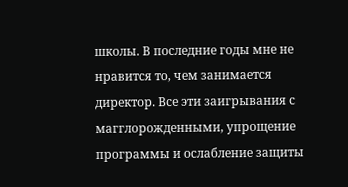школы. В последние годы мне не нравится то, чем занимается директор. Все эти заигрывания с магглорожденными, упрощение программы и ослабление защиты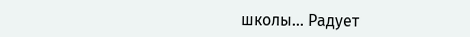школы... Радует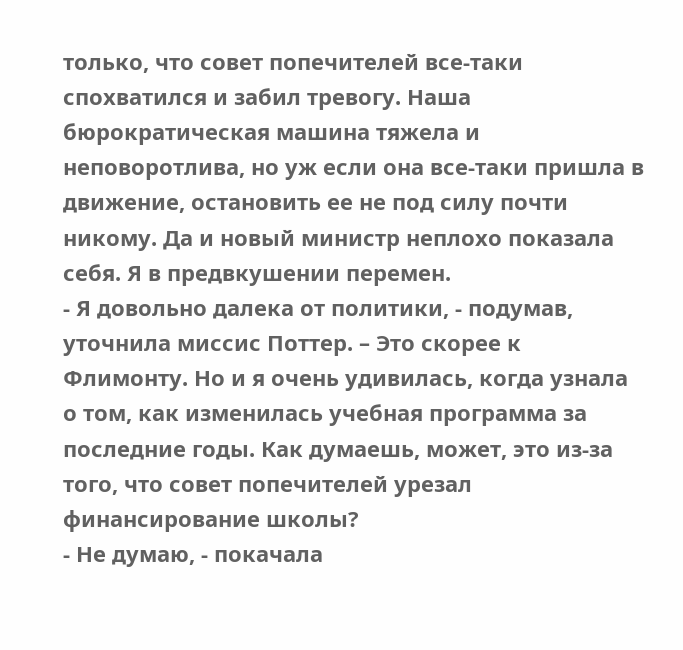только, что совет попечителей все-таки спохватился и забил тревогу. Наша бюрократическая машина тяжела и неповоротлива, но уж если она все-таки пришла в движение, остановить ее не под силу почти никому. Да и новый министр неплохо показала себя. Я в предвкушении перемен.
- Я довольно далека от политики, - подумав, уточнила миссис Поттер. – Это скорее к Флимонту. Но и я очень удивилась, когда узнала о том, как изменилась учебная программа за последние годы. Как думаешь, может, это из-за того, что совет попечителей урезал финансирование школы?
- Не думаю, - покачала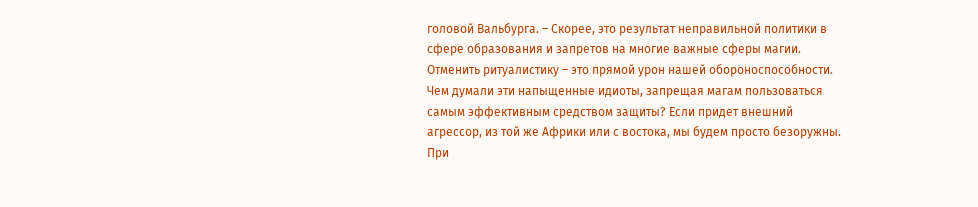головой Вальбурга. – Скорее, это результат неправильной политики в сфере образования и запретов на многие важные сферы магии. Отменить ритуалистику – это прямой урон нашей обороноспособности. Чем думали эти напыщенные идиоты, запрещая магам пользоваться самым эффективным средством защиты? Если придет внешний агрессор, из той же Африки или с востока, мы будем просто безоружны. При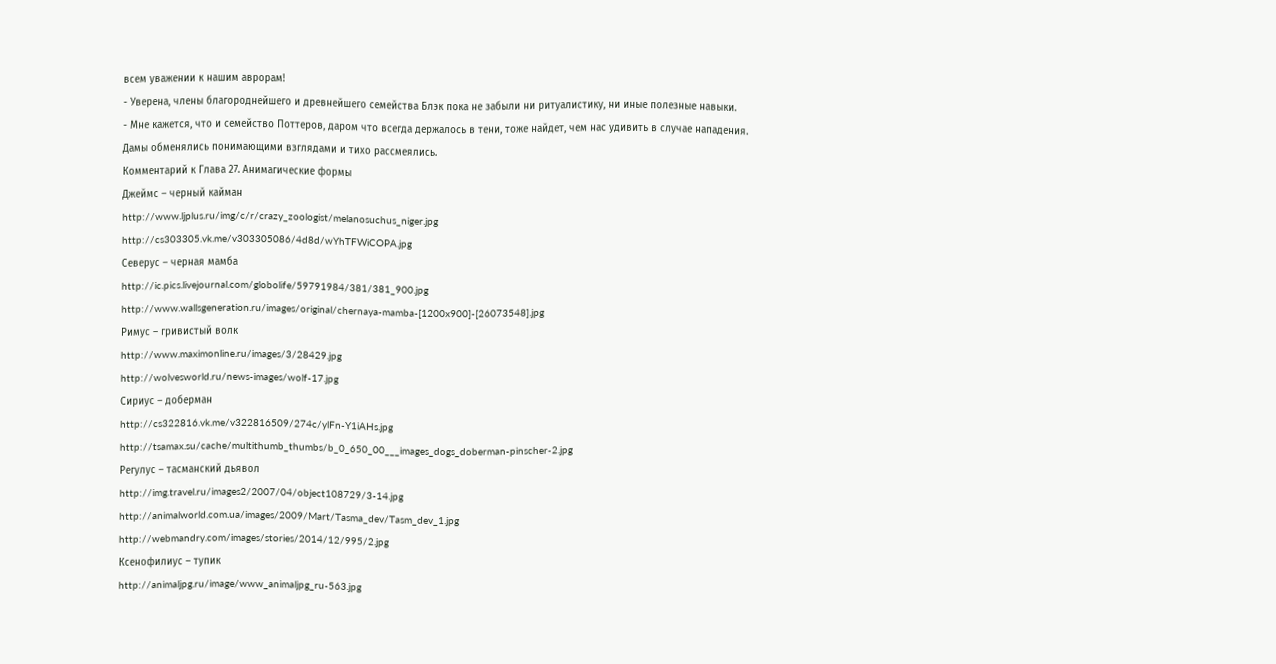всем уважении к нашим аврорам!
- Уверена, члены благороднейшего и древнейшего семейства Блэк пока не забыли ни ритуалистику, ни иные полезные навыки.
- Мне кажется, что и семейство Поттеров, даром что всегда держалось в тени, тоже найдет, чем нас удивить в случае нападения.
Дамы обменялись понимающими взглядами и тихо рассмеялись.
Комментарий к Глава 27. Анимагические формы
Джеймс – черный кайман
http://www.ljplus.ru/img/c/r/crazy_zoologist/melanosuchus_niger.jpg
http://cs303305.vk.me/v303305086/4d8d/wYhTFWiCOPA.jpg
Северус – черная мамба
http://ic.pics.livejournal.com/globolife/59791984/381/381_900.jpg
http://www.wallsgeneration.ru/images/original/chernaya-mamba-[1200x900]-[26073548].jpg
Римус – гривистый волк
http://www.maximonline.ru/images/3/28429.jpg
http://wolvesworld.ru/news-images/wolf-17.jpg
Сириус – доберман
http://cs322816.vk.me/v322816509/274c/ylFn-Y1iAHs.jpg
http://tsamax.su/cache/multithumb_thumbs/b_0_650_00___images_dogs_doberman-pinscher-2.jpg
Регулус – тасманский дьявол
http://img.travel.ru/images2/2007/04/object108729/3-14.jpg
http://animalworld.com.ua/images/2009/Mart/Tasma_dev/Tasm_dev_1.jpg
http://webmandry.com/images/stories/2014/12/995/2.jpg
Ксенофилиус – тупик
http://animaljpg.ru/image/www_animaljpg_ru-563.jpg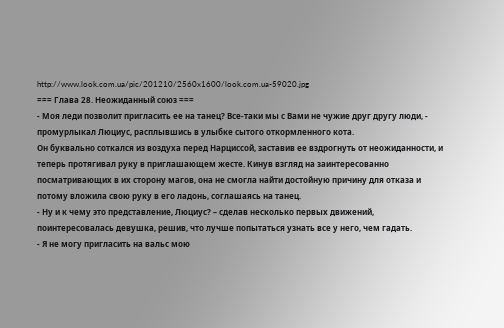http://www.look.com.ua/pic/201210/2560x1600/look.com.ua-59020.jpg
=== Глава 28. Неожиданный союз ===
- Моя леди позволит пригласить ее на танец? Все-таки мы с Вами не чужие друг другу люди, - промурлыкал Люциус, расплывшись в улыбке сытого откормленного кота.
Он буквально соткался из воздуха перед Нарциссой, заставив ее вздрогнуть от неожиданности, и теперь протягивал руку в приглашающем жесте. Кинув взгляд на заинтересованно посматривающих в их сторону магов, она не смогла найти достойную причину для отказа и потому вложила свою руку в его ладонь, соглашаясь на танец.
- Ну и к чему это представление, Люциус? – сделав несколько первых движений, поинтересовалась девушка, решив, что лучше попытаться узнать все у него, чем гадать.
- Я не могу пригласить на вальс мою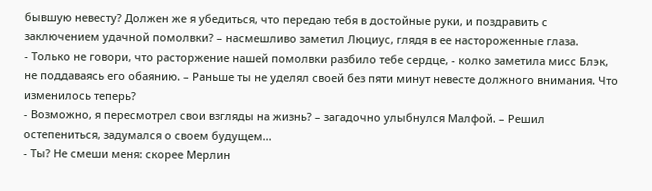бывшую невесту? Должен же я убедиться, что передаю тебя в достойные руки, и поздравить с заключением удачной помолвки? – насмешливо заметил Люциус, глядя в ее настороженные глаза.
- Только не говори, что расторжение нашей помолвки разбило тебе сердце, - колко заметила мисс Блэк, не поддаваясь его обаянию. – Раньше ты не уделял своей без пяти минут невесте должного внимания. Что изменилось теперь?
- Возможно, я пересмотрел свои взгляды на жизнь? – загадочно улыбнулся Малфой. – Решил остепениться, задумался о своем будущем...
- Ты? Не смеши меня: скорее Мерлин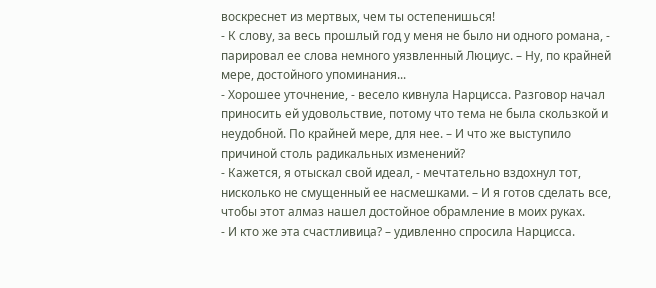воскреснет из мертвых, чем ты остепенишься!
- К слову, за весь прошлый год у меня не было ни одного романа, - парировал ее слова немного уязвленный Люциус. – Ну, по крайней мере, достойного упоминания...
- Хорошее уточнение, - весело кивнула Нарцисса. Разговор начал приносить ей удовольствие, потому что тема не была скользкой и неудобной. По крайней мере, для нее. – И что же выступило причиной столь радикальных изменений?
- Кажется, я отыскал свой идеал, - мечтательно вздохнул тот, нисколько не смущенный ее насмешками. – И я готов сделать все, чтобы этот алмаз нашел достойное обрамление в моих руках.
- И кто же эта счастливица? – удивленно спросила Нарцисса.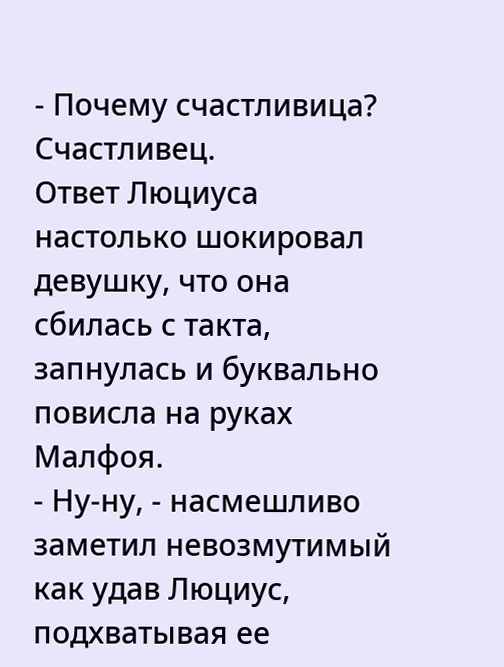- Почему счастливица? Счастливец.
Ответ Люциуса настолько шокировал девушку, что она сбилась с такта, запнулась и буквально повисла на руках Малфоя.
- Ну-ну, - насмешливо заметил невозмутимый как удав Люциус, подхватывая ее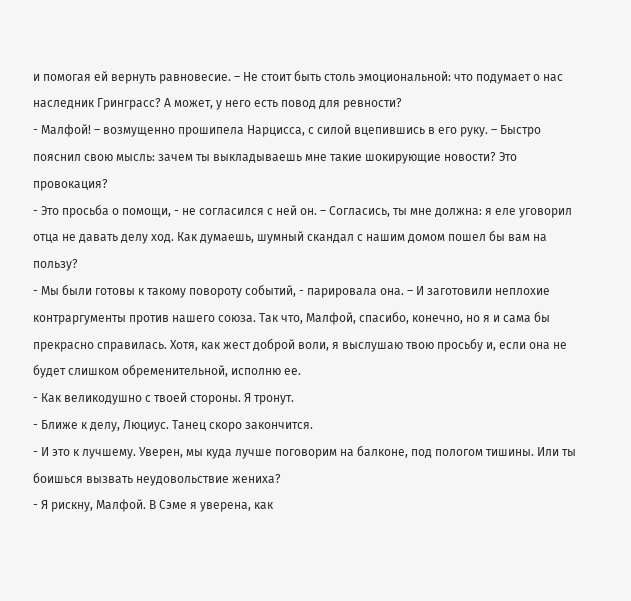и помогая ей вернуть равновесие. – Не стоит быть столь эмоциональной: что подумает о нас наследник Гринграсс? А может, у него есть повод для ревности?
- Малфой! – возмущенно прошипела Нарцисса, с силой вцепившись в его руку. – Быстро пояснил свою мысль: зачем ты выкладываешь мне такие шокирующие новости? Это провокация?
- Это просьба о помощи, - не согласился с ней он. – Согласись, ты мне должна: я еле уговорил отца не давать делу ход. Как думаешь, шумный скандал с нашим домом пошел бы вам на пользу?
- Мы были готовы к такому повороту событий, - парировала она. – И заготовили неплохие контраргументы против нашего союза. Так что, Малфой, спасибо, конечно, но я и сама бы прекрасно справилась. Хотя, как жест доброй воли, я выслушаю твою просьбу и, если она не будет слишком обременительной, исполню ее.
- Как великодушно с твоей стороны. Я тронут.
- Ближе к делу, Люциус. Танец скоро закончится.
- И это к лучшему. Уверен, мы куда лучше поговорим на балконе, под пологом тишины. Или ты боишься вызвать неудовольствие жениха?
- Я рискну, Малфой. В Сэме я уверена, как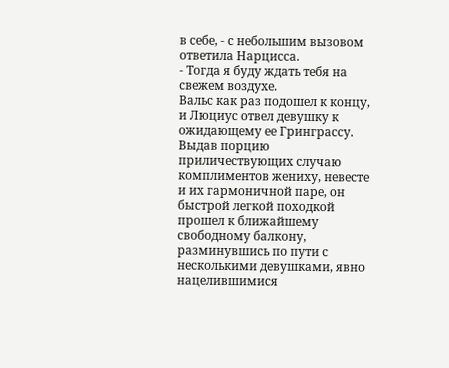в себе, - с небольшим вызовом ответила Нарцисса.
- Тогда я буду ждать тебя на свежем воздухе.
Вальс как раз подошел к концу, и Люциус отвел девушку к ожидающему ее Гринграссу. Выдав порцию приличествующих случаю комплиментов жениху, невесте и их гармоничной паре, он быстрой легкой походкой прошел к ближайшему свободному балкону, разминувшись по пути с несколькими девушками, явно нацелившимися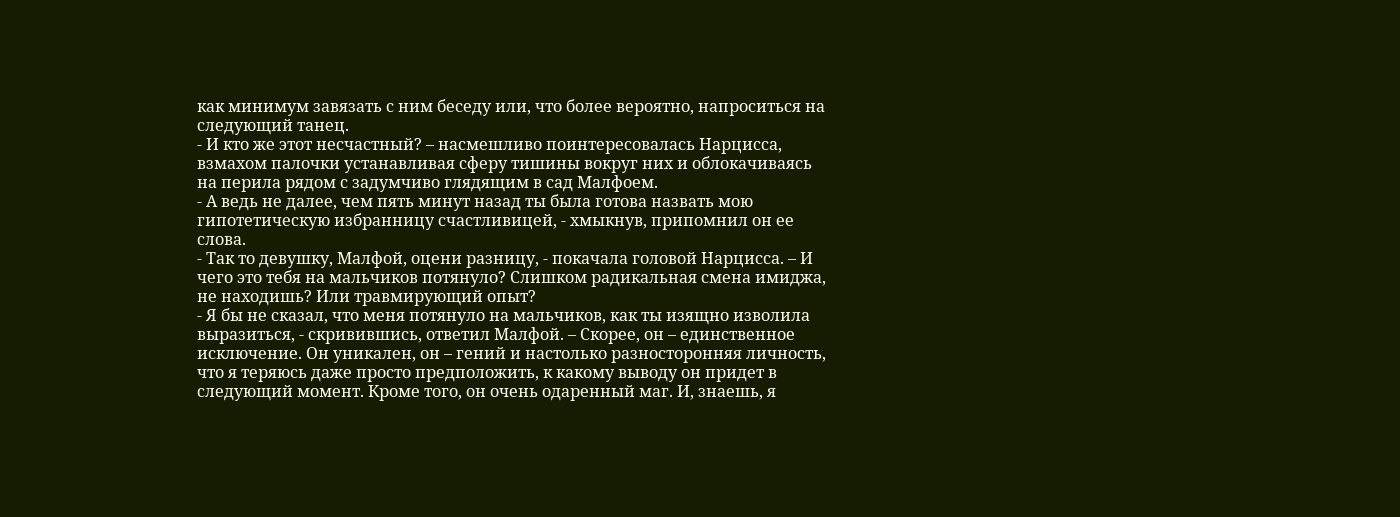как минимум завязать с ним беседу или, что более вероятно, напроситься на следующий танец.
- И кто же этот несчастный? – насмешливо поинтересовалась Нарцисса, взмахом палочки устанавливая сферу тишины вокруг них и облокачиваясь на перила рядом с задумчиво глядящим в сад Малфоем.
- А ведь не далее, чем пять минут назад ты была готова назвать мою гипотетическую избранницу счастливицей, - хмыкнув, припомнил он ее слова.
- Так то девушку, Малфой, оцени разницу, - покачала головой Нарцисса. – И чего это тебя на мальчиков потянуло? Слишком радикальная смена имиджа, не находишь? Или травмирующий опыт?
- Я бы не сказал, что меня потянуло на мальчиков, как ты изящно изволила выразиться, - скривившись, ответил Малфой. – Скорее, он – единственное исключение. Он уникален, он – гений и настолько разносторонняя личность, что я теряюсь даже просто предположить, к какому выводу он придет в следующий момент. Кроме того, он очень одаренный маг. И, знаешь, я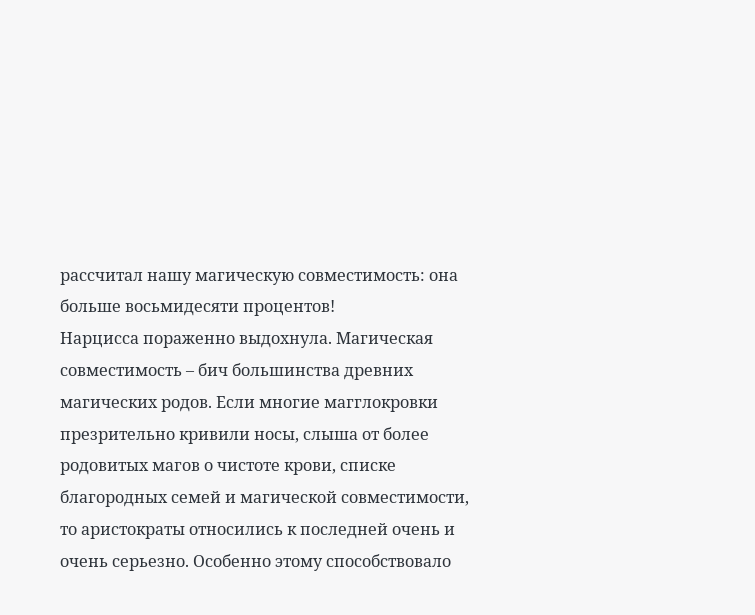рассчитал нашу магическую совместимость: она больше восьмидесяти процентов!
Нарцисса пораженно выдохнула. Магическая совместимость – бич большинства древних магических родов. Если многие магглокровки презрительно кривили носы, слыша от более родовитых магов о чистоте крови, списке благородных семей и магической совместимости, то аристократы относились к последней очень и очень серьезно. Особенно этому способствовало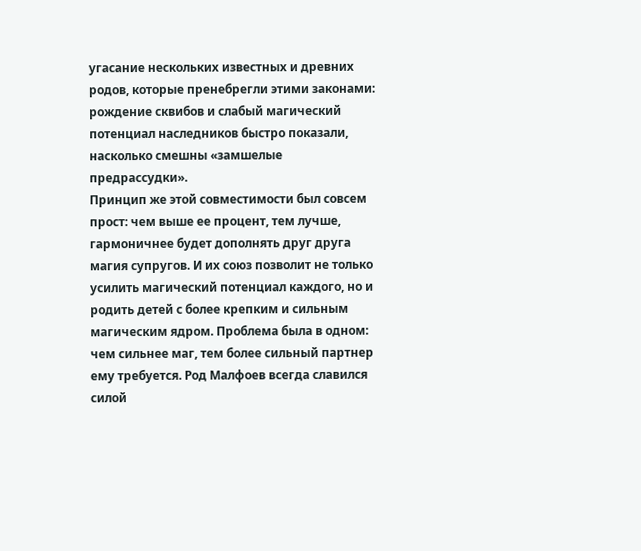угасание нескольких известных и древних родов, которые пренебрегли этими законами: рождение сквибов и слабый магический потенциал наследников быстро показали, насколько смешны «замшелые предрассудки».
Принцип же этой совместимости был совсем прост: чем выше ее процент, тем лучше, гармоничнее будет дополнять друг друга магия супругов. И их союз позволит не только усилить магический потенциал каждого, но и родить детей с более крепким и сильным магическим ядром. Проблема была в одном: чем сильнее маг, тем более сильный партнер ему требуется. Род Малфоев всегда славился силой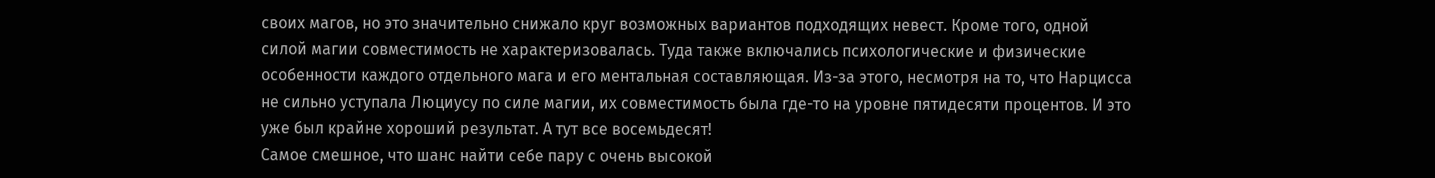своих магов, но это значительно снижало круг возможных вариантов подходящих невест. Кроме того, одной силой магии совместимость не характеризовалась. Туда также включались психологические и физические особенности каждого отдельного мага и его ментальная составляющая. Из-за этого, несмотря на то, что Нарцисса не сильно уступала Люциусу по силе магии, их совместимость была где-то на уровне пятидесяти процентов. И это уже был крайне хороший результат. А тут все восемьдесят!
Самое смешное, что шанс найти себе пару с очень высокой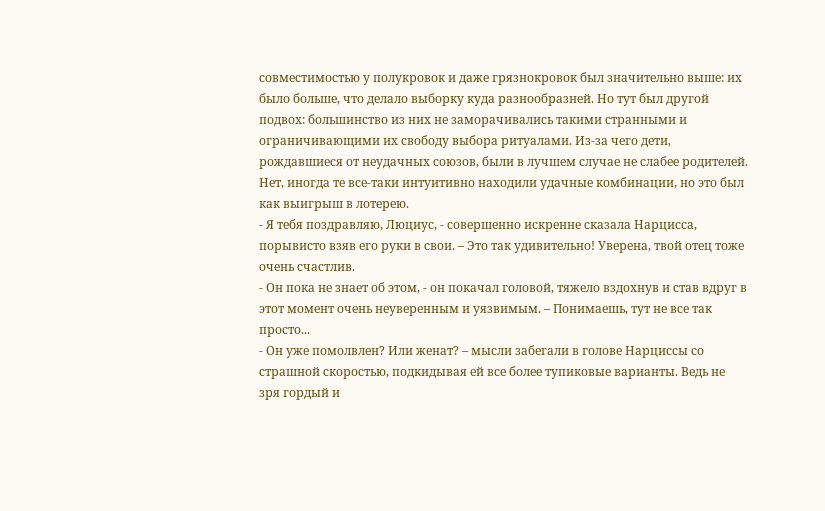совместимостью у полукровок и даже грязнокровок был значительно выше: их было больше, что делало выборку куда разнообразней. Но тут был другой подвох: большинство из них не заморачивались такими странными и ограничивающими их свободу выбора ритуалами. Из-за чего дети, рождавшиеся от неудачных союзов, были в лучшем случае не слабее родителей. Нет, иногда те все-таки интуитивно находили удачные комбинации, но это был как выигрыш в лотерею.
- Я тебя поздравляю, Люциус, - совершенно искренне сказала Нарцисса, порывисто взяв его руки в свои. – Это так удивительно! Уверена, твой отец тоже очень счастлив.
- Он пока не знает об этом, - он покачал головой, тяжело вздохнув и став вдруг в этот момент очень неуверенным и уязвимым. – Понимаешь, тут не все так просто...
- Он уже помолвлен? Или женат? – мысли забегали в голове Нарциссы со страшной скоростью, подкидывая ей все более тупиковые варианты. Ведь не зря гордый и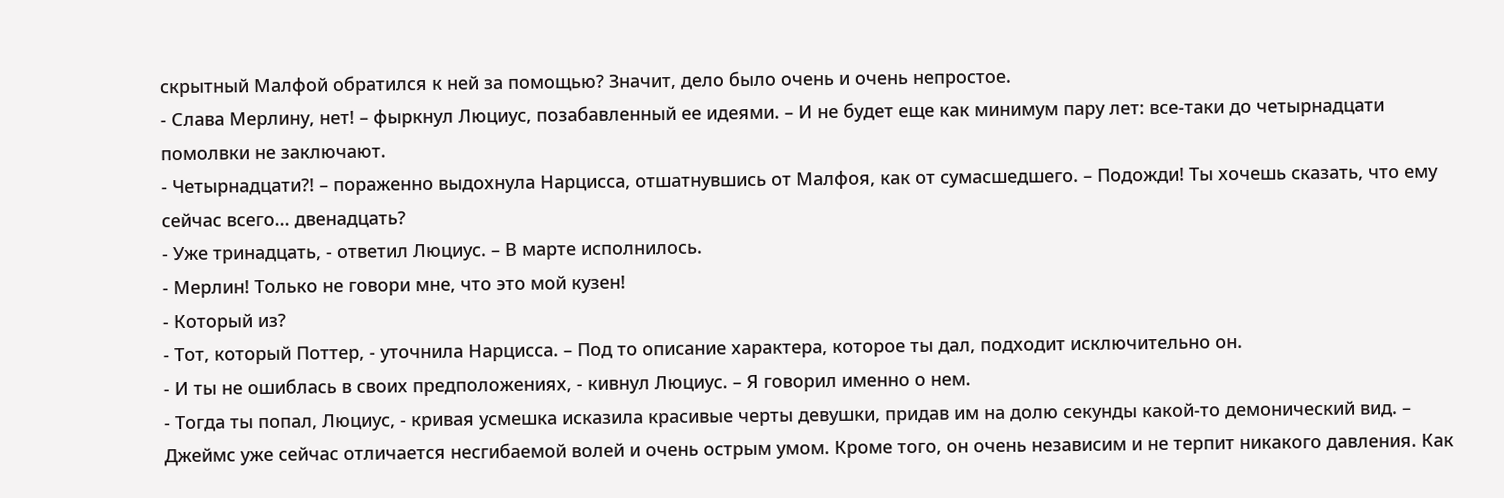скрытный Малфой обратился к ней за помощью? Значит, дело было очень и очень непростое.
- Слава Мерлину, нет! – фыркнул Люциус, позабавленный ее идеями. – И не будет еще как минимум пару лет: все-таки до четырнадцати помолвки не заключают.
- Четырнадцати?! – пораженно выдохнула Нарцисса, отшатнувшись от Малфоя, как от сумасшедшего. – Подожди! Ты хочешь сказать, что ему сейчас всего... двенадцать?
- Уже тринадцать, - ответил Люциус. – В марте исполнилось.
- Мерлин! Только не говори мне, что это мой кузен!
- Который из?
- Тот, который Поттер, - уточнила Нарцисса. – Под то описание характера, которое ты дал, подходит исключительно он.
- И ты не ошиблась в своих предположениях, - кивнул Люциус. – Я говорил именно о нем.
- Тогда ты попал, Люциус, - кривая усмешка исказила красивые черты девушки, придав им на долю секунды какой-то демонический вид. – Джеймс уже сейчас отличается несгибаемой волей и очень острым умом. Кроме того, он очень независим и не терпит никакого давления. Как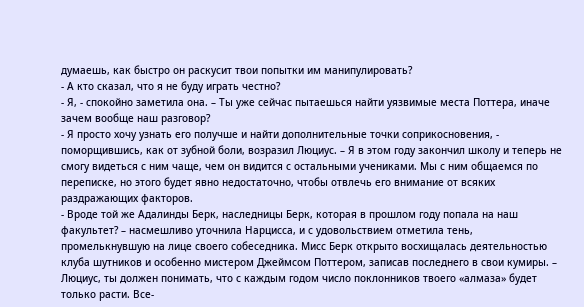думаешь, как быстро он раскусит твои попытки им манипулировать?
- А кто сказал, что я не буду играть честно?
- Я, - спокойно заметила она. – Ты уже сейчас пытаешься найти уязвимые места Поттера, иначе зачем вообще наш разговор?
- Я просто хочу узнать его получше и найти дополнительные точки соприкосновения, - поморщившись, как от зубной боли, возразил Люциус. – Я в этом году закончил школу и теперь не смогу видеться с ним чаще, чем он видится с остальными учениками. Мы с ним общаемся по переписке, но этого будет явно недостаточно, чтобы отвлечь его внимание от всяких раздражающих факторов.
- Вроде той же Адалинды Берк, наследницы Берк, которая в прошлом году попала на наш факультет? – насмешливо уточнила Нарцисса, и с удовольствием отметила тень, промелькнувшую на лице своего собеседника. Мисс Берк открыто восхищалась деятельностью клуба шутников и особенно мистером Джеймсом Поттером, записав последнего в свои кумиры. – Люциус, ты должен понимать, что с каждым годом число поклонников твоего «алмаза» будет только расти. Все-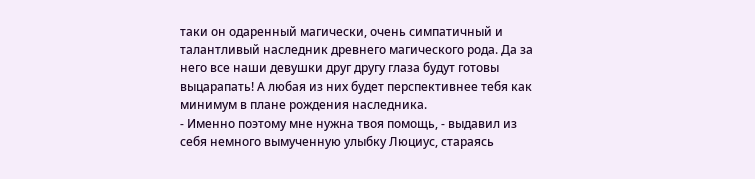таки он одаренный магически, очень симпатичный и талантливый наследник древнего магического рода. Да за него все наши девушки друг другу глаза будут готовы выцарапать! А любая из них будет перспективнее тебя как минимум в плане рождения наследника.
- Именно поэтому мне нужна твоя помощь, - выдавил из себя немного вымученную улыбку Люциус, стараясь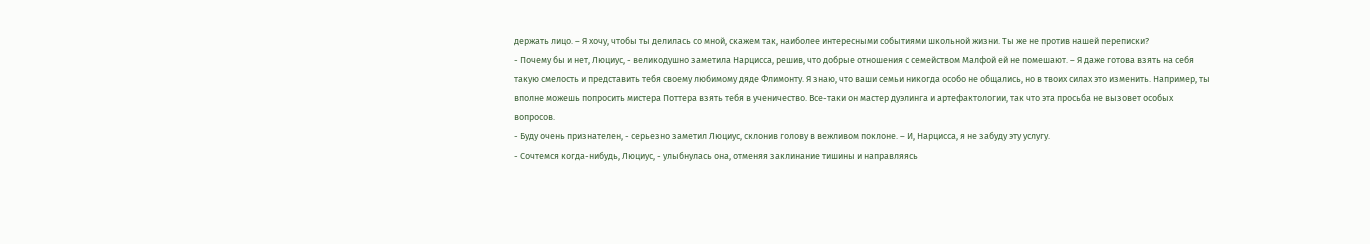держать лицо. – Я хочу, чтобы ты делилась со мной, скажем так, наиболее интересными событиями школьной жизни. Ты же не против нашей переписки?
- Почему бы и нет, Люциус, - великодушно заметила Нарцисса, решив, что добрые отношения с семейством Малфой ей не помешают. – Я даже готова взять на себя такую смелость и представить тебя своему любимому дяде Флимонту. Я знаю, что ваши семьи никогда особо не общались, но в твоих силах это изменить. Например, ты вполне можешь попросить мистера Поттера взять тебя в ученичество. Все-таки он мастер дуэлинга и артефактологии, так что эта просьба не вызовет особых вопросов.
- Буду очень признателен, - серьезно заметил Люциус, склонив голову в вежливом поклоне. – И, Нарцисса, я не забуду эту услугу.
- Сочтемся когда-нибудь, Люциус, - улыбнулась она, отменяя заклинание тишины и направляясь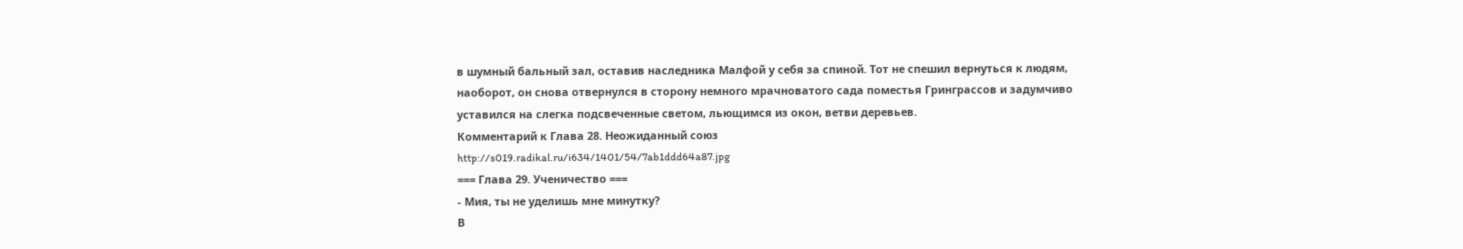в шумный бальный зал, оставив наследника Малфой у себя за спиной. Тот не спешил вернуться к людям, наоборот, он снова отвернулся в сторону немного мрачноватого сада поместья Гринграссов и задумчиво уставился на слегка подсвеченные светом, льющимся из окон, ветви деревьев.
Комментарий к Глава 28. Неожиданный союз
http://s019.radikal.ru/i634/1401/54/7ab1ddd64a87.jpg
=== Глава 29. Ученичество ===
- Мия, ты не уделишь мне минутку?
В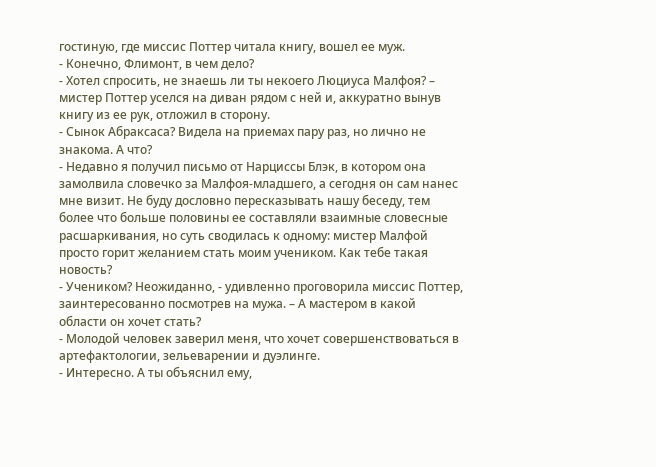гостиную, где миссис Поттер читала книгу, вошел ее муж.
- Конечно, Флимонт, в чем дело?
- Хотел спросить, не знаешь ли ты некоего Люциуса Малфоя? – мистер Поттер уселся на диван рядом с ней и, аккуратно вынув книгу из ее рук, отложил в сторону.
- Сынок Абраксаса? Видела на приемах пару раз, но лично не знакома. А что?
- Недавно я получил письмо от Нарциссы Блэк, в котором она замолвила словечко за Малфоя-младшего, а сегодня он сам нанес мне визит. Не буду дословно пересказывать нашу беседу, тем более что больше половины ее составляли взаимные словесные расшаркивания, но суть сводилась к одному: мистер Малфой просто горит желанием стать моим учеником. Как тебе такая новость?
- Учеником? Неожиданно, - удивленно проговорила миссис Поттер, заинтересованно посмотрев на мужа. – А мастером в какой области он хочет стать?
- Молодой человек заверил меня, что хочет совершенствоваться в артефактологии, зельеварении и дуэлинге.
- Интересно. А ты объяснил ему,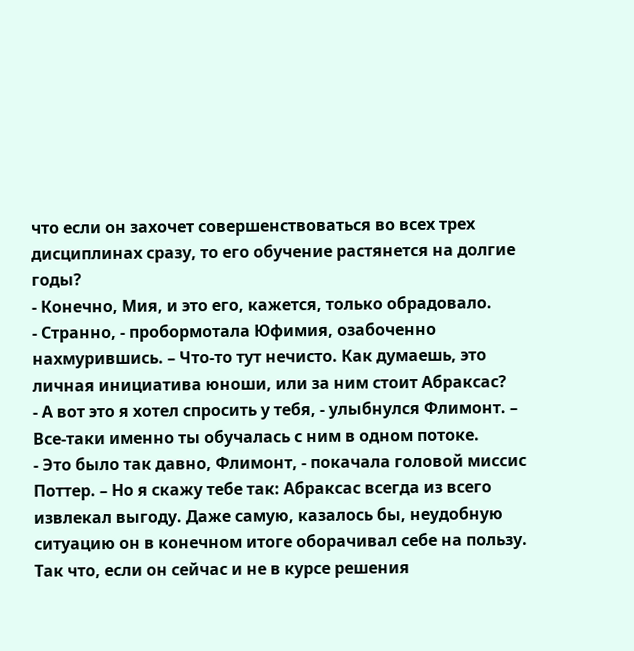что если он захочет совершенствоваться во всех трех дисциплинах сразу, то его обучение растянется на долгие годы?
- Конечно, Мия, и это его, кажется, только обрадовало.
- Странно, - пробормотала Юфимия, озабоченно нахмурившись. – Что-то тут нечисто. Как думаешь, это личная инициатива юноши, или за ним стоит Абраксас?
- А вот это я хотел спросить у тебя, - улыбнулся Флимонт. – Все-таки именно ты обучалась с ним в одном потоке.
- Это было так давно, Флимонт, - покачала головой миссис Поттер. – Но я скажу тебе так: Абраксас всегда из всего извлекал выгоду. Даже самую, казалось бы, неудобную ситуацию он в конечном итоге оборачивал себе на пользу. Так что, если он сейчас и не в курсе решения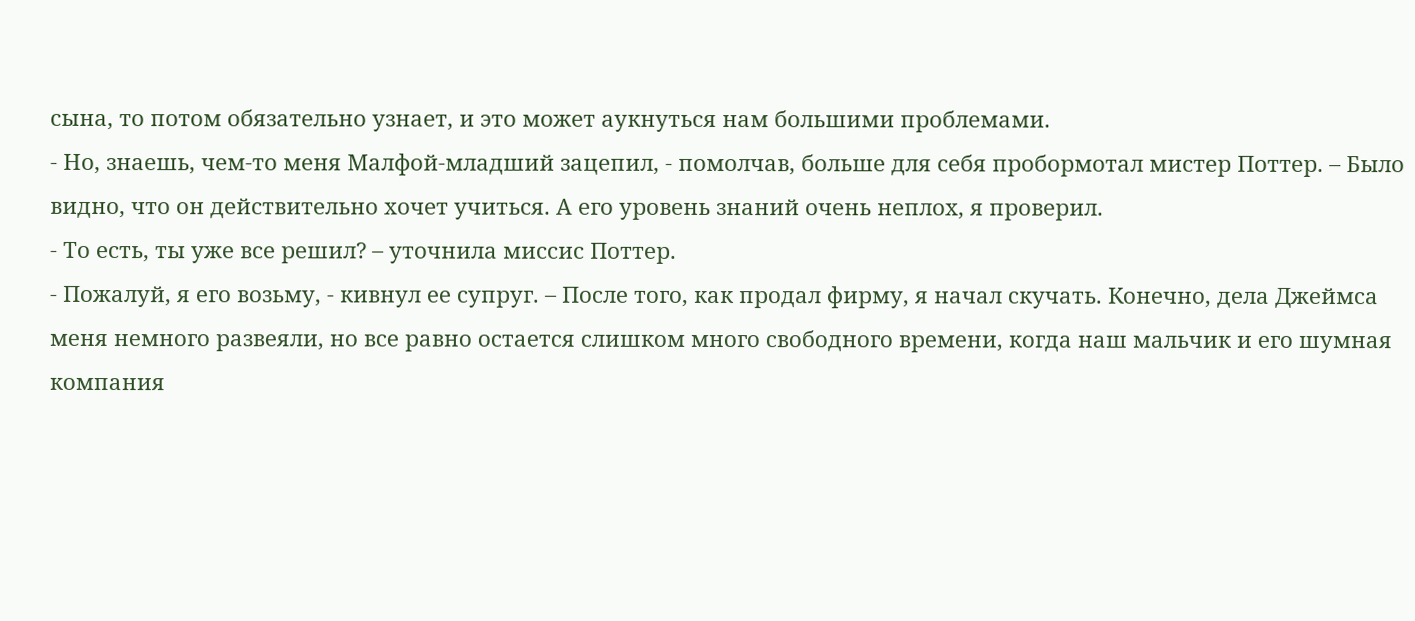сына, то потом обязательно узнает, и это может аукнуться нам большими проблемами.
- Но, знаешь, чем-то меня Малфой-младший зацепил, - помолчав, больше для себя пробормотал мистер Поттер. – Было видно, что он действительно хочет учиться. А его уровень знаний очень неплох, я проверил.
- То есть, ты уже все решил? – уточнила миссис Поттер.
- Пожалуй, я его возьму, - кивнул ее супруг. – После того, как продал фирму, я начал скучать. Конечно, дела Джеймса меня немного развеяли, но все равно остается слишком много свободного времени, когда наш мальчик и его шумная компания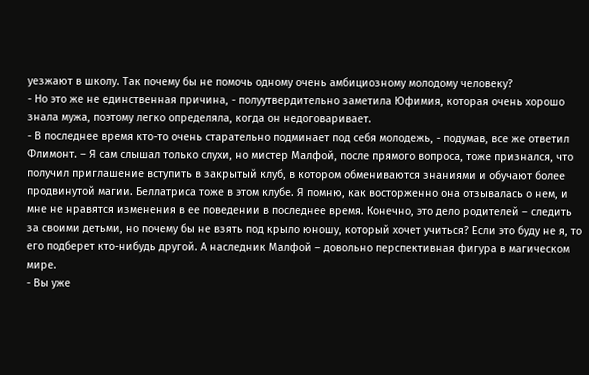уезжают в школу. Так почему бы не помочь одному очень амбициозному молодому человеку?
- Но это же не единственная причина, - полуутвердительно заметила Юфимия, которая очень хорошо знала мужа, поэтому легко определяла, когда он недоговаривает.
- В последнее время кто-то очень старательно подминает под себя молодежь, - подумав, все же ответил Флимонт. – Я сам слышал только слухи, но мистер Малфой, после прямого вопроса, тоже признался, что получил приглашение вступить в закрытый клуб, в котором обмениваются знаниями и обучают более продвинутой магии. Беллатриса тоже в этом клубе. Я помню, как восторженно она отзывалась о нем, и мне не нравятся изменения в ее поведении в последнее время. Конечно, это дело родителей – следить за своими детьми, но почему бы не взять под крыло юношу, который хочет учиться? Если это буду не я, то его подберет кто-нибудь другой. А наследник Малфой – довольно перспективная фигура в магическом мире.
- Вы уже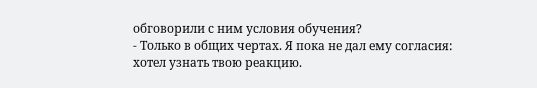обговорили с ним условия обучения?
- Только в общих чертах. Я пока не дал ему согласия: хотел узнать твою реакцию.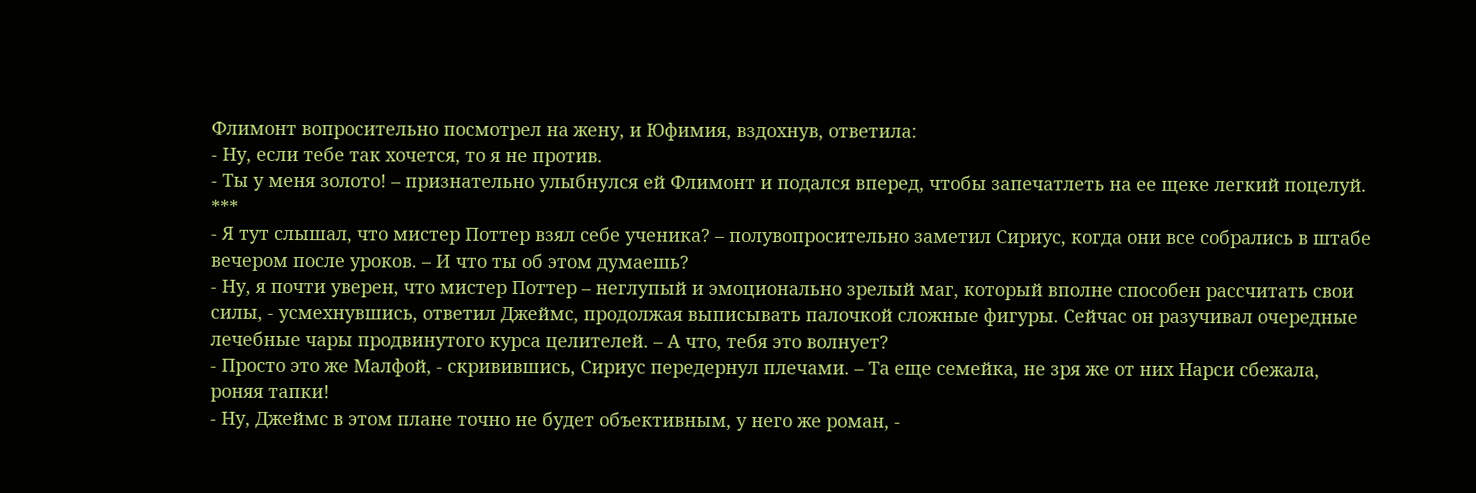Флимонт вопросительно посмотрел на жену, и Юфимия, вздохнув, ответила:
- Ну, если тебе так хочется, то я не против.
- Ты у меня золото! – признательно улыбнулся ей Флимонт и подался вперед, чтобы запечатлеть на ее щеке легкий поцелуй.
***
- Я тут слышал, что мистер Поттер взял себе ученика? – полувопросительно заметил Сириус, когда они все собрались в штабе вечером после уроков. – И что ты об этом думаешь?
- Ну, я почти уверен, что мистер Поттер – неглупый и эмоционально зрелый маг, который вполне способен рассчитать свои силы, - усмехнувшись, ответил Джеймс, продолжая выписывать палочкой сложные фигуры. Сейчас он разучивал очередные лечебные чары продвинутого курса целителей. – А что, тебя это волнует?
- Просто это же Малфой, - скривившись, Сириус передернул плечами. – Та еще семейка, не зря же от них Нарси сбежала, роняя тапки!
- Ну, Джеймс в этом плане точно не будет объективным, у него же роман, -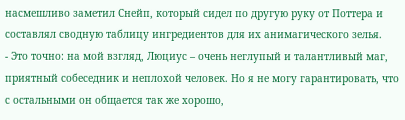насмешливо заметил Снейп, который сидел по другую руку от Поттера и составлял сводную таблицу ингредиентов для их анимагического зелья.
- Это точно: на мой взгляд, Люциус – очень неглупый и талантливый маг, приятный собеседник и неплохой человек. Но я не могу гарантировать, что с остальными он общается так же хорошо,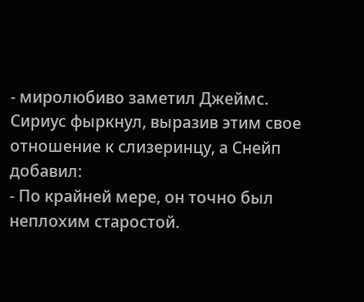- миролюбиво заметил Джеймс.
Сириус фыркнул, выразив этим свое отношение к слизеринцу, а Снейп добавил:
- По крайней мере, он точно был неплохим старостой.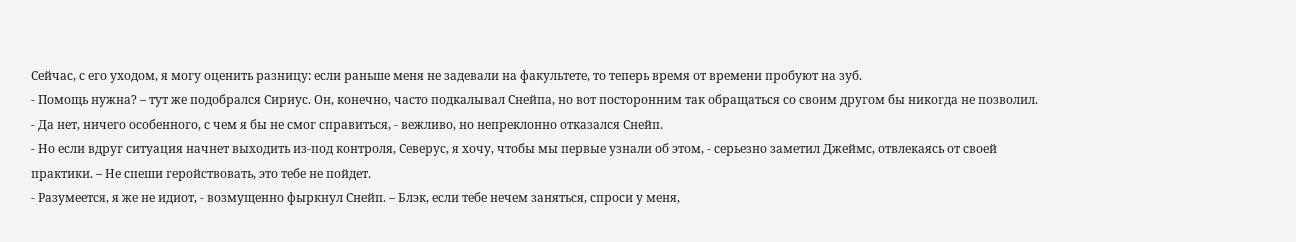Сейчас, с его уходом, я могу оценить разницу: если раньше меня не задевали на факультете, то теперь время от времени пробуют на зуб.
- Помощь нужна? – тут же подобрался Сириус. Он, конечно, часто подкалывал Снейпа, но вот посторонним так обращаться со своим другом бы никогда не позволил.
- Да нет, ничего особенного, с чем я бы не смог справиться, - вежливо, но непреклонно отказался Снейп.
- Но если вдруг ситуация начнет выходить из-под контроля, Северус, я хочу, чтобы мы первые узнали об этом, - серьезно заметил Джеймс, отвлекаясь от своей практики. – Не спеши геройствовать, это тебе не пойдет.
- Разумеется, я же не идиот, - возмущенно фыркнул Снейп. – Блэк, если тебе нечем заняться, спроси у меня,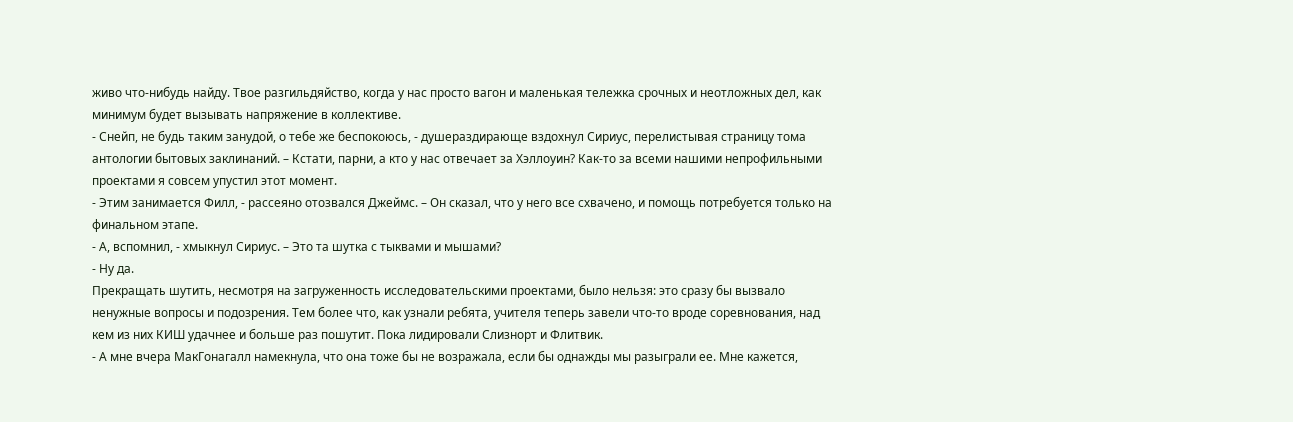живо что-нибудь найду. Твое разгильдяйство, когда у нас просто вагон и маленькая тележка срочных и неотложных дел, как минимум будет вызывать напряжение в коллективе.
- Снейп, не будь таким занудой, о тебе же беспокоюсь, - душераздирающе вздохнул Сириус, перелистывая страницу тома антологии бытовых заклинаний. – Кстати, парни, а кто у нас отвечает за Хэллоуин? Как-то за всеми нашими непрофильными проектами я совсем упустил этот момент.
- Этим занимается Филл, - рассеяно отозвался Джеймс. – Он сказал, что у него все схвачено, и помощь потребуется только на финальном этапе.
- А, вспомнил, - хмыкнул Сириус. – Это та шутка с тыквами и мышами?
- Ну да.
Прекращать шутить, несмотря на загруженность исследовательскими проектами, было нельзя: это сразу бы вызвало ненужные вопросы и подозрения. Тем более что, как узнали ребята, учителя теперь завели что-то вроде соревнования, над кем из них КИШ удачнее и больше раз пошутит. Пока лидировали Слизнорт и Флитвик.
- А мне вчера МакГонагалл намекнула, что она тоже бы не возражала, если бы однажды мы разыграли ее. Мне кажется,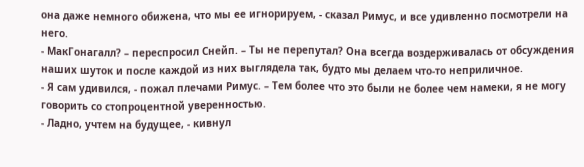она даже немного обижена, что мы ее игнорируем, - сказал Римус, и все удивленно посмотрели на него.
- МакГонагалл? – переспросил Снейп. – Ты не перепутал? Она всегда воздерживалась от обсуждения наших шуток и после каждой из них выглядела так, будто мы делаем что-то неприличное.
- Я сам удивился, - пожал плечами Римус. – Тем более что это были не более чем намеки, я не могу говорить со стопроцентной уверенностью.
- Ладно, учтем на будущее, - кивнул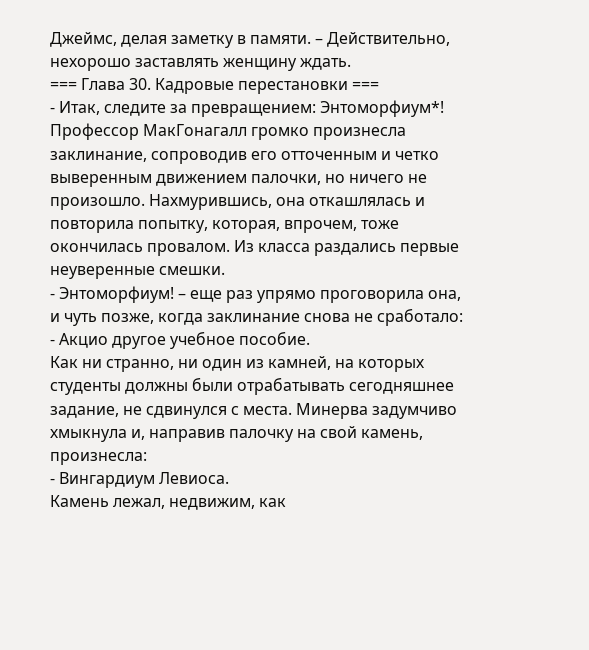Джеймс, делая заметку в памяти. – Действительно, нехорошо заставлять женщину ждать.
=== Глава 30. Кадровые перестановки ===
- Итак, следите за превращением: Энтоморфиум*!
Профессор МакГонагалл громко произнесла заклинание, сопроводив его отточенным и четко выверенным движением палочки, но ничего не произошло. Нахмурившись, она откашлялась и повторила попытку, которая, впрочем, тоже окончилась провалом. Из класса раздались первые неуверенные смешки.
- Энтоморфиум! – еще раз упрямо проговорила она, и чуть позже, когда заклинание снова не сработало: - Акцио другое учебное пособие.
Как ни странно, ни один из камней, на которых студенты должны были отрабатывать сегодняшнее задание, не сдвинулся с места. Минерва задумчиво хмыкнула и, направив палочку на свой камень, произнесла:
- Вингардиум Левиоса.
Камень лежал, недвижим, как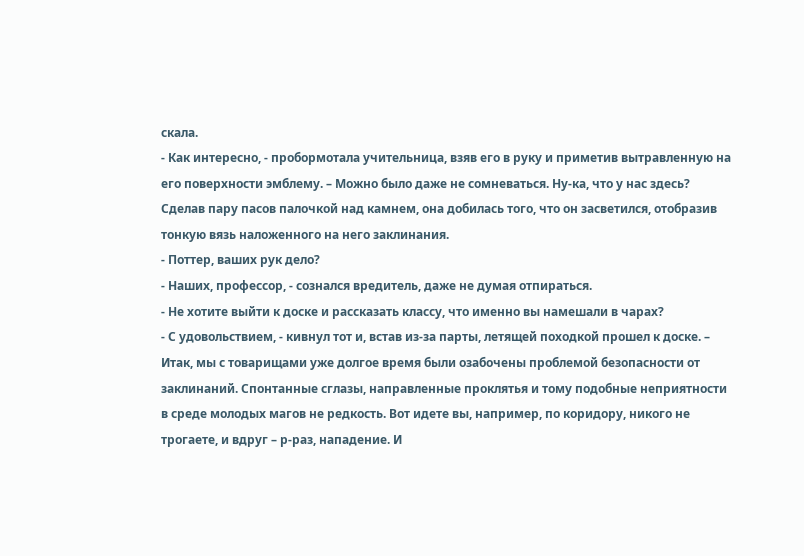скала.
- Как интересно, - пробормотала учительница, взяв его в руку и приметив вытравленную на его поверхности эмблему. – Можно было даже не сомневаться. Ну-ка, что у нас здесь?
Сделав пару пасов палочкой над камнем, она добилась того, что он засветился, отобразив тонкую вязь наложенного на него заклинания.
- Поттер, ваших рук дело?
- Наших, профессор, - сознался вредитель, даже не думая отпираться.
- Не хотите выйти к доске и рассказать классу, что именно вы намешали в чарах?
- С удовольствием, - кивнул тот и, встав из-за парты, летящей походкой прошел к доске. – Итак, мы с товарищами уже долгое время были озабочены проблемой безопасности от заклинаний. Спонтанные сглазы, направленные проклятья и тому подобные неприятности в среде молодых магов не редкость. Вот идете вы, например, по коридору, никого не трогаете, и вдруг – р-раз, нападение. И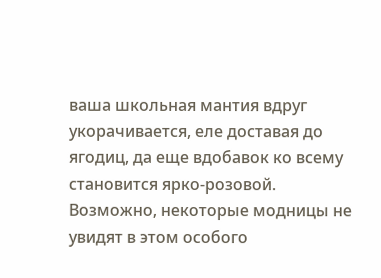ваша школьная мантия вдруг укорачивается, еле доставая до ягодиц, да еще вдобавок ко всему становится ярко-розовой. Возможно, некоторые модницы не увидят в этом особого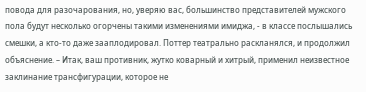повода для разочарования, но, уверяю вас, большинство представителей мужского пола будут несколько огорчены такими изменениями имиджа, - в классе послышались смешки, а кто-то даже зааплодировал. Поттер театрально раскланялся, и продолжил объяснение. – Итак, ваш противник, жутко коварный и хитрый, применил неизвестное заклинание трансфигурации, которое не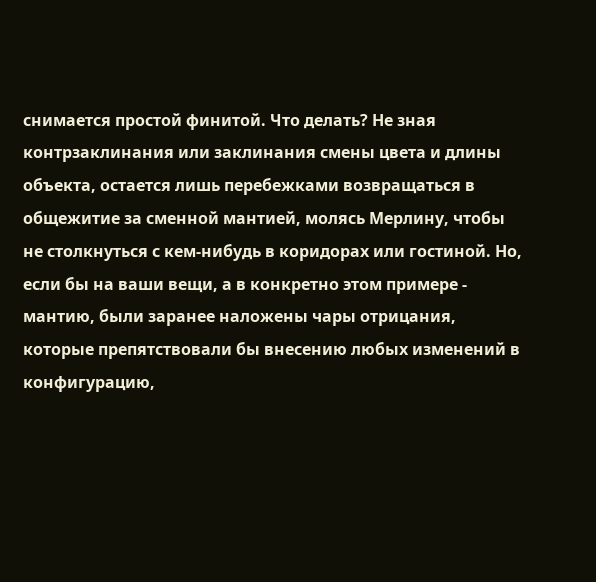снимается простой финитой. Что делать? Не зная контрзаклинания или заклинания смены цвета и длины объекта, остается лишь перебежками возвращаться в общежитие за сменной мантией, молясь Мерлину, чтобы не столкнуться с кем-нибудь в коридорах или гостиной. Но, если бы на ваши вещи, а в конкретно этом примере - мантию, были заранее наложены чары отрицания, которые препятствовали бы внесению любых изменений в конфигурацию,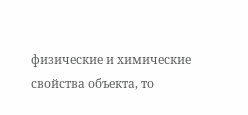физические и химические свойства объекта, то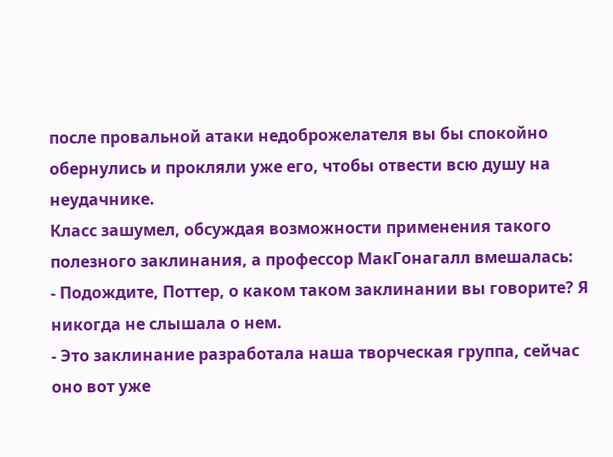после провальной атаки недоброжелателя вы бы спокойно обернулись и прокляли уже его, чтобы отвести всю душу на неудачнике.
Класс зашумел, обсуждая возможности применения такого полезного заклинания, а профессор МакГонагалл вмешалась:
- Подождите, Поттер, о каком таком заклинании вы говорите? Я никогда не слышала о нем.
- Это заклинание разработала наша творческая группа, сейчас оно вот уже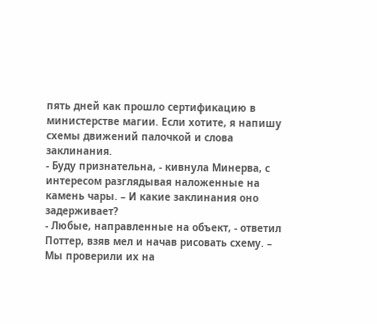пять дней как прошло сертификацию в министерстве магии. Если хотите, я напишу схемы движений палочкой и слова заклинания.
- Буду признательна, - кивнула Минерва, с интересом разглядывая наложенные на камень чары. – И какие заклинания оно задерживает?
- Любые, направленные на объект, - ответил Поттер, взяв мел и начав рисовать схему. – Мы проверили их на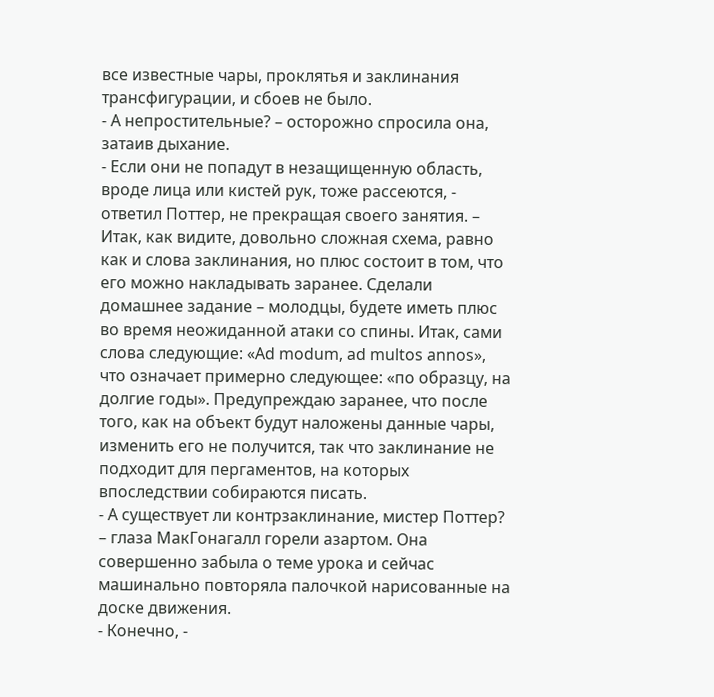все известные чары, проклятья и заклинания трансфигурации, и сбоев не было.
- А непростительные? – осторожно спросила она, затаив дыхание.
- Если они не попадут в незащищенную область, вроде лица или кистей рук, тоже рассеются, - ответил Поттер, не прекращая своего занятия. – Итак, как видите, довольно сложная схема, равно как и слова заклинания, но плюс состоит в том, что его можно накладывать заранее. Сделали домашнее задание – молодцы, будете иметь плюс во время неожиданной атаки со спины. Итак, сами слова следующие: «Ad modum, аd multos annos», что означает примерно следующее: «по образцу, на долгие годы». Предупреждаю заранее, что после того, как на объект будут наложены данные чары, изменить его не получится, так что заклинание не подходит для пергаментов, на которых впоследствии собираются писать.
- А существует ли контрзаклинание, мистер Поттер? – глаза МакГонагалл горели азартом. Она совершенно забыла о теме урока и сейчас машинально повторяла палочкой нарисованные на доске движения.
- Конечно, -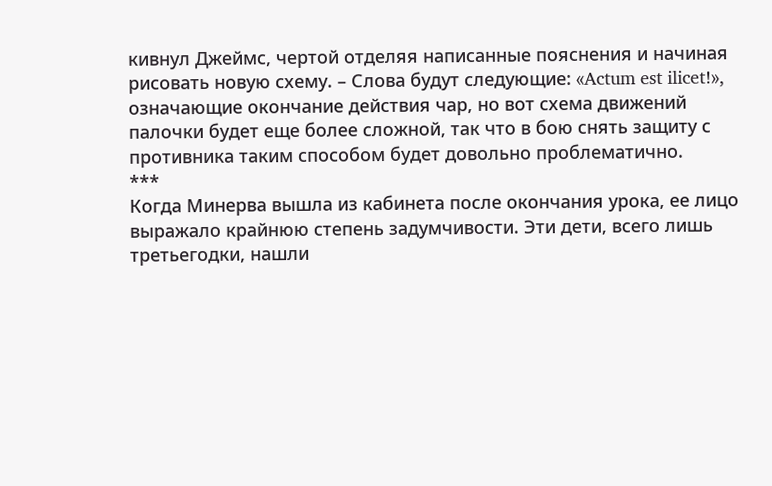кивнул Джеймс, чертой отделяя написанные пояснения и начиная рисовать новую схему. – Слова будут следующие: «Actum est ilicet!», означающие окончание действия чар, но вот схема движений палочки будет еще более сложной, так что в бою снять защиту с противника таким способом будет довольно проблематично.
***
Когда Минерва вышла из кабинета после окончания урока, ее лицо выражало крайнюю степень задумчивости. Эти дети, всего лишь третьегодки, нашли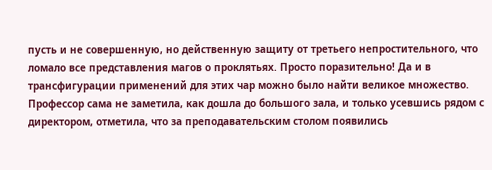пусть и не совершенную, но действенную защиту от третьего непростительного, что ломало все представления магов о проклятьях. Просто поразительно! Да и в трансфигурации применений для этих чар можно было найти великое множество.
Профессор сама не заметила, как дошла до большого зала, и только усевшись рядом с директором, отметила, что за преподавательским столом появились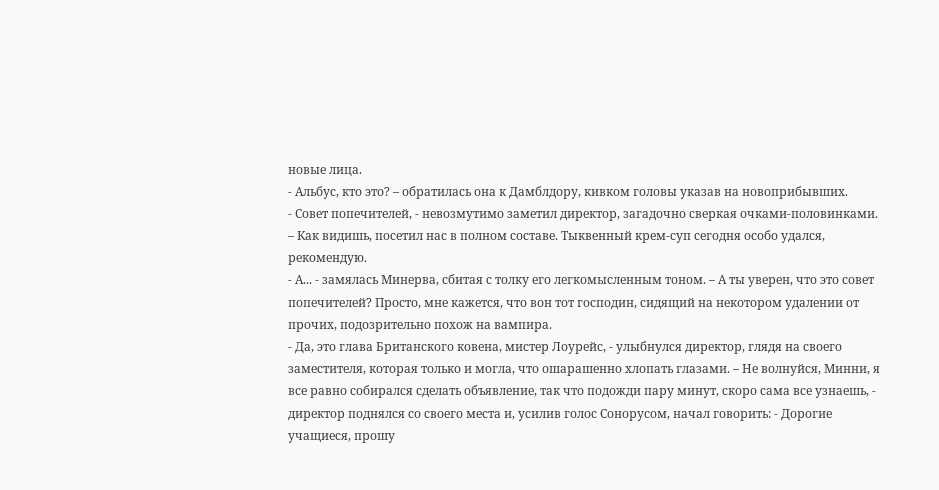новые лица.
- Альбус, кто это? – обратилась она к Дамблдору, кивком головы указав на новоприбывших.
- Совет попечителей, - невозмутимо заметил директор, загадочно сверкая очками-половинками. – Как видишь, посетил нас в полном составе. Тыквенный крем-суп сегодня особо удался, рекомендую.
- А... - замялась Минерва, сбитая с толку его легкомысленным тоном. – А ты уверен, что это совет попечителей? Просто, мне кажется, что вон тот господин, сидящий на некотором удалении от прочих, подозрительно похож на вампира.
- Да, это глава Британского ковена, мистер Лоурейс, - улыбнулся директор, глядя на своего заместителя, которая только и могла, что ошарашенно хлопать глазами. – Не волнуйся, Минни, я все равно собирался сделать объявление, так что подожди пару минут, скоро сама все узнаешь, - директор поднялся со своего места и, усилив голос Сонорусом, начал говорить: - Дорогие учащиеся, прошу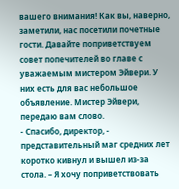вашего внимания! Как вы, наверно, заметили, нас посетили почетные гости. Давайте поприветствуем совет попечителей во главе с уважаемым мистером Эйвери. У них есть для вас небольшое объявление. Мистер Эйвери, передаю вам слово.
- Спасибо, директор, - представительный маг средних лет коротко кивнул и вышел из-за стола. – Я хочу поприветствовать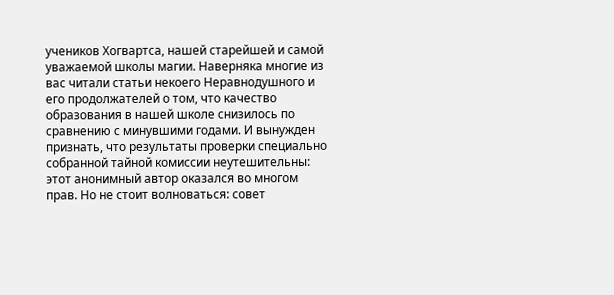учеников Хогвартса, нашей старейшей и самой уважаемой школы магии. Наверняка многие из вас читали статьи некоего Неравнодушного и его продолжателей о том, что качество образования в нашей школе снизилось по сравнению с минувшими годами. И вынужден признать, что результаты проверки специально собранной тайной комиссии неутешительны: этот анонимный автор оказался во многом прав. Но не стоит волноваться: совет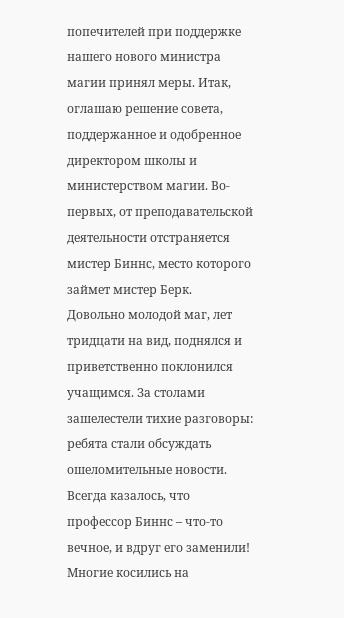попечителей при поддержке нашего нового министра магии принял меры. Итак, оглашаю решение совета, поддержанное и одобренное директором школы и министерством магии. Во-первых, от преподавательской деятельности отстраняется мистер Биннс, место которого займет мистер Берк.
Довольно молодой маг, лет тридцати на вид, поднялся и приветственно поклонился учащимся. За столами зашелестели тихие разговоры: ребята стали обсуждать ошеломительные новости. Всегда казалось, что профессор Биннс – что-то вечное, и вдруг его заменили! Многие косились на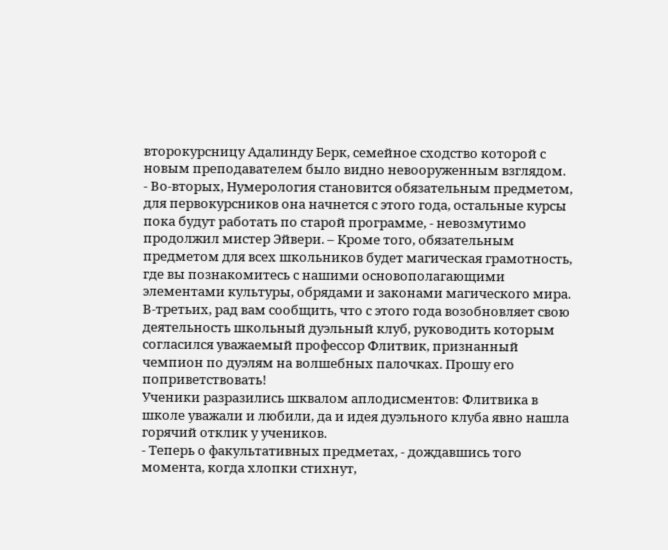второкурсницу Адалинду Берк, семейное сходство которой с новым преподавателем было видно невооруженным взглядом.
- Во-вторых, Нумерология становится обязательным предметом, для первокурсников она начнется с этого года, остальные курсы пока будут работать по старой программе, - невозмутимо продолжил мистер Эйвери. – Кроме того, обязательным предметом для всех школьников будет магическая грамотность, где вы познакомитесь с нашими основополагающими элементами культуры, обрядами и законами магического мира. В-третьих, рад вам сообщить, что с этого года возобновляет свою деятельность школьный дуэльный клуб, руководить которым согласился уважаемый профессор Флитвик, признанный чемпион по дуэлям на волшебных палочках. Прошу его поприветствовать!
Ученики разразились шквалом аплодисментов: Флитвика в школе уважали и любили, да и идея дуэльного клуба явно нашла горячий отклик у учеников.
- Теперь о факультативных предметах, - дождавшись того момента, когда хлопки стихнут,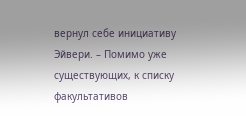вернул себе инициативу Эйвери. – Помимо уже существующих, к списку факультативов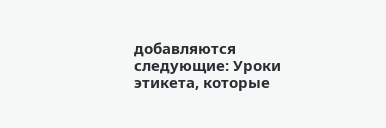добавляются следующие: Уроки этикета, которые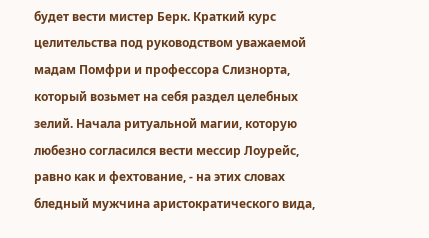будет вести мистер Берк. Краткий курс целительства под руководством уважаемой мадам Помфри и профессора Слизнорта, который возьмет на себя раздел целебных зелий. Начала ритуальной магии, которую любезно согласился вести мессир Лоурейс, равно как и фехтование, - на этих словах бледный мужчина аристократического вида,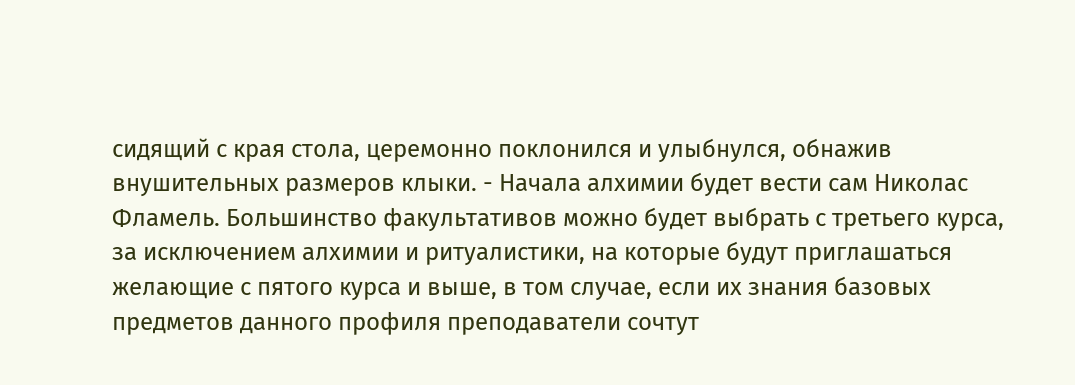сидящий с края стола, церемонно поклонился и улыбнулся, обнажив внушительных размеров клыки. - Начала алхимии будет вести сам Николас Фламель. Большинство факультативов можно будет выбрать с третьего курса, за исключением алхимии и ритуалистики, на которые будут приглашаться желающие с пятого курса и выше, в том случае, если их знания базовых предметов данного профиля преподаватели сочтут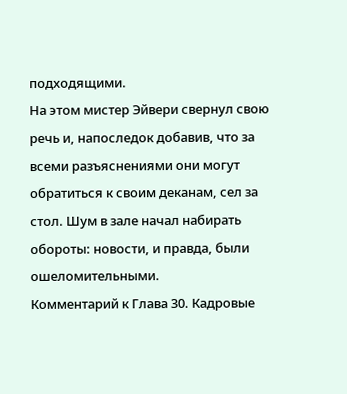подходящими.
На этом мистер Эйвери свернул свою речь и, напоследок добавив, что за всеми разъяснениями они могут обратиться к своим деканам, сел за стол. Шум в зале начал набирать обороты: новости, и правда, были ошеломительными.
Комментарий к Глава 30. Кадровые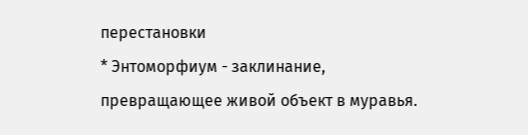перестановки
* Энтоморфиум - заклинание, превращающее живой объект в муравья.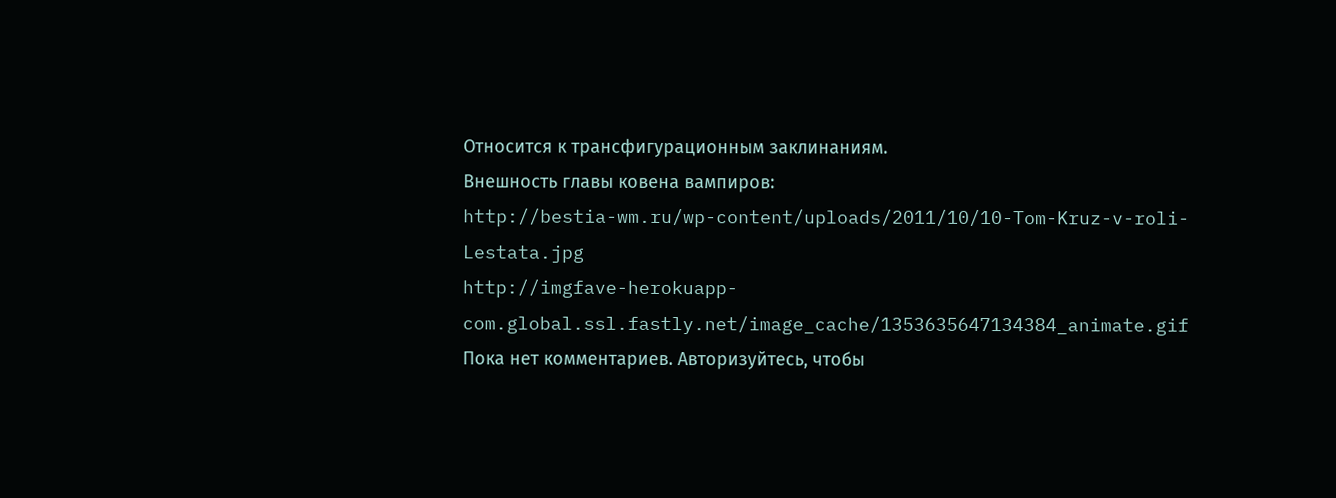Относится к трансфигурационным заклинаниям.
Внешность главы ковена вампиров:
http://bestia-wm.ru/wp-content/uploads/2011/10/10-Tom-Kruz-v-roli-Lestata.jpg
http://imgfave-herokuapp-com.global.ssl.fastly.net/image_cache/1353635647134384_animate.gif
Пока нет комментариев. Авторизуйтесь, чтобы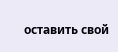оставить свой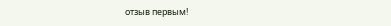отзыв первым!